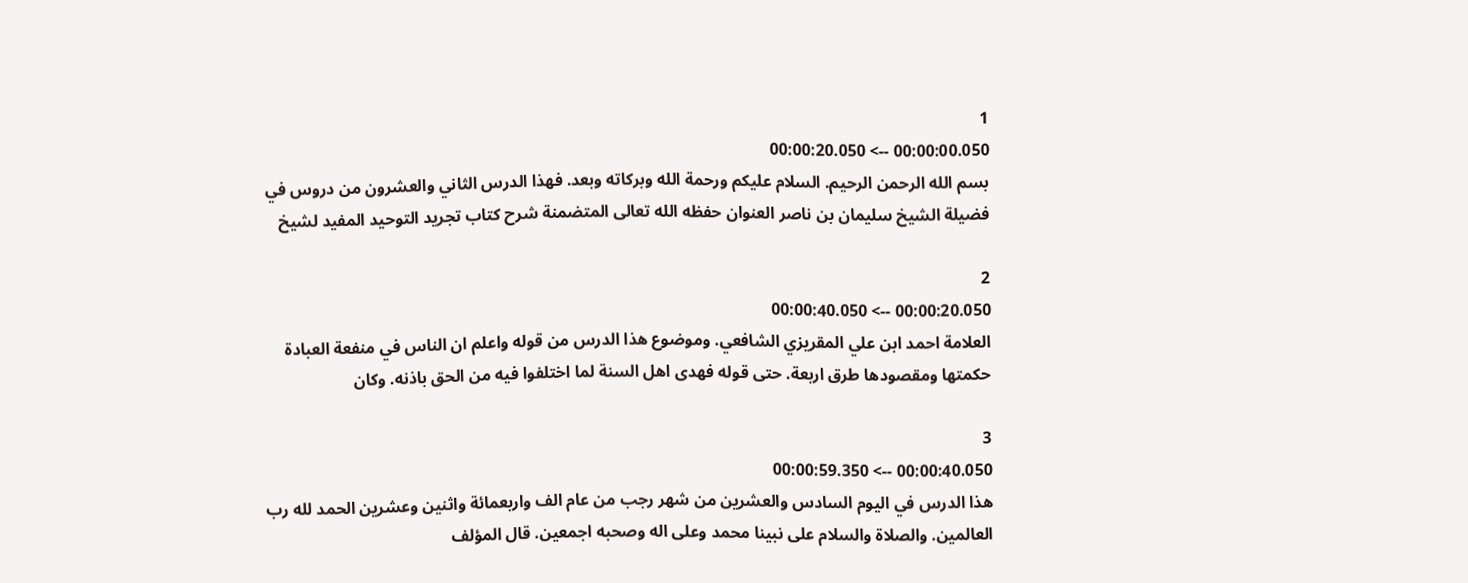1
00:00:00.050 --> 00:00:20.050
بسم الله الرحمن الرحيم. السلام عليكم ورحمة الله وبركاته وبعد. فهذا الدرس الثاني والعشرون من دروس في فضيلة الشيخ سليمان بن ناصر العنوان حفظه الله تعالى المتضمنة شرح كتاب تجريد التوحيد المفيد لشيخ

2
00:00:20.050 --> 00:00:40.050
العلامة احمد ابن علي المقريزي الشافعي. وموضوع هذا الدرس من قوله واعلم ان الناس في منفعة العبادة حكمتها ومقصودها طرق اربعة. حتى قوله فهدى اهل السنة لما اختلفوا فيه من الحق باذنه. وكان

3
00:00:40.050 --> 00:00:59.350
هذا الدرس في اليوم السادس والعشرين من شهر رجب من عام الف واربعمائة واثنين وعشرين الحمد لله رب العالمين. والصلاة والسلام على نبينا محمد وعلى اله وصحبه اجمعين. قال المؤلف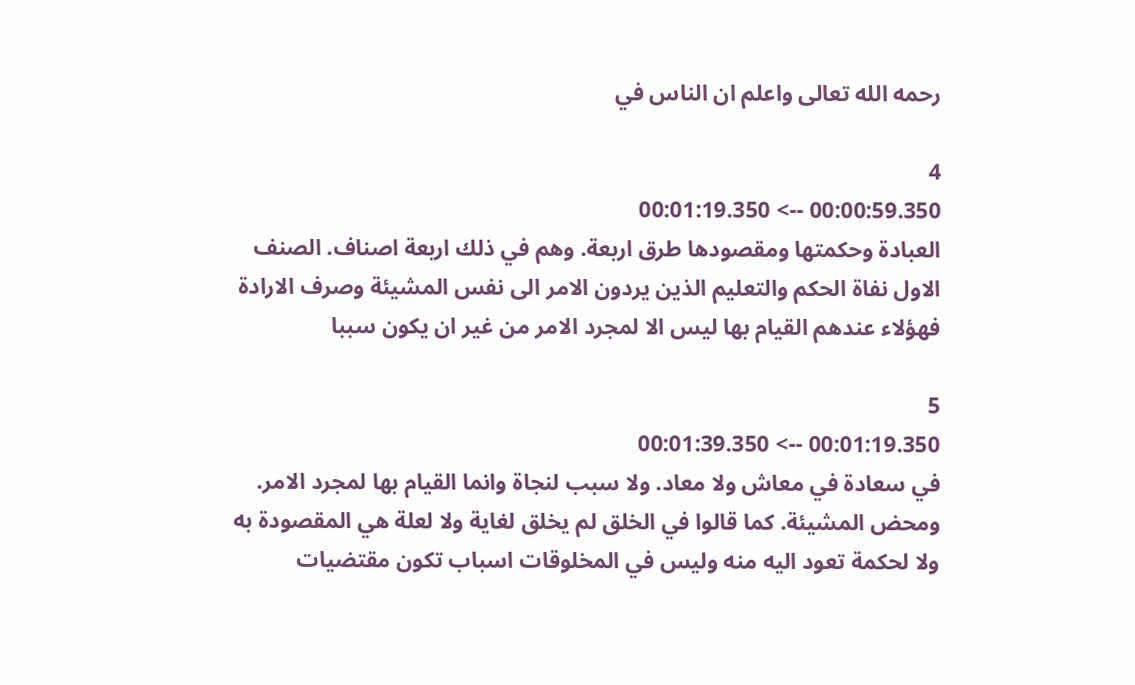رحمه الله تعالى واعلم ان الناس في

4
00:00:59.350 --> 00:01:19.350
العبادة وحكمتها ومقصودها طرق اربعة. وهم في ذلك اربعة اصناف. الصنف الاول نفاة الحكم والتعليم الذين يردون الامر الى نفس المشيئة وصرف الارادة فهؤلاء عندهم القيام بها ليس الا لمجرد الامر من غير ان يكون سببا

5
00:01:19.350 --> 00:01:39.350
في سعادة في معاش ولا معاد. ولا سبب لنجاة وانما القيام بها لمجرد الامر. ومحض المشيئة. كما قالوا في الخلق لم يخلق لغاية ولا لعلة هي المقصودة به ولا لحكمة تعود اليه منه وليس في المخلوقات اسباب تكون مقتضيات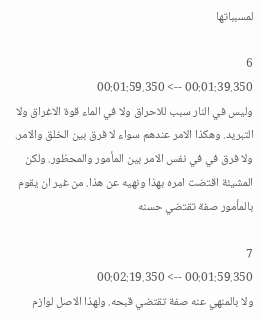لمسبباتها

6
00:01:39.350 --> 00:01:59.350
وليس في النار سبب للاحراق ولا في الماء قوة الاغراق ولا التبريد. وهكذا الامر عندهم سواء لا فرق بين الخلق والامر. ولا فرق في في نفس الامر بين المأمور والمحظور. ولكن المشيئة اقتضت امره بهذا ونهيه عن هذا. من غير ان يقوم بالمأمور صفة تقتضي حسنه

7
00:01:59.350 --> 00:02:19.350
ولا بالمنهي عنه صفة تقتضي قبحه. ولهذا الاصل لوازم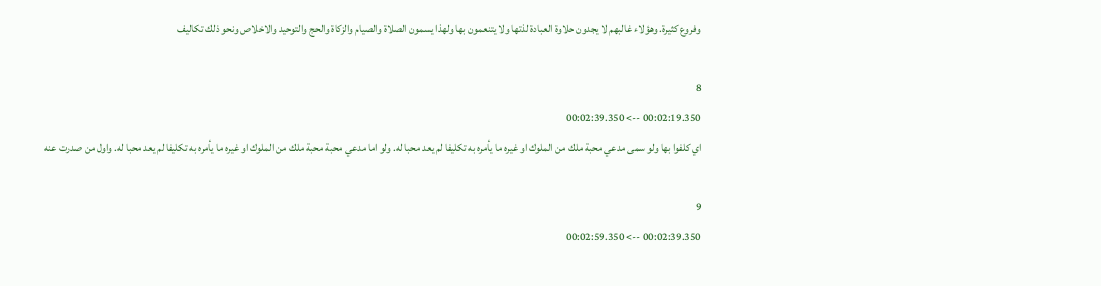وفروع كثيرة. وهؤلاء غالبهم لا يجدون حلاوة العبادة لذتها ولا يتنعمون بها ولهذا يسمون الصلاة والصيام والزكاة والحج والتوحيد والاخلاص ونحو ذلك تكاليف

8
00:02:19.350 --> 00:02:39.350
اي كلفوا بها ولو سمى مدعي محبة ملك من الملوك او غيره ما يأمره به تكليفا لم يعد محبا له. ولو اما مدعي محبة محبة ملك من الملوك او غيره ما يأمره به تكليفا لم يعد محبا له. واول من صدرت عنه

9
00:02:39.350 --> 00:02:59.350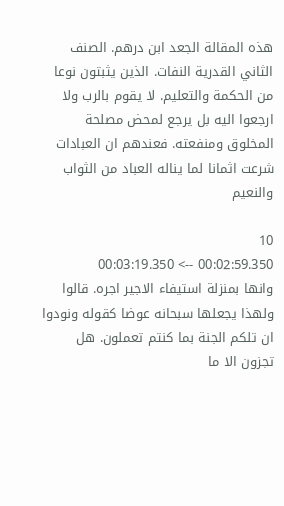هذه المقالة الجعد ابن درهم. الصنف الثاني القدرية النفات. الذين يثبتون نوعا من الحكمة والتعليم. لا يقوم بالرب ولا ارجعوا اليه بل يرجع لمحض مصلحة المخلوق ومنفعته. فعندهم ان العبادات شرعت اثمانا لما يناله العباد من الثواب والنعيم

10
00:02:59.350 --> 00:03:19.350
وانها بمنزلة استيفاء الاجير اجره. قالوا ولهذا يجعلها سبحانه عوضا كقوله ونودوا ان تلكم الجنة بما كنتم تعملون. هل تجزون الا ما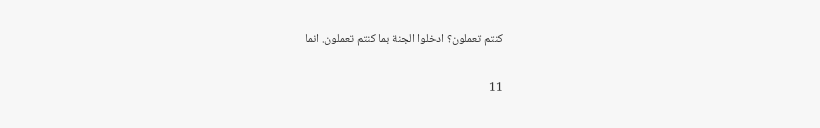كنتم تعملون؟ ادخلوا الجنة بما كنتم تعملون. انما

11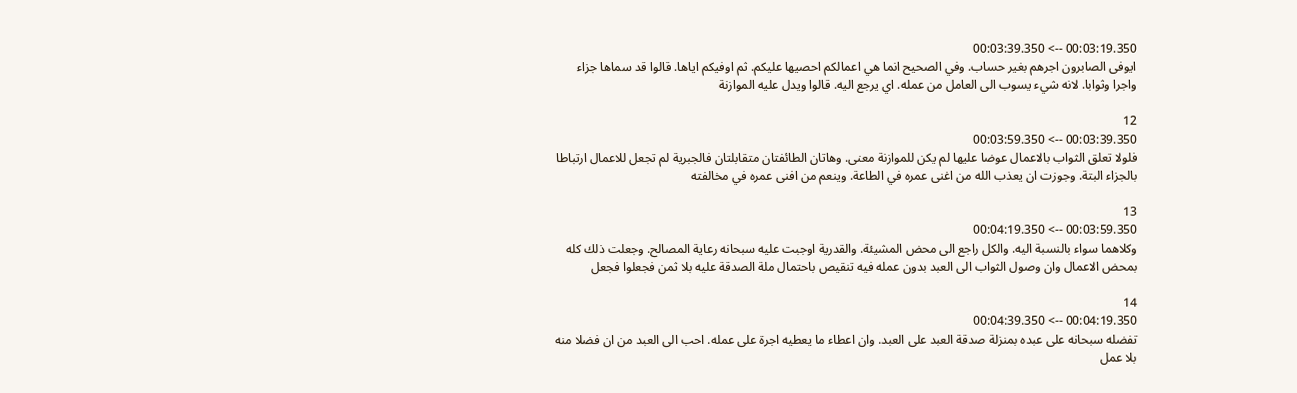00:03:19.350 --> 00:03:39.350
ايوفى الصابرون اجرهم بغير حساب. وفي الصحيح انما هي اعمالكم احصيها عليكم. ثم اوفيكم اياها. قالوا قد سماها جزاء واجرا وثوابا. لانه شيء يسوب الى العامل من عمله. اي يرجع اليه. قالوا ويدل عليه الموازنة

12
00:03:39.350 --> 00:03:59.350
فلولا تعلق الثواب بالاعمال عوضا عليها لم يكن للموازنة معنى. وهاتان الطائفتان متقابلتان فالجبرية لم تجعل للاعمال ارتباطا بالجزاء البتة. وجوزت ان يعذب الله من اغنى عمره في الطاعة. وينعم من افنى عمره في مخالفته

13
00:03:59.350 --> 00:04:19.350
وكلاهما سواء بالنسبة اليه. والكل راجع الى محض المشيئة. والقدرية اوجبت عليه سبحانه رعاية المصالح. وجعلت ذلك كله بمحض الاعمال وان وصول الثواب الى العبد بدون عمله فيه تنقيص باحتمال ملة الصدقة عليه بلا ثمن فجعلوا فجعل

14
00:04:19.350 --> 00:04:39.350
تفضله سبحانه على عبده بمنزلة صدقة العبد على العبد. وان اعطاء ما يعطيه اجرة على عمله. احب الى العبد من ان فضلا منه بلا عمل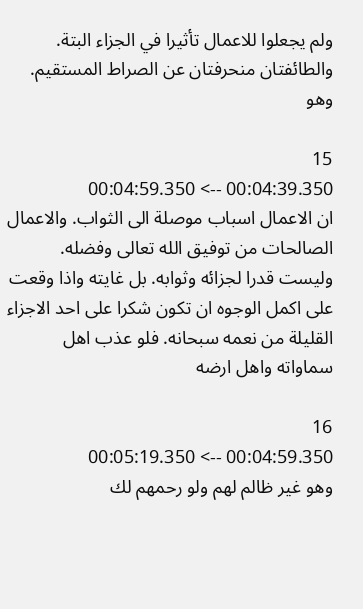ولم يجعلوا للاعمال تأثيرا في الجزاء البتة. والطائفتان منحرفتان عن الصراط المستقيم. وهو

15
00:04:39.350 --> 00:04:59.350
ان الاعمال اسباب موصلة الى الثواب. والاعمال الصالحات من توفيق الله تعالى وفضله. وليست قدرا لجزائه وثوابه. بل غايته واذا وقعت على اكمل الوجوه ان تكون شكرا على احد الاجزاء القليلة من نعمه سبحانه. فلو عذب اهل سماواته واهل ارضه

16
00:04:59.350 --> 00:05:19.350
وهو غير ظالم لهم ولو رحمهم لك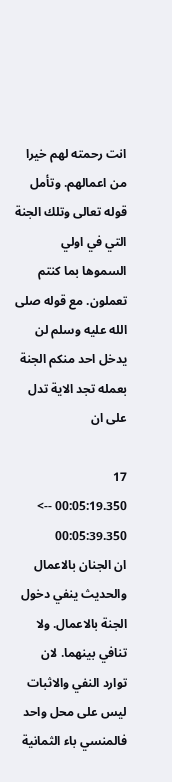انت رحمته لهم خيرا من اعمالهم. وتأمل قوله تعالى وتلك الجنة التي في اولي السموها بما كنتم تعملون. مع قوله صلى الله عليه وسلم لن يدخل احد منكم الجنة بعمله تجد الاية تدل على ان

17
00:05:19.350 --> 00:05:39.350
ان الجنان بالاعمال والحديث ينفي دخول الجنة بالاعمال. ولا تنافي بينهما. لان توارد النفي والاثبات ليس على محل واحد فالمنسي باء الثمانية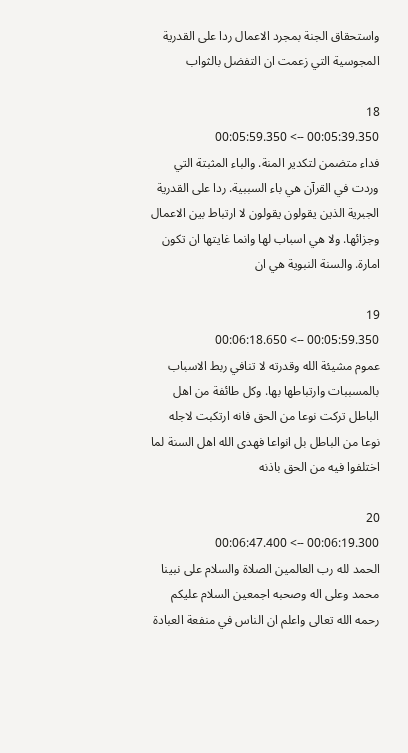واستحقاق الجنة بمجرد الاعمال ردا على القدرية المجوسية التي زعمت ان التفضل بالثواب

18
00:05:39.350 --> 00:05:59.350
فداء متضمن لتكدير المنة. والباء المثبتة التي وردت في القرآن هي باء السببية. ردا على القدرية الجبرية الذين يقولون يقولون لا ارتباط بين الاعمال وجزائها. ولا هي اسباب لها وانما غايتها ان تكون امارة. والسنة النبوية هي ان

19
00:05:59.350 --> 00:06:18.650
عموم مشيئة الله وقدرته لا تنافي ربط الاسباب بالمسببات وارتباطها بها. وكل طائفة من اهل الباطل تركت نوعا من الحق فانه ارتكبت لاجله نوعا من الباطل بل انواعا فهدى الله اهل السنة لما اختلفوا فيه من الحق باذنه

20
00:06:19.300 --> 00:06:47.400
الحمد لله رب العالمين الصلاة والسلام على نبينا محمد وعلى اله وصحبه اجمعين السلام عليكم رحمه الله تعالى واعلم ان الناس في منفعة العبادة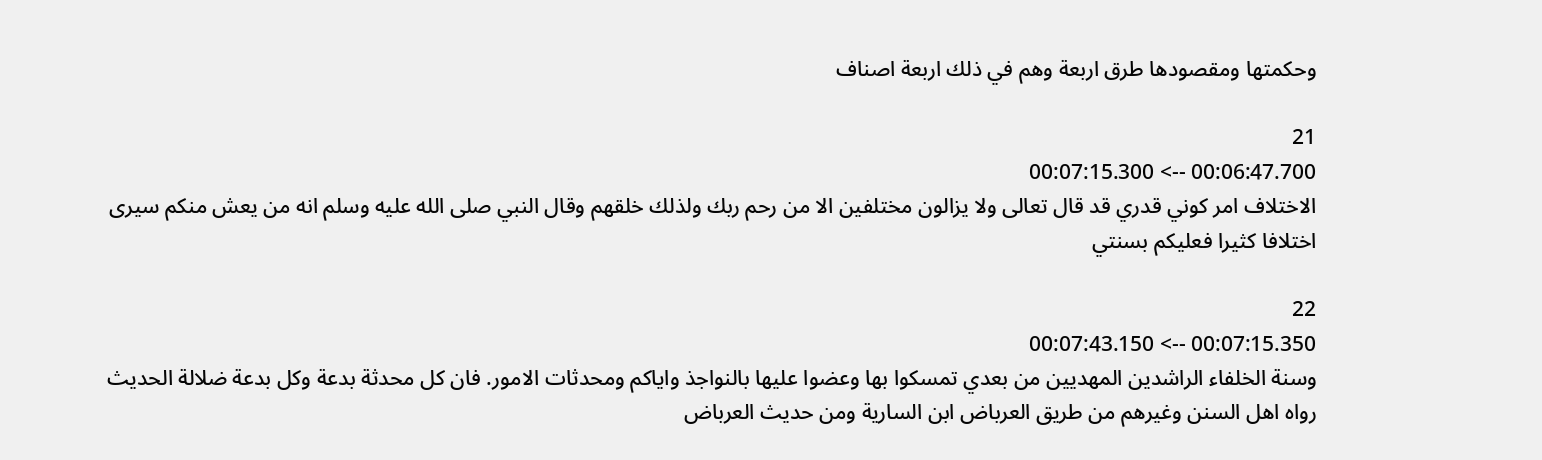وحكمتها ومقصودها طرق اربعة وهم في ذلك اربعة اصناف

21
00:06:47.700 --> 00:07:15.300
الاختلاف امر كوني قدري قد قال تعالى ولا يزالون مختلفين الا من رحم ربك ولذلك خلقهم وقال النبي صلى الله عليه وسلم انه من يعش منكم سيرى اختلافا كثيرا فعليكم بسنتي

22
00:07:15.350 --> 00:07:43.150
وسنة الخلفاء الراشدين المهديين من بعدي تمسكوا بها وعضوا عليها بالنواجذ واياكم ومحدثات الامور. فان كل محدثة بدعة وكل بدعة ضلالة الحديث رواه اهل السنن وغيرهم من طريق العرباض ابن السارية ومن حديث العرباض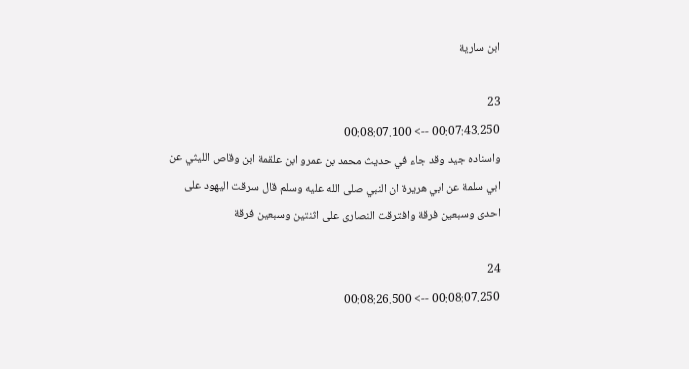ابن سارية

23
00:07:43.250 --> 00:08:07.100
واسناده جيد وقد جاء في حديث محمد بن عمرو ابن علقمة ابن وقاص الليثي عن ابي سلمة عن ابي هريرة ان النبي صلى الله عليه وسلم قال سرقت اليهود على احدى وسبعين فرقة وافترقت النصارى على اثنتين وسبعين فرقة

24
00:08:07.250 --> 00:08:26.500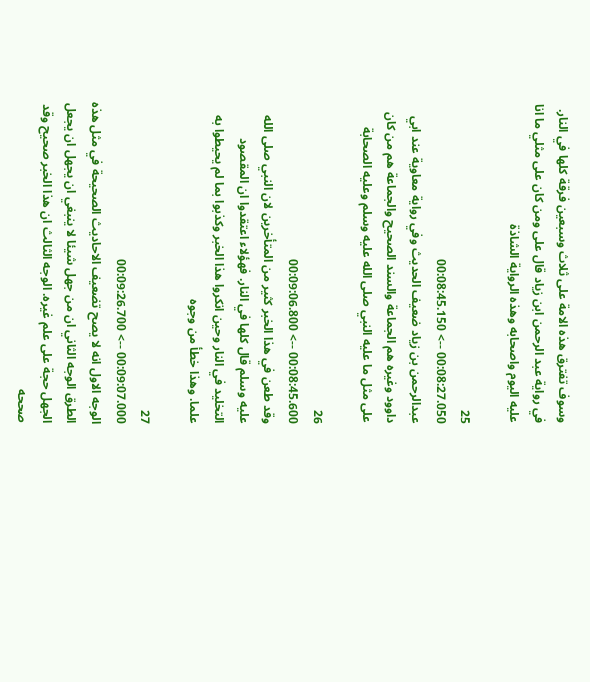وسوف تفترق هذه الامة على ثلاث وسبعين فرقة كلها في النار. في رواية عبد الرحمن ابن زياد قال على ومن كان على مثلي ما انا عليه اليوم واصحابه وهذه الرواية الشاذة

25
00:08:27.050 --> 00:08:45.150
عبدالرحمن بن زياد ضعيف الحديث وفي رواية معاوية عند ابي داوود وغيره هم الجماعة والسند الصحيح والجماعة هم من كان على مثل ما عليه النبي صلى الله عليه وسلم وعليه الصحابة

26
00:08:45.600 --> 00:09:06.800
وقد طعن في هذا الخبر كثير من المتأخرين لان النبي صلى الله عليه وسلم قال كلها في النار. فهؤلاء اعتقدوا ان المقصود التخليد في النار وحين انكروا هذا الخبر وكذبوا بما لم يحيطوا به علما. وهذا خطأ من وجوه

27
00:09:07.000 --> 00:09:26.700
الوجه الاول انه لا يصح تضعيف الاحاديث الصحيحة في مثل هذه الطرق الوجه الثاني ان من جهل شيئا لا ينبغي ان يجهل ان يجعل الجهل حجة على علم غيره. الوجه الثالث ان هذا الخبر صحيح وقد صححه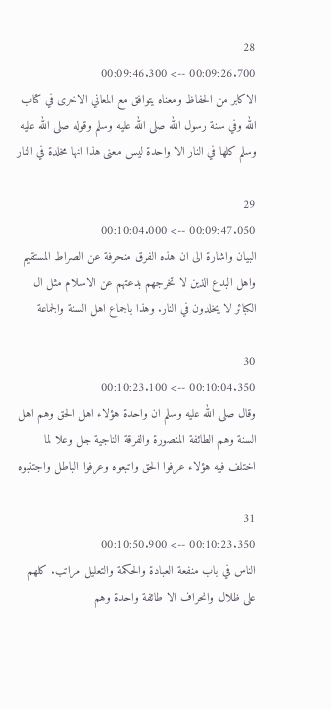28
00:09:26.700 --> 00:09:46.300
الاكابر من الحفاظ ومعناه يتوافق مع المعاني الاخرى في كتاب الله وفي سنة رسول الله صلى الله عليه وسلم وقوله صلى الله عليه وسلم كلها في النار الا واحدة ليس معنى هذا انها مخلدة في النار

29
00:09:47.050 --> 00:10:04.000
البيان واشارة الى ان هذه الفرق منحرفة عن الصراط المستقيم واهل البدع الذين لا تخرجهم بدعتهم عن الاسلام مثل ال الكبائر لا يخلدون في النار. وهذا باجماع اهل السنة والجماعة

30
00:10:04.350 --> 00:10:23.100
وقال صلى الله عليه وسلم ان واحدة هؤلاء اهل الحق وهم اهل السنة وهم الطائفة المنصورة والفرقة الناجية جل وعلا لما اختلف فيه هؤلاء عرفوا الحق واتبعوه وعرفوا الباطل واجتنبوه

31
00:10:23.350 --> 00:10:50.900
الناس في باب منفعة العبادة والحكمة والتعليل مراتب. كلهم على ظلال وانحراف الا طائفة واحدة وهم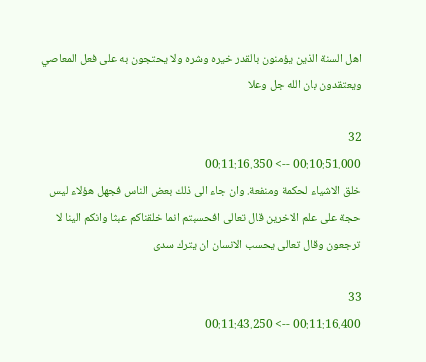اهل السنة الذين يؤمنون بالقدر خيره وشره ولا يحتجون به على فعل المعاصي ويعتقدون بان الله جل وعلا

32
00:10:51.000 --> 00:11:16.350
خلق الاشياء لحكمة ومنفعة. وان جاء الى ذلك بعض الناس فجهل هؤلاء ليس حجة على علم الاخرين قال تعالى افحسبتم انما خلقناكم عبثا وانكم الينا لا ترجعون وقال تعالى يحسب الانسان ان يترك سدى

33
00:11:16.400 --> 00:11:43.250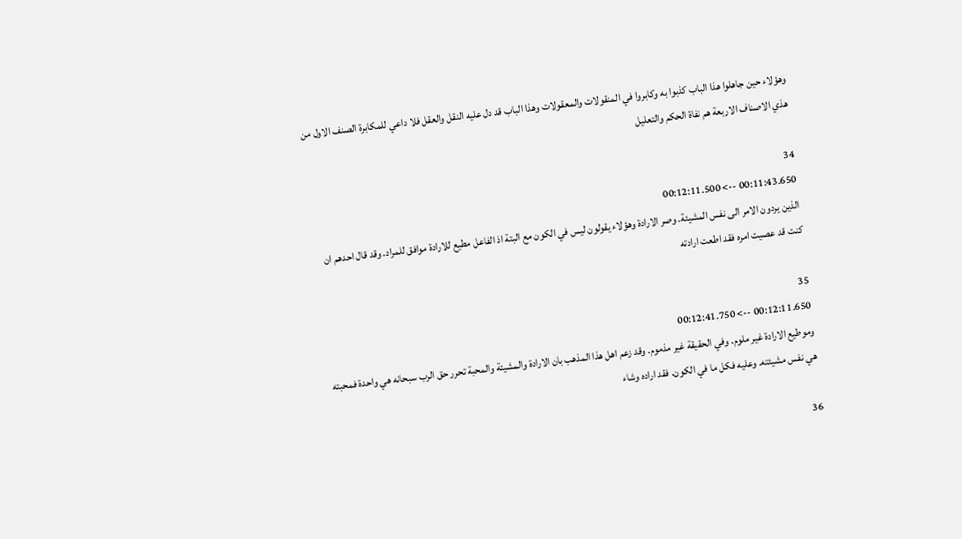وهؤلاء حين جاهلوا هذا الباب كذبوا به وكابروا في المنقولات والمعقولات وهذا الباب قد دل عليه النقل والعقل فلا داعي للمكابرة الصنف الاول من هذي الاصناف الاربعة هم نفاة الحكم والتعليل

34
00:11:43.650 --> 00:12:11.500
الذين يردون الامر الى نفس المشيئة. وصر الارادة وهؤلاء يقولون ليس في الكون مع البتة اذ الفاعل مطيع للارادة موافق للمراد. وقد قال احدهم ان كنت قد عصيت امره فقد اطعت ارادته

35
00:12:11.650 --> 00:12:41.750
وموطيع الارادة غير ملوم. وفي الحقيقة غير مذموم. وقد زعم اهل هذا المذهب بان الارادة والمشيئة والمحبة تحرر حق الرب سبحانه هي واحدة فمحبته هي نفس مشيئته. وعليه فكل ما في الكون. فقد اراده وشاء

36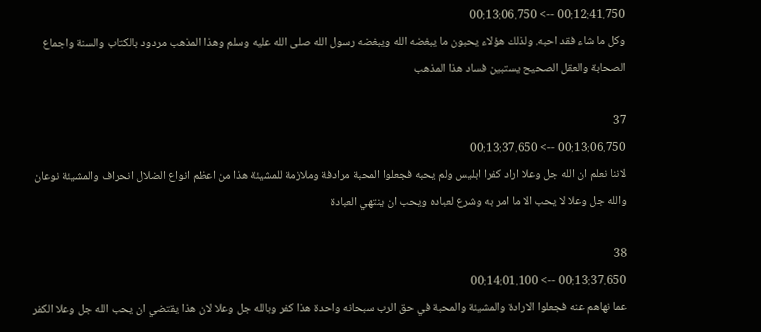00:12:41.750 --> 00:13:06.750
وكل ما شاء فقد احبه. ولذلك هؤلاء يحبون ما يبغضه الله ويبغضه رسول الله صلى الله عليه وسلم وهذا المذهب مردود بالكتاب والسنة واجماع الصحابة والعقل الصحيح يستبين فساد هذا المذهب

37
00:13:06.750 --> 00:13:37.650
لاننا نعلم ان الله جل وعلا اراد كفرا ابليس ولم يحبه فجعلوا المحبة مرادفة وملازمة للمشيئة هذا من اعظم انواع الضلال انحراف والمشيئة نوعان والله جل وعلا لا يحب الا ما امر به وشرع لعباده ويحب ان ينتهي العبادة

38
00:13:37.650 --> 00:14:01.100
عما نهاهم عنه فجعلوا الارادة والمشيئة والمحبة في حق الرب سبحانه واحدة هذا كفر وبالله جل وعلا لان هذا يقتضي ان يحب الله جل وعلا الكفر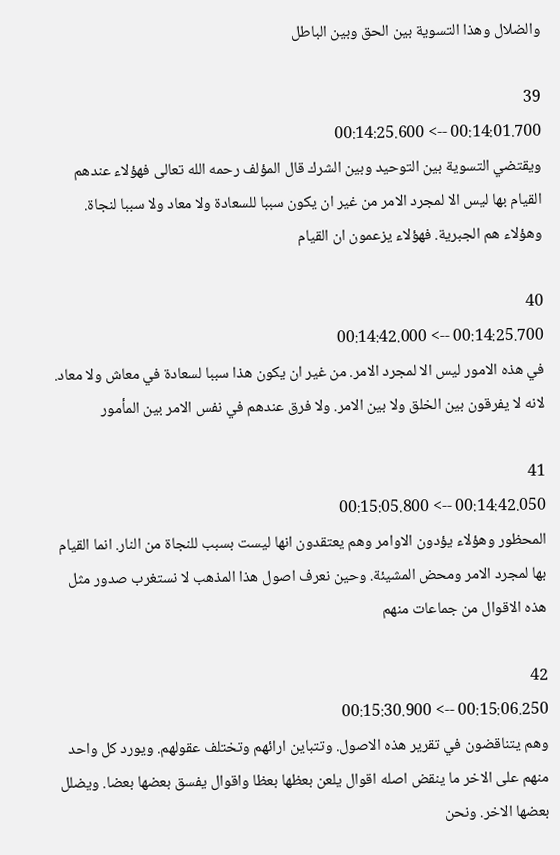والضلال وهذا التسوية بين الحق وبين الباطل

39
00:14:01.700 --> 00:14:25.600
ويقتضي التسوية بين التوحيد وبين الشرك قال المؤلف رحمه الله تعالى فهؤلاء عندهم القيام بها ليس الا لمجرد الامر من غير ان يكون سببا للسعادة ولا معاد ولا سببا لنجاة. وهؤلاء هم الجبرية. فهؤلاء يزعمون ان القيام

40
00:14:25.700 --> 00:14:42.000
في هذه الامور ليس الا لمجرد الامر. من غير ان يكون هذا سببا لسعادة في معاش ولا معاد. لانه لا يفرقون بين الخلق ولا بين الامر. ولا فرق عندهم في نفس الامر بين المأمور

41
00:14:42.050 --> 00:15:05.800
المحظور وهؤلاء يؤدون الاوامر وهم يعتقدون انها ليست بسبب للنجاة من النار. انما القيام بها لمجرد الامر ومحض المشيئة. وحين نعرف اصول هذا المذهب لا نستغرب صدور مثل هذه الاقوال من جماعات منهم

42
00:15:06.250 --> 00:15:30.900
وهم يتناقضون في تقرير هذه الاصول. وتتباين ارائهم وتختلف عقولهم. ويورد كل واحد منهم على الاخر ما ينقض اصله اقوال يلعن بعظها بعظا واقوال يفسق بعضها بعضا. ويضلل بعضها الاخر. ونحن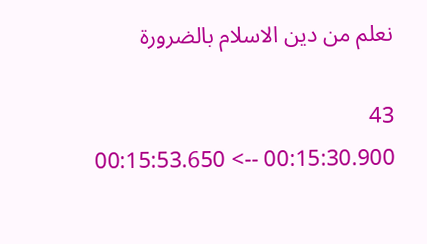نعلم من دين الاسلام بالضرورة

43
00:15:30.900 --> 00:15:53.650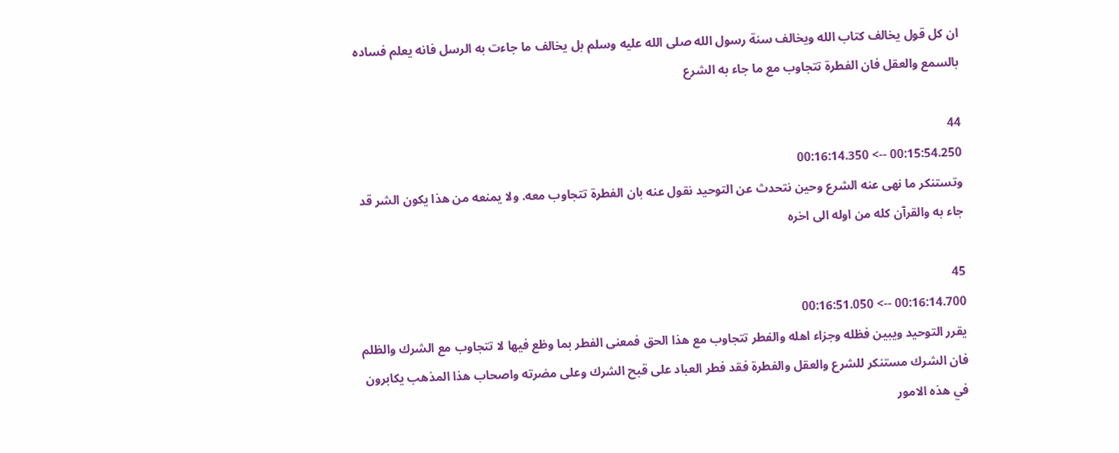ان كل قول يخالف كتاب الله ويخالف سنة رسول الله صلى الله عليه وسلم بل يخالف ما جاءت به الرسل فانه يعلم فساده بالسمع والعقل فان الفطرة تتجاوب مع ما جاء به الشرع

44
00:15:54.250 --> 00:16:14.350
وتستنكر ما نهى عنه الشرع وحين نتحدث عن التوحيد نقول عنه بان الفطرة تتجاوب معه. ولا يمنعه من هذا يكون الشر قد جاء به والقرآن كله من اوله الى اخره

45
00:16:14.700 --> 00:16:51.050
يقرر التوحيد ويبين فظله وجزاء اهله والفطر تتجاوب مع هذا الحق فمعنى الفطر بما وظع فيها لا تتجاوب مع الشرك والظلم فان الشرك مستنكر للشرع والعقل والفطرة فقد فطر العباد على قبح الشرك وعلى مضرته واصحاب هذا المذهب يكابرون في هذه الامور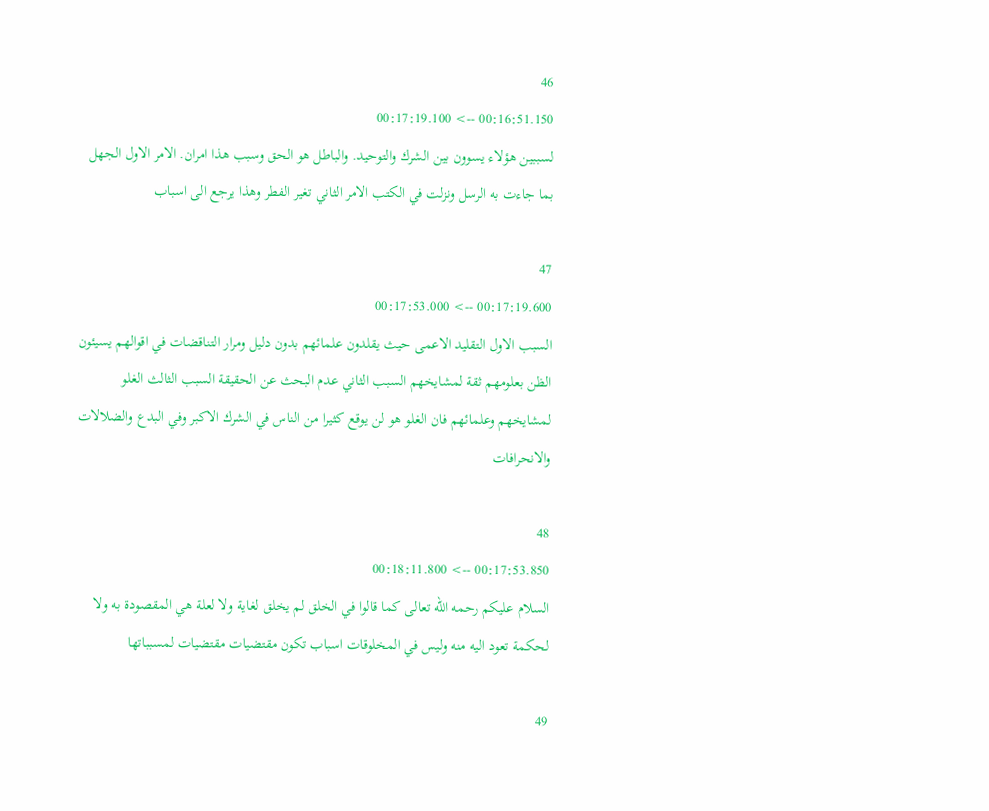46
00:16:51.150 --> 00:17:19.100
لسببين هؤلاء يسوون بين الشرك والتوحيد. والباطل هو الحق وسبب هذا امران. الامر الاول الجهل بما جاءت به الرسل ونزلت في الكتب الامر الثاني تغير الفطر وهذا يرجع الى اسباب

47
00:17:19.600 --> 00:17:53.000
السبب الاول التقليد الاعمى حيث يقلدون علمائهم بدون دليل ومرار التناقضات في اقوالهم يسيئون الظن بعلومهم ثقة لمشايخهم السبب الثاني عدم البحث عن الحقيقة السبب الثالث الغلو لمشايخهم وعلمائهم فان الغلو هو لن يوقع كثيرا من الناس في الشرك الاكبر وفي البدع والضلالات والانحرافات

48
00:17:53.850 --> 00:18:11.800
السلام عليكم رحمه الله تعالى كما قالوا في الخلق لم يخلق لغاية ولا لعلة هي المقصودة به ولا لحكمة تعود اليه منه وليس في المخلوقات اسباب تكون مقتضيات مقتضيات لمسبباتها

49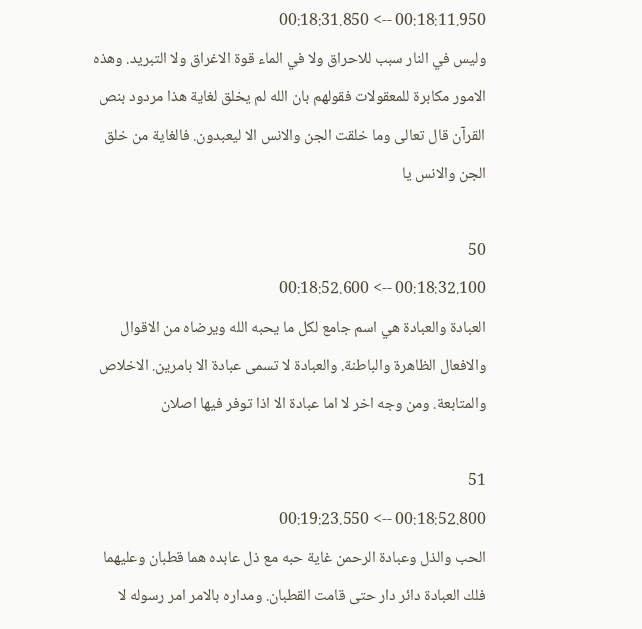00:18:11.950 --> 00:18:31.850
وليس في النار سبب للاحراق ولا في الماء قوة الاغراق ولا التبريد. وهذه الامور مكابرة للمعقولات فقولهم بان الله لم يخلق لغاية هذا مردود بنص القرآن قال تعالى وما خلقت الجن والانس الا ليعبدون. فالغاية من خلق الجن والانس يا

50
00:18:32.100 --> 00:18:52.600
العبادة والعبادة هي اسم جامع لكل ما يحبه الله ويرضاه من الاقوال والافعال الظاهرة والباطنة. والعبادة لا تسمى عبادة الا بامرين. الاخلاص والمتابعة. ومن وجه اخر لا اما عبادة الا اذا توفر فيها اصلان

51
00:18:52.800 --> 00:19:23.550
الحب والذل وعبادة الرحمن غاية حبه مع ذل عابده هما قطبان وعليهما فلك العبادة دائر دار حتى قامت القطبان. ومداره بالامر امر رسوله لا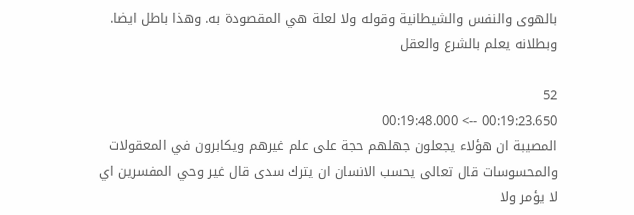بالهوى والنفس والشيطانية وقوله ولا لعلة هي المقصودة به. وهذا باطل ايضا. وبطلانه يعلم بالشرع والعقل

52
00:19:23.650 --> 00:19:48.000
المصيبة ان هؤلاء يجعلون جهلهم حجة على علم غيرهم ويكابرون في المعقولات والمحسوسات قال تعالى يحسب الانسان ان يترك سدى قال غير وحي المفسرين اي لا يؤمر ولا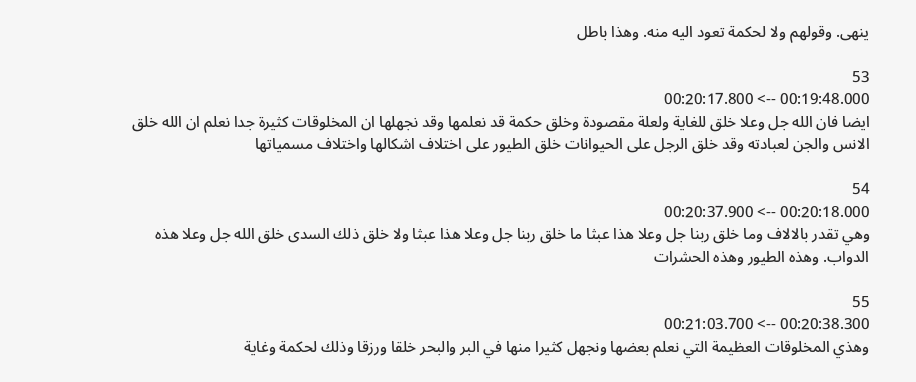ينهى. وقولهم ولا لحكمة تعود اليه منه. وهذا باطل

53
00:19:48.000 --> 00:20:17.800
ايضا فان الله جل وعلا خلق للغاية ولعلة مقصودة وخلق حكمة قد نعلمها وقد نجهلها ان المخلوقات كثيرة جدا نعلم ان الله خلق الانس والجن لعبادته وقد خلق الرجل على الحيوانات خلق الطيور على اختلاف اشكالها واختلاف مسمياتها

54
00:20:18.000 --> 00:20:37.900
وهي تقدر بالالاف وما خلق ربنا جل وعلا هذا عبثا ما خلق ربنا جل وعلا هذا عبثا ولا خلق ذلك السدى خلق الله جل وعلا هذه الدواب. وهذه الطيور وهذه الحشرات

55
00:20:38.300 --> 00:21:03.700
وهذي المخلوقات العظيمة التي نعلم بعضها ونجهل كثيرا منها في البر والبحر خلقا ورزقا وذلك لحكمة وغاية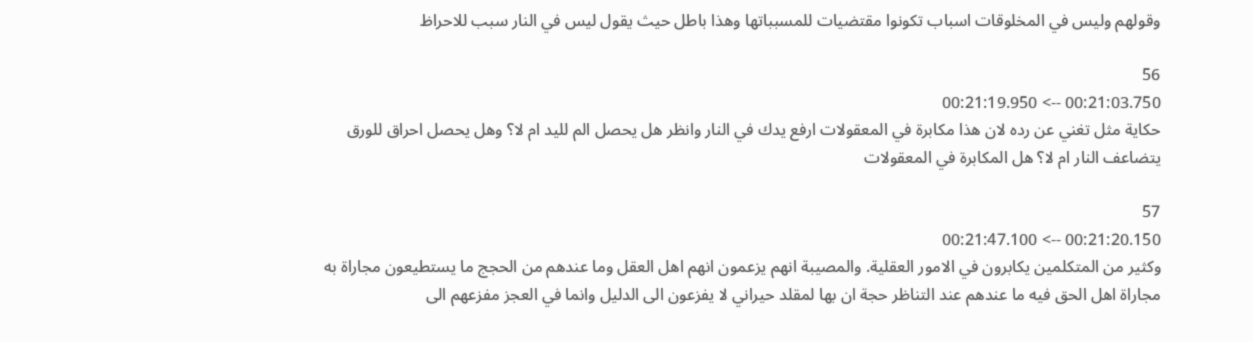وقولهم وليس في المخلوقات اسباب تكونوا مقتضيات للمسبباتها وهذا باطل حيث يقول ليس في النار سبب للاحراظ

56
00:21:03.750 --> 00:21:19.950
حكاية مثل تغني عن رده لان هذا مكابرة في المعقولات ارفع يدك في النار وانظر هل يحصل الم لليد ام لا؟ وهل يحصل احراق للورق يتضاعف النار ام لا؟ هل المكابرة في المعقولات

57
00:21:20.150 --> 00:21:47.100
وكثير من المتكلمين يكابرون في الامور العقلية. والمصيبة انهم يزعمون انهم اهل العقل وما عندهم من الحجج ما يستطيعون مجاراة به مجاراة اهل الحق فيه ما عندهم عند التناظر حجة ان بها لمقلد حيراني لا يفزعون الى الدليل وانما في العجز مفزعهم الى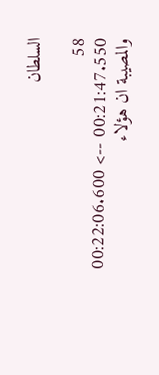السلطان

58
00:21:47.550 --> 00:22:06.600
والمصيبة ان هؤلاء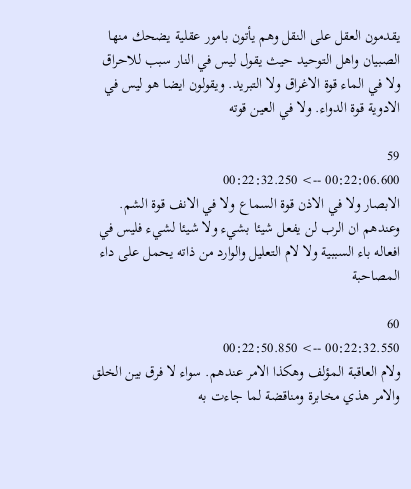يقدمون العقل على النقل وهم يأتون بامور عقلية يضحك منها الصبيان واهل التوحيد حيث يقول ليس في النار سبب للاحراق ولا في الماء قوة الاغراق ولا التبريد. ويقولون ايضا هو ليس في الادوية قوة الدواء. ولا في العين قوته

59
00:22:06.600 --> 00:22:32.250
الابصار ولا في الاذن قوة السماع ولا في الانف قوة الشم. وعندهم ان الرب لن يفعل شيئا بشيء ولا شيئا لشيء فليس في افعاله باء السببية ولا لام التعليل والوارد من ذاته يحمل على داء المصاحبة

60
00:22:32.550 --> 00:22:50.850
ولام العاقبة المؤلف وهكذا الامر عندهم. سواء لا فرق بين الخلق والامر هذي مخابرة ومناقضة لما جاءت به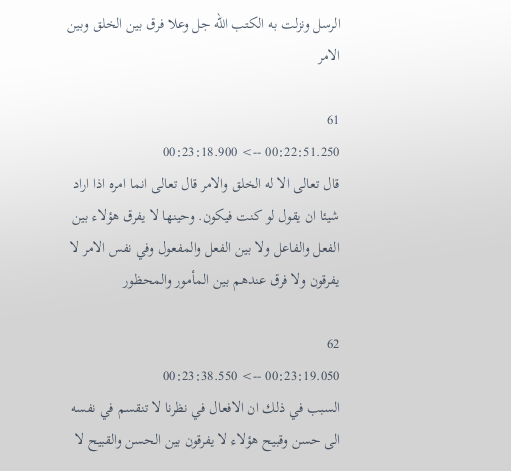الرسل ونزلت به الكتب الله جل وعلا فرق بين الخلق وبين الامر

61
00:22:51.250 --> 00:23:18.900
قال تعالى الا له الخلق والامر قال تعالى انما امره اذا اراد شيئا ان يقول لو كنت فيكون. وحينها لا يفرق هؤلاء بين الفعل والفاعل ولا بين الفعل والمفعول وفي نفس الامر لا يفرقون ولا فرق عندهم بين المأمور والمحظور

62
00:23:19.050 --> 00:23:38.550
السبب في ذلك ان الافعال في نظرنا لا تنقسم في نفسه الى حسن وقبيح هؤلاء لا يفرقون بين الحسن والقبيح لا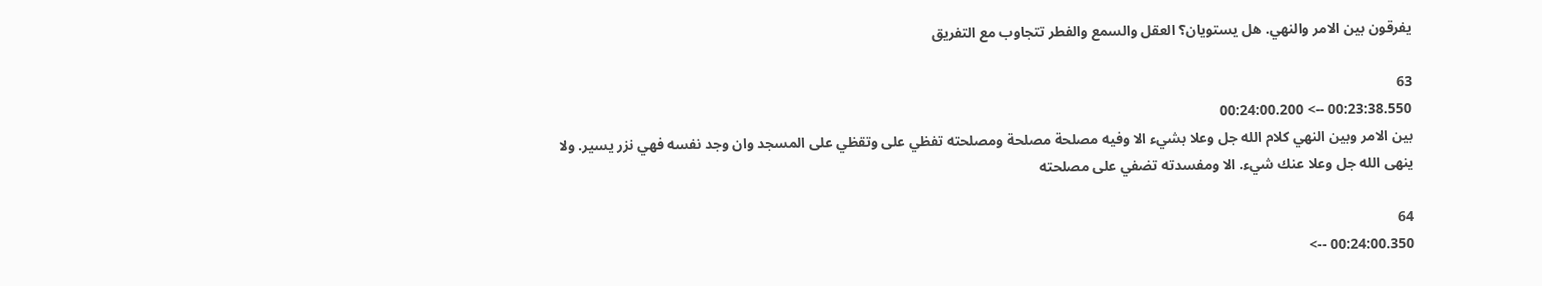يفرقون بين الامر والنهي. هل يستويان؟ العقل والسمع والفطر تتجاوب مع التفريق

63
00:23:38.550 --> 00:24:00.200
بين الامر وبين النهي كلام الله جل وعلا بشيء الا وفيه مصلحة مصلحة ومصلحته تفظي على وتقظي على المسجد وان وجد نفسه فهي نزر يسير. ولا ينهى الله جل وعلا عنك شيء. الا ومفسدته تضفي على مصلحته

64
00:24:00.350 -->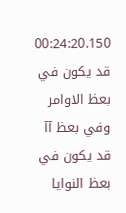00:24:20.150
قد يكون في بعظ الاوامر وفي بعظ آآ قد يكون في بعظ النوايا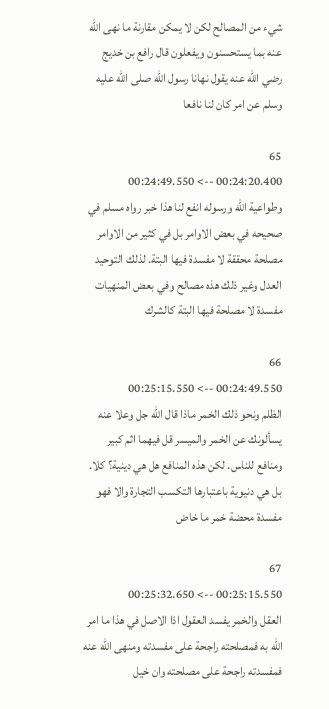شيء من المصالح لكن لا يمكن مقارنة ما نهى الله عنه بما يستحسنون ويفعلون قال رافع بن خديج رضي الله عنه يقول نهانا رسول الله صلى الله عليه وسلم عن امر كان لنا نافعا

65
00:24:20.400 --> 00:24:49.550
وطواعية الله ورسوله انفع لنا هذا خبر رواه مسلم في صحيحه في بعض الاوامر بل في كثير من الاوامر مصلحة محققة لا مفسدة فيها البتة. لذلك التوحيد العدل وغير ذلك هذه مصالح وفي بعض المنهيات مفسدة لا مصلحة فيها البتة كالشرك

66
00:24:49.550 --> 00:25:15.550
الظلم ونحو ذلك الخمر ماذا قال الله جل وعلا عنه يسألونك عن الخمر والميسر قل فيهما اثم كبير ومنافع للناس. لكن هذه المنافع هل هي دينية؟ كلا. بل هي دنيوية باعتبارها التكسب التجارة والا فهو مفسدة محضة خمر ما خاض

67
00:25:15.550 --> 00:25:32.650
العقل والخمر يفسد العقول اذا الاصل في هذا ما امر الله به فمصلحته راجحة على مفسدته ومنهى الله عنه فمفسدته راجحة على مصلحته وان خيل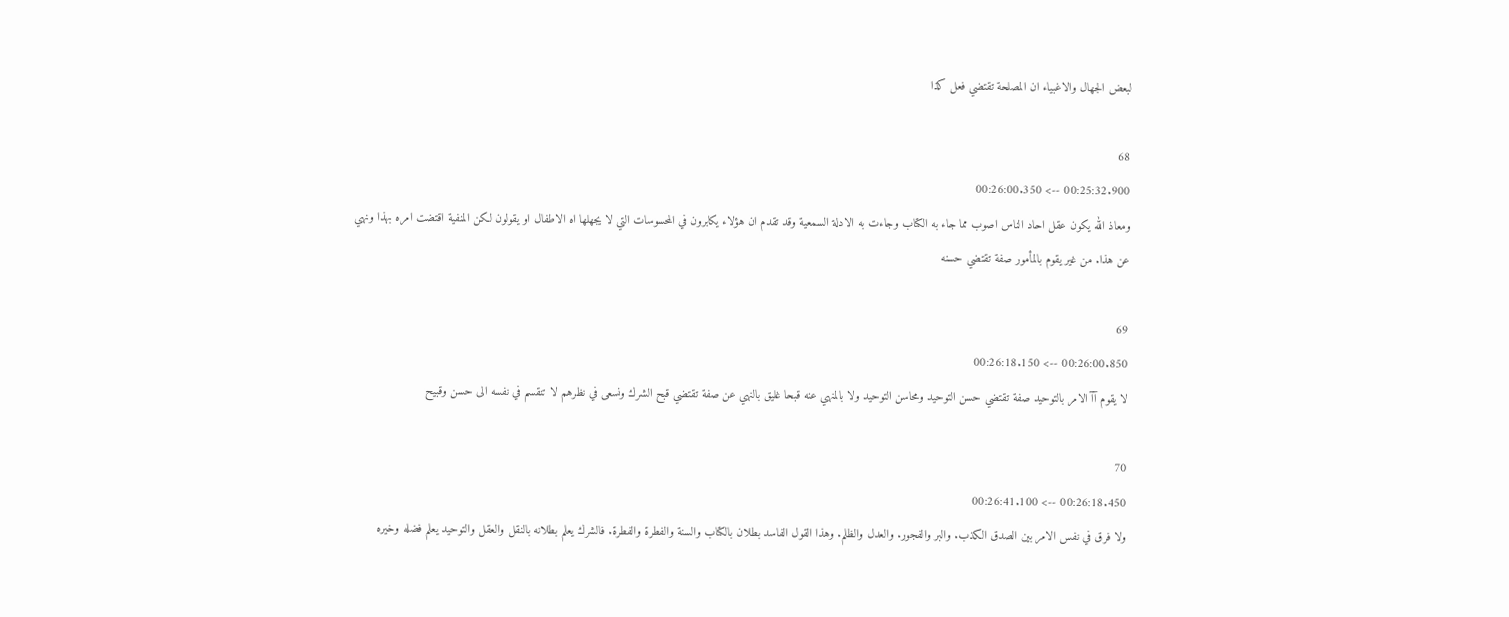لبعض الجهال والاغبياء ان المصلحة تقتضي فعل كذا

68
00:25:32.900 --> 00:26:00.350
ومعاذ الله يكون عقل احاد الناس اصوب مما جاء به الكتاب وجاءت به الادلة السمعية وقد تقدم ان هؤلاء يكابرون في المحسوسات التي لا يجهلها اه الاطفال او يقولون لكن المنفية اقتضت امره بهذا ونهي عن هذا. من غير يقوم بالمأمور صفة تقتضي حسنه

69
00:26:00.850 --> 00:26:18.150
لا يقوم آآ الامر بالتوحيد صفة تقتضي حسن التوحيد ومحاسن التوحيد ولا بالمنهي عنه قبحا غليق بالنهي عن صفة تقتضي قبح الشرك ونسعى في نظرهم لا تنقسم في نفسه الى حسن وقبيح

70
00:26:18.450 --> 00:26:41.100
ولا فرق في نفس الامر بين الصدق الكذب. والبر والفجور. والعدل والظلم. وهذا القول الفاسد بطلان بالكتاب والسنة والفطرة والفطرة. فالشرك يعلم بطلانه بالنقل والعقل والتوحيد يعلم فضله وخيره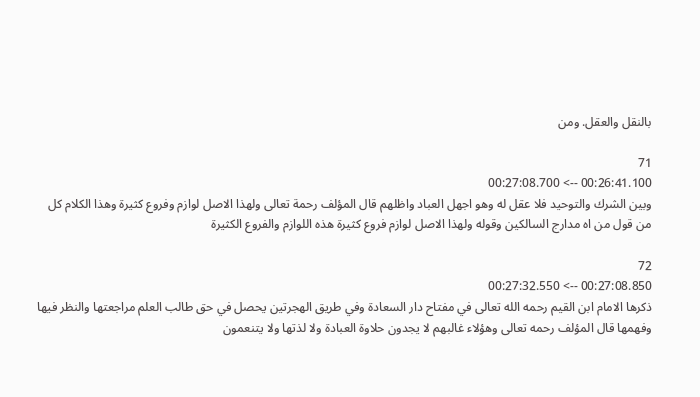بالنقل والعقل. ومن

71
00:26:41.100 --> 00:27:08.700
وبين الشرك والتوحيد فلا عقل له وهو اجهل العباد واظلهم قال المؤلف رحمة تعالى ولهذا الاصل لوازم وفروع كثيرة وهذا الكلام كل من قول من اه مدارج السالكين وقوله ولهذا الاصل لوازم فروع كثيرة هذه اللوازم والفروع الكثيرة

72
00:27:08.850 --> 00:27:32.550
ذكرها الامام ابن القيم رحمه الله تعالى في مفتاح دار السعادة وفي طريق الهجرتين يحصل في حق طالب العلم مراجعتها والنظر فيها وفهمها قال المؤلف رحمه تعالى وهؤلاء غالبهم لا يجدون حلاوة العبادة ولا لذتها ولا يتنعمون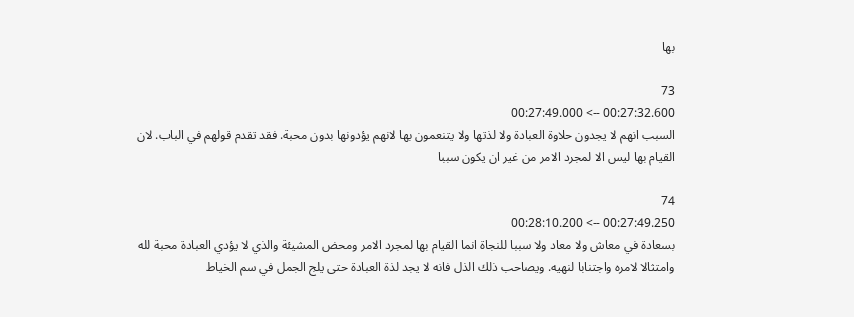بها

73
00:27:32.600 --> 00:27:49.000
السبب انهم لا يجدون حلاوة العبادة ولا لذتها ولا يتنعمون بها لانهم يؤدونها بدون محبة. فقد تقدم قولهم في الباب. لان القيام بها ليس الا لمجرد الامر من غير ان يكون سببا

74
00:27:49.250 --> 00:28:10.200
بسعادة في معاش ولا معاد ولا سببا للنجاة انما القيام بها لمجرد الامر ومحض المشيئة والذي لا يؤدي العبادة محبة لله وامتثالا لامره واجتنابا لنهيه. ويصاحب ذلك الذل فانه لا يجد لذة العبادة حتى يلج الجمل في سم الخياط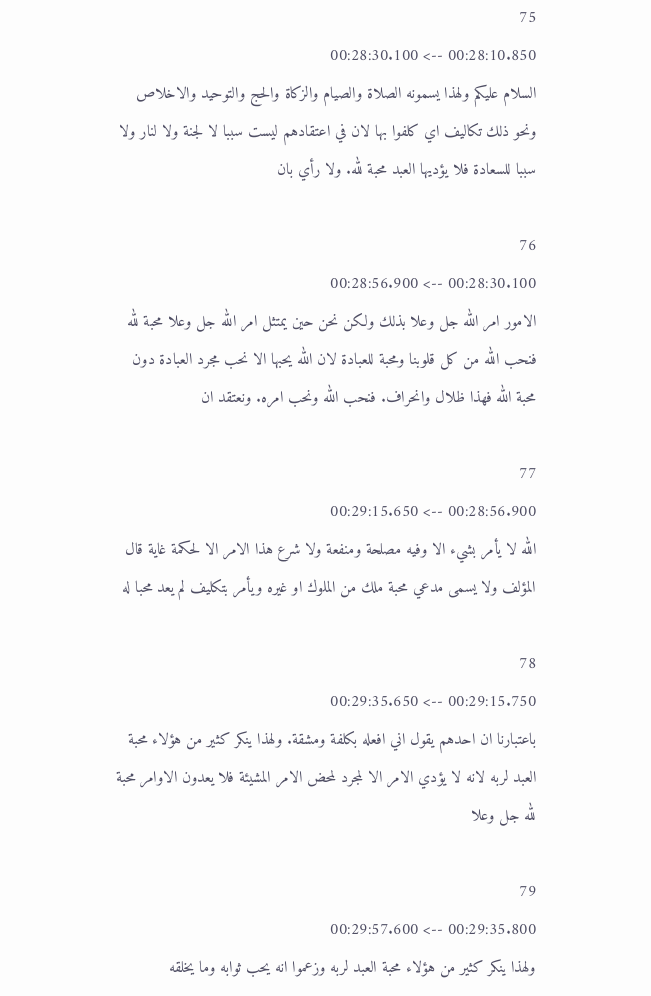75
00:28:10.850 --> 00:28:30.100
السلام عليكم ولهذا يسمونه الصلاة والصيام والزكاة والحج والتوحيد والاخلاص ونحو ذلك تكاليف اي كلفوا بها لان في اعتقادهم ليست سببا لا لجنة ولا لنار ولا سببا للسعادة فلا يؤديها العبد محبة لله. ولا رأي بان

76
00:28:30.100 --> 00:28:56.900
الامور امر الله جل وعلا بذلك ولكن نحن حين يمتثل امر الله جل وعلا محبة لله فنحب الله من كل قلوبنا ومحبة للعبادة لان الله يحبها الا نحب مجرد العبادة دون محبة الله فهذا ظلال وانحراف. فنحب الله ونحب امره. ونعتقد ان

77
00:28:56.900 --> 00:29:15.650
الله لا يأمر بشيء الا وفيه مصلحة ومنفعة ولا شرع هذا الامر الا لحكمة غاية قال المؤلف ولا يسمى مدعي محبة ملك من الملوك او غيره ويأمر بتكليف لم يعد محبا له

78
00:29:15.750 --> 00:29:35.650
باعتبارنا ان احدهم يقول اني افعله بكلفة ومشقة. ولهذا ينكر كثير من هؤلاء محبة العبد لربه لانه لا يؤدي الامر الا لمجرد لمحض الامر المشيئة فلا يعدون الاوامر محبة لله جل وعلا

79
00:29:35.800 --> 00:29:57.600
ولهذا ينكر كثير من هؤلاء محبة العبد لربه وزعموا انه يحب ثوابه وما يخلقه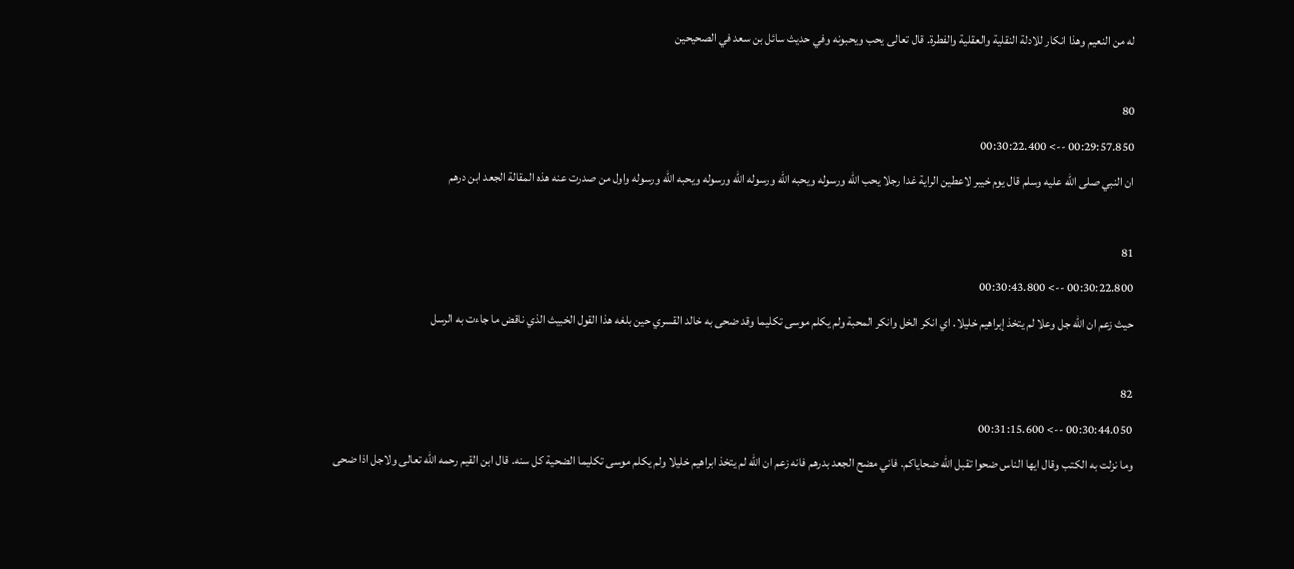له من النعيم وهذا انكار للادلة النقلية والعقلية والفطرة. قال تعالى يحب ويحبونه وفي حديث سائل بن سعد في الصحيحين

80
00:29:57.850 --> 00:30:22.400
ان النبي صلى الله عليه وسلم قال يوم خيبر لاعطين الراية غدا رجلا يحب الله ورسوله ويحبه الله ورسوله الله ورسوله ويحبه الله ورسوله واول من صدرت عنه هذه المقالة الجعد ابن درهم

81
00:30:22.800 --> 00:30:43.800
حيث زعم ان الله جل وعلا لم يتخذ إبراهيم خليلا. اي انكر الخل وانكر المحبة ولم يكلم موسى تكليما وقد ضحى به خالد القسري حين بلغه هذا القول الخبيث الذي ناقض ما جاءت به الرسل

82
00:30:44.050 --> 00:31:15.600
وما نزلت به الكتب وقال ايها الناس ضحوا تقبل الله ضحاياكم. فاني مضح الجعد بدرهم فانه زعم ان الله لم يتخذ ابراهيم خليلا ولم يكلم موسى تكليما الضحية كل سنه. قال ابن القيم رحمه الله تعالى ولاجل اذا ضحى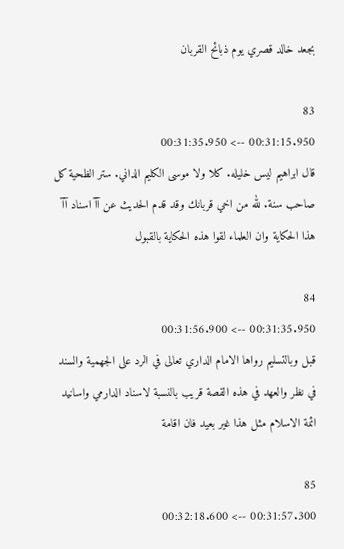بجعد خالد قصري يوم ذبائح القربان

83
00:31:15.950 --> 00:31:35.950
قال ابراهيم ليس خليله. كلا ولا موسى الكليم الداني. ستر الظحية كل صاحب سنة. لله من اخي قربانك وقد قدم الحديث عن آآ اسناد آآ هذا الحكاية وان العلماء لقوا هذه الحكاية بالقبول

84
00:31:35.950 --> 00:31:56.900
قبل وبالتسليم رواها الامام الداري تعالى في الرد على الجهمية والسند في نظر والعهد في هذه القصة قريب بالنسبة لاسناد الدارمي واسانيد ائمة الاسلام مثل هذا غير بعيد فان اقامة

85
00:31:57.300 --> 00:32:18.600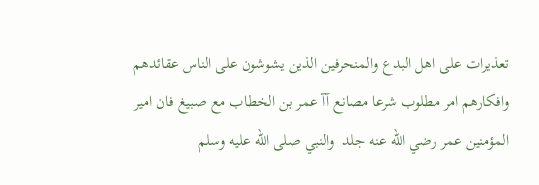تعذيرات على اهل البدع والمنحرفين الذين يشوشون على الناس عقائدهم وافكارهم امر مطلوب شرعا مصانع آآ عمر بن الخطاب مع صبيغ فان امير المؤمنين عمر رضي الله عنه جلد  والنبي صلى الله عليه وسلم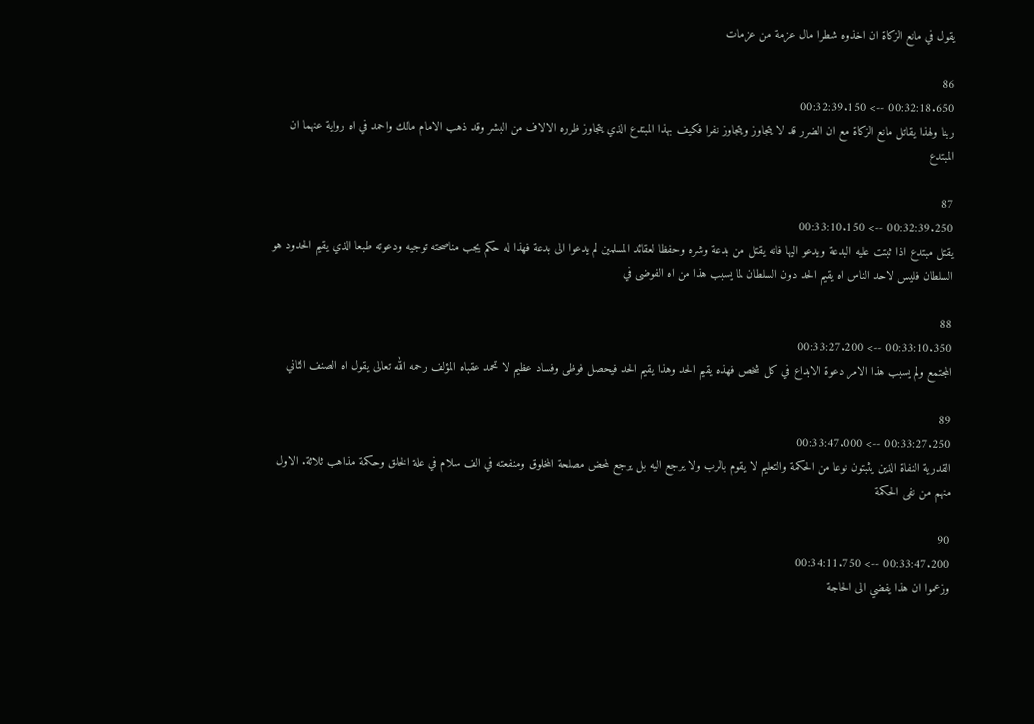يقول في مانع الزكاة ان اخذوه شطرا مال عزمة من عزمات

86
00:32:18.650 --> 00:32:39.150
ربنا ولهذا يقاتل مانع الزكاة مع ان الضرر قد لا يتجاوز ويتجاوز نفرا فكيف بهذا المبتدع الذي يتجاوز ظرره الالاف من البشر وقد ذهب الامام مالك واحمد في اه رواية عنهما ان المبتدع

87
00:32:39.250 --> 00:33:10.150
يقتل مبتدع اذا ثبتت عليه البدعة ويدعو اليها فانه يقتل من بدعة وشره وحفظا لعقائد المسلمين لم يدعوا الى بدعة فهذا له حكم يجب مناصحته توجيه ودعوته طبعا الذي يقيم الحدود هو السلطان فليس لاحد الناس اه يقيم الحد دون السلطان لما يسبب هذا من اه الفوضى في

88
00:33:10.350 --> 00:33:27.200
المجتمع ولم يسبب هذا الامر دعوة الابداع في كل شخص فهذه يقيم الحد وهذا يقيم الحد فيحصل فوظى وفساد عظيم لا تحمد عقباه المؤلف رحمه الله تعالى يقول اه الصنف الثاني

89
00:33:27.250 --> 00:33:47.000
القدرية النفاة الذين يثبتون نوعا من الحكمة والتعليم لا يقوم بالرب ولا يرجع اليه بل يرجع لمحض مصلحة المخلوق ومنفعته في الف سلام في علة الخلق وحكمة مذاهب ثلاثة. الاول منهم من نفى الحكمة

90
00:33:47.200 --> 00:34:11.750
وزعموا ان هذا يفضي الى الحاجة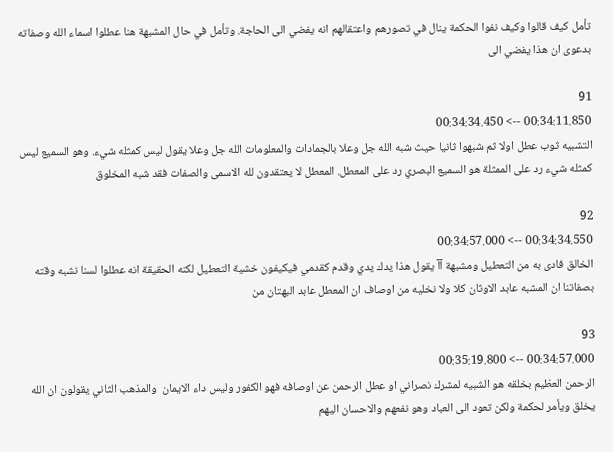تأمل كيف قالوا وكيف نفوا الحكمة ينال في تصورهم واعتقالهم انه يفضي الى الحاجة. وتأمل في حال المشبهة هنا عطلوا اسماء الله وصفاته بدعوى ان هذا يفضي الى

91
00:34:11.850 --> 00:34:34.450
التشبيه ثوب عطل اولا ثم شبهوا ثانيا حيث شبه الله جل وعلا بالجمادات والمعلومات الله جل وعلا يقول ليس كمثله شيء. وهو السميع ليس كمثله شيء رد على الممثلة هو السميع البصري رد على المعطل. المعطل لا يعتقدون لله الاسمى والصفات فقد شبه المخلوق

92
00:34:34.550 --> 00:34:57.000
الخالق فادى به من التعطيل ومشبهة آآ يقول هذا يدك يدي وقدم كقدمي فيكيفون خشية التعطيل لكنه الحقيقة انه عطلوا لسنا نشبه وقته بصفاتنا ان المشبه عابد الاوثان كلا ولا نخليه من اوصاف ان المعطل عابد البهتان من

93
00:34:57.000 --> 00:35:19.800
الرحمن العظيم بخلقه هو الشبيه لمشرك نصراني او عطل الرحمن عن اوصافه فهو الكفور وليس داء الايمان  والمذهب الثاني يقولون ان الله يخلق ويأمر لحكمة ولكن تعود الى العباد وهو نفعهم والاحسان اليهم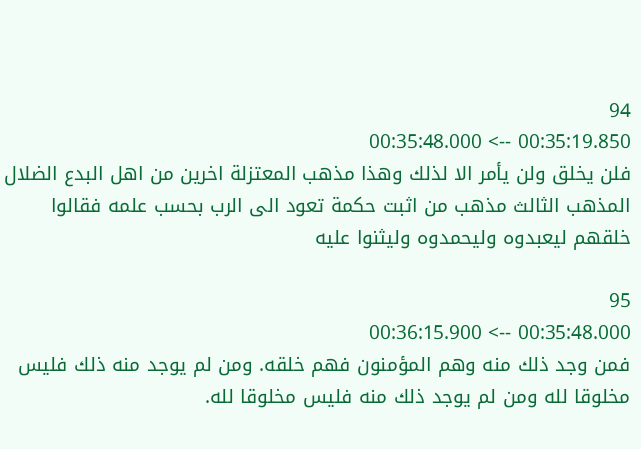94
00:35:19.850 --> 00:35:48.000
فلن يخلق ولن يأمر الا لذلك وهذا مذهب المعتزلة اخرين من اهل البدع الضلال المذهب الثالث مذهب من اثبت حكمة تعود الى الرب بحسب علمه فقالوا خلقهم ليعبدوه وليحمدوه وليثنوا عليه

95
00:35:48.000 --> 00:36:15.900
فمن وجد ذلك منه وهم المؤمنون فهم خلقه. ومن لم يوجد منه ذلك فليس مخلوقا لله ومن لم يوجد ذلك منه فليس مخلوقا لله.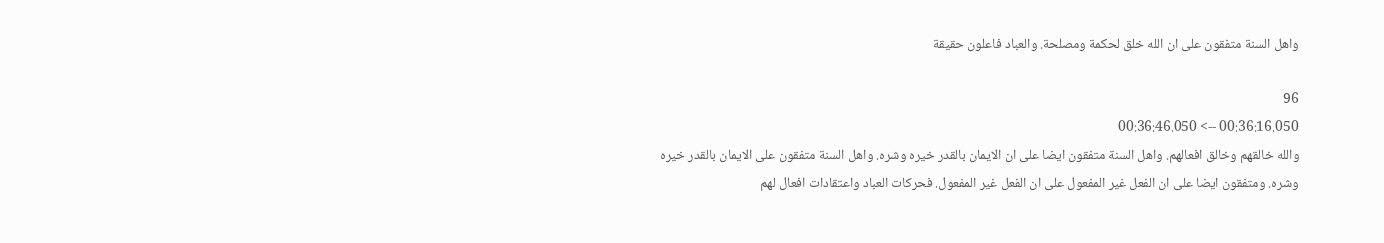واهل السنة متفقون على ان الله خلق لحكمة ومصلحة. والعباد فاعلون حقيقة

96
00:36:16.050 --> 00:36:46.050
والله خالقهم وخالق افعالهم. واهل السنة متفقون ايضا على ان الايمان بالقدر خيره وشره. واهل السنة متفقون على الايمان بالقدر خيره وشره. ومتفقون ايضا على ان الفعل غير المفعول على ان الفعل غير المفعول. فحركات العباد واعتقادات افعال لهم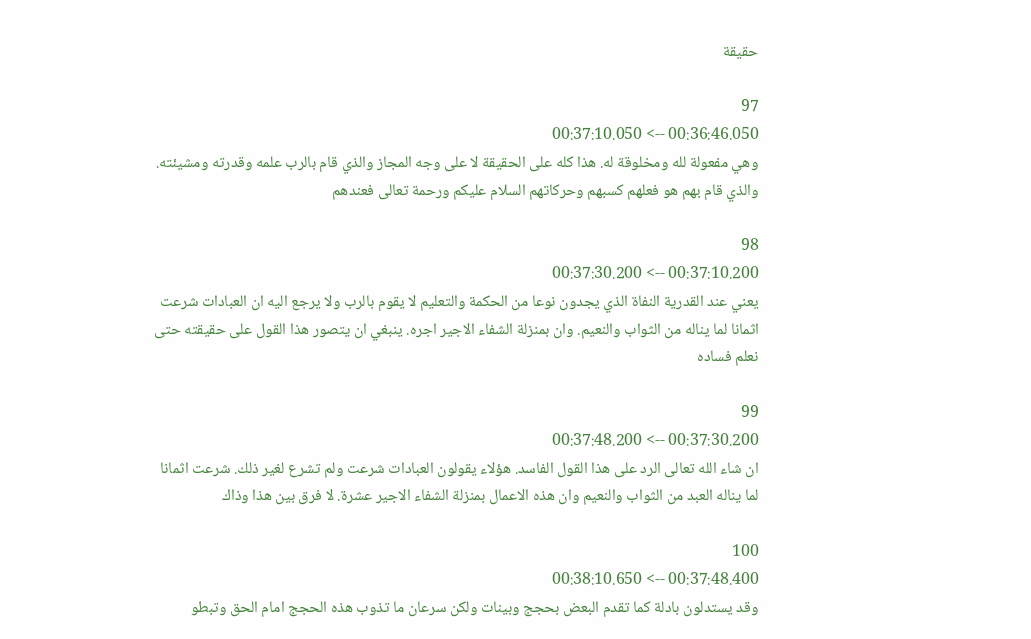حقيقة

97
00:36:46.050 --> 00:37:10.050
وهي مفعولة لله ومخلوقة له. هذا كله على الحقيقة لا على وجه المجاز والذي قام بالرب علمه وقدرته ومشيئته. والذي قام بهم هو فعلهم كسبهم وحركاتهم السلام عليكم ورحمة تعالى فعندهم

98
00:37:10.200 --> 00:37:30.200
يعني عند القدرية النفاة الذي يجدون نوعا من الحكمة والتعليم لا يقوم بالرب ولا يرجع اليه ان العبادات شرعت اثمانا لما يناله من الثواب والنعيم. وان بمنزلة الشفاء الاجير اجره. ينبغي ان يتصور هذا القول على حقيقته حتى نعلم فساده

99
00:37:30.200 --> 00:37:48.200
ان شاء الله تعالى الرد على هذا القول الفاسد. هؤلاء يقولون العبادات شرعت ولم تشرع لغير ذلك. شرعت اثمانا لما يناله العبد من الثواب والنعيم وان هذه الاعمال بمنزلة الشفاء الاجير عشرة. لا فرق بين هذا وذاك

100
00:37:48.400 --> 00:38:10.650
وقد يستدلون بادلة كما تقدم البعض بحجج وبينات ولكن سرعان ما تذوب هذه الحجج امام الحق وتبطو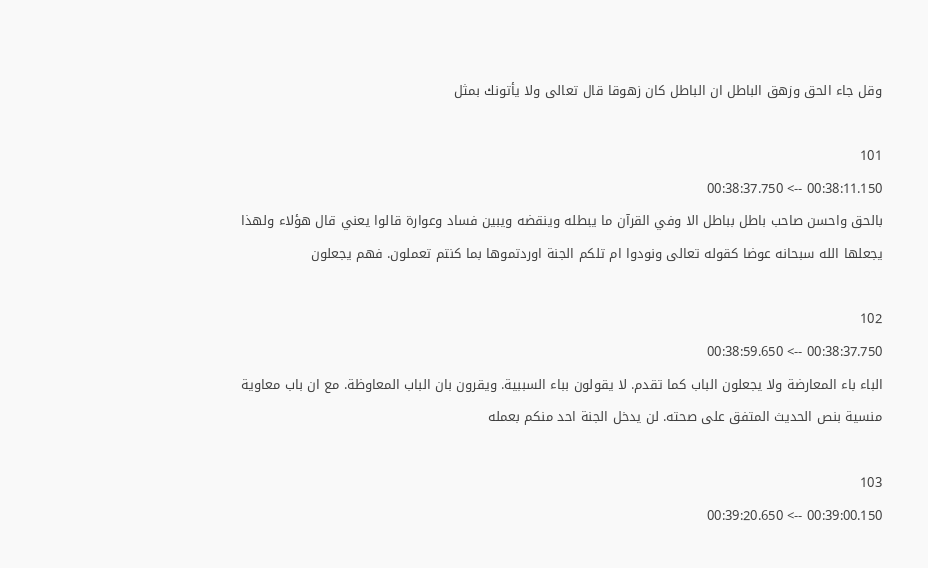وقل جاء الحق وزهق الباطل ان الباطل كان زهوقا قال تعالى ولا يأتونك بمثل

101
00:38:11.150 --> 00:38:37.750
بالحق واحسن صاحب باطل بباطل الا وفي القرآن ما يبطله وينقضه ويبين فساد وعوارة قالوا يعني قال هؤلاء ولهذا يجعلها الله سبحانه عوضا كقوله تعالى ونودوا ام تلكم الجنة اوردتموها بما كنتم تعملون. فهم يجعلون

102
00:38:37.750 --> 00:38:59.650
الباء باء المعارضة ولا يجعلون الباب كما تقدم. لا يقولون بباء السببية. ويقرون بان الباب المعاوظة. مع ان باب معاوية منسية بنص الحديث المتفق على صحته. لن يدخل الجنة احد منكم بعمله

103
00:39:00.150 --> 00:39:20.650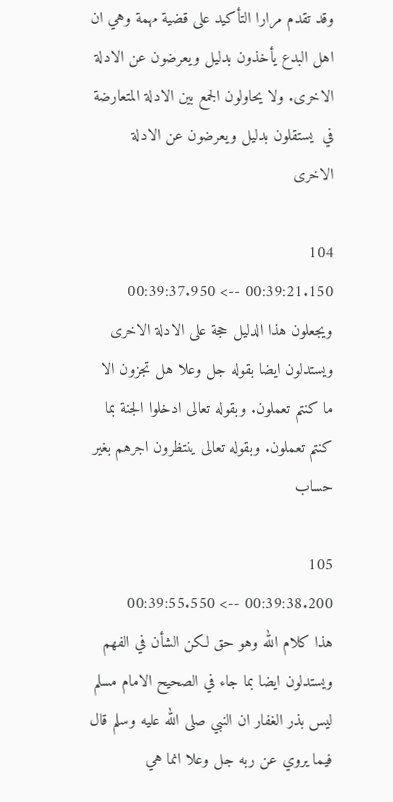وقد تقدم مرارا التأكيد على قضية مهمة وهي ان اهل البدع يأخذون بدليل ويعرضون عن الادلة الاخرى. ولا يحاولون الجمع بين الادلة المتعارضة في  يستقلون بدليل ويعرضون عن الادلة الاخرى

104
00:39:21.150 --> 00:39:37.950
ويجعلون هذا الدليل حجة على الادلة الاخرى ويستدلون ايضا بقوله جل وعلا هل تجزون الا ما كنتم تعملون. وبقوله تعالى ادخلوا الجنة بما كنتم تعملون. وبقوله تعالى ينتظرون اجرهم بغير حساب

105
00:39:38.200 --> 00:39:55.550
هذا كلام الله وهو حق لكن الشأن في الفهم ويستدلون ايضا بما جاء في الصحيح الامام مسلم ليس بذر الغفار ان النبي صلى الله عليه وسلم قال فيما يروي عن ربه جل وعلا انما هي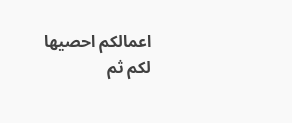اعمالكم احصيها لكم ثم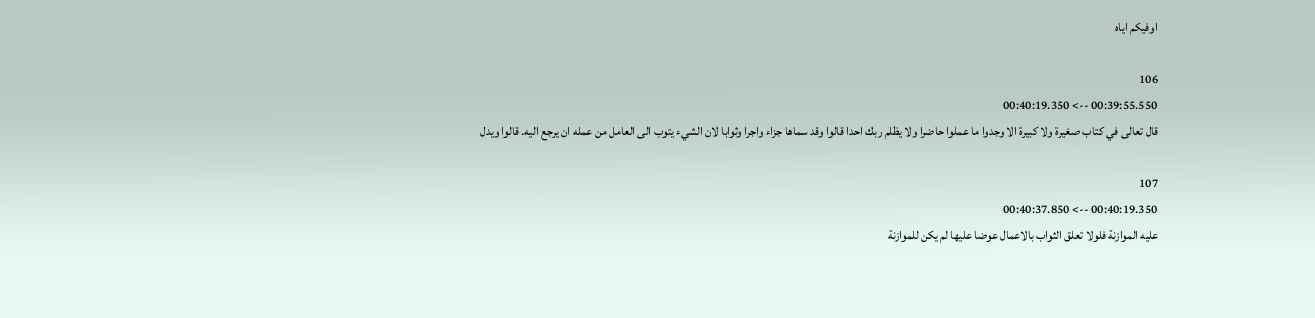اوفيكم اياه

106
00:39:55.550 --> 00:40:19.350
قال تعالى في كتاب صغيرة ولا كبيرة الا وجدوا ما عملوا حاضرا ولا يظلم ربك احدا قالوا وقد سماها جزاء واجرا وثوابا لان الشيء يتوب الى العامل من عمله ان يرجع اليه. قالوا ويدل

107
00:40:19.350 --> 00:40:37.850
عليه الموازنة فلولا تعلق الثواب بالاعمال عوضا عليها لم يكن للموازنة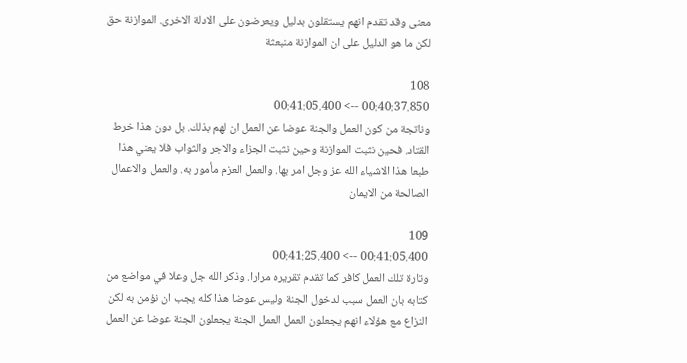معنى وقد تقدم انهم يستقلون بدليل ويعرضون على الادلة الاخرى. الموازنة حق لكن ما هو الدليل على ان الموازنة منبعثة

108
00:40:37.850 --> 00:41:05.400
وناتجة من كون العمل والجنة عوضا عن العمل ان لهم بذلك. بل دون هذا خرط القتاد. فحين نثبت الموازنة وحين نثبت الجزاء والاجر والثواب فلا يعني هذا طبعا هذا الاشياء الله عز وجل امر بها. والعمل العزم مأمور به. والعمل والاعمال الصالحة من الايمان

109
00:41:05.400 --> 00:41:25.400
وتارة تلك العمل كافر كما تقدم تقريره مرارا. وذكر الله جل وعلا في مواضع من كتابه بان العمل سبب لدخول الجنة وليس عوضا هذا كله يجب ان نؤمن به لكن النزاع مع هؤلاء انهم يجعلون العمل العمل الجنة يجعلون الجنة عوضا عن العمل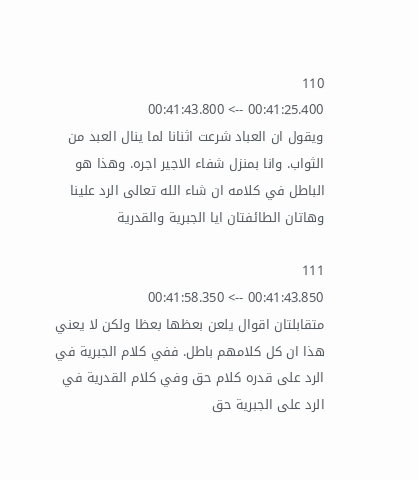110
00:41:25.400 --> 00:41:43.800
ويقول ان العباد شرعت اثنانا لما ينال العبد من الثواب. وانا بمنزل شفاء الاجير اجره. وهذا هو الباطل في كلامه ان شاء الله تعالى الرد علينا وهاتان الطائفتان ايا الجبرية والقدرية

111
00:41:43.850 --> 00:41:58.350
متقابلتان اقوال يلعن بعظها بعظا ولكن لا يعني هذا ان كل كلامهم باطل. ففي كلام الجبرية في الرد على قدره كلام حق وفي كلام القدرية في الرد على الجبرية حق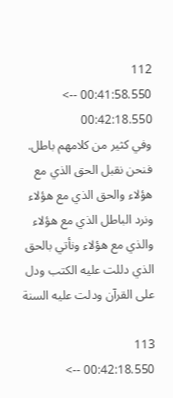112
00:41:58.550 --> 00:42:18.550
وفي كثير من كلامهم باطل. فنحن نقبل الحق الذي مع هؤلاء والحق الذي مع هؤلاء ونرد الباطل الذي مع هؤلاء والذي مع هؤلاء ونأتي بالحق الذي دللت عليه الكتب ودل على القرآن ودلت عليه السنة

113
00:42:18.550 -->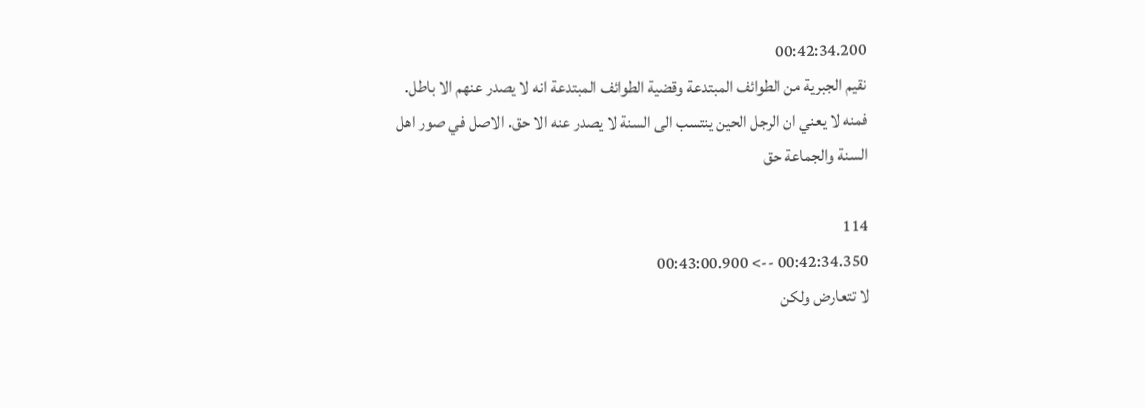00:42:34.200
نقيم الجبرية من الطوائف المبتدعة وقضية الطوائف المبتدعة انه لا يصدر عنهم الا باطل. فمنه لا يعني ان الرجل الحين ينتسب الى السنة لا يصدر عنه الا حق. الاصل في صور اهل السنة والجماعة حق

114
00:42:34.350 --> 00:43:00.900
لا تتعارض ولكن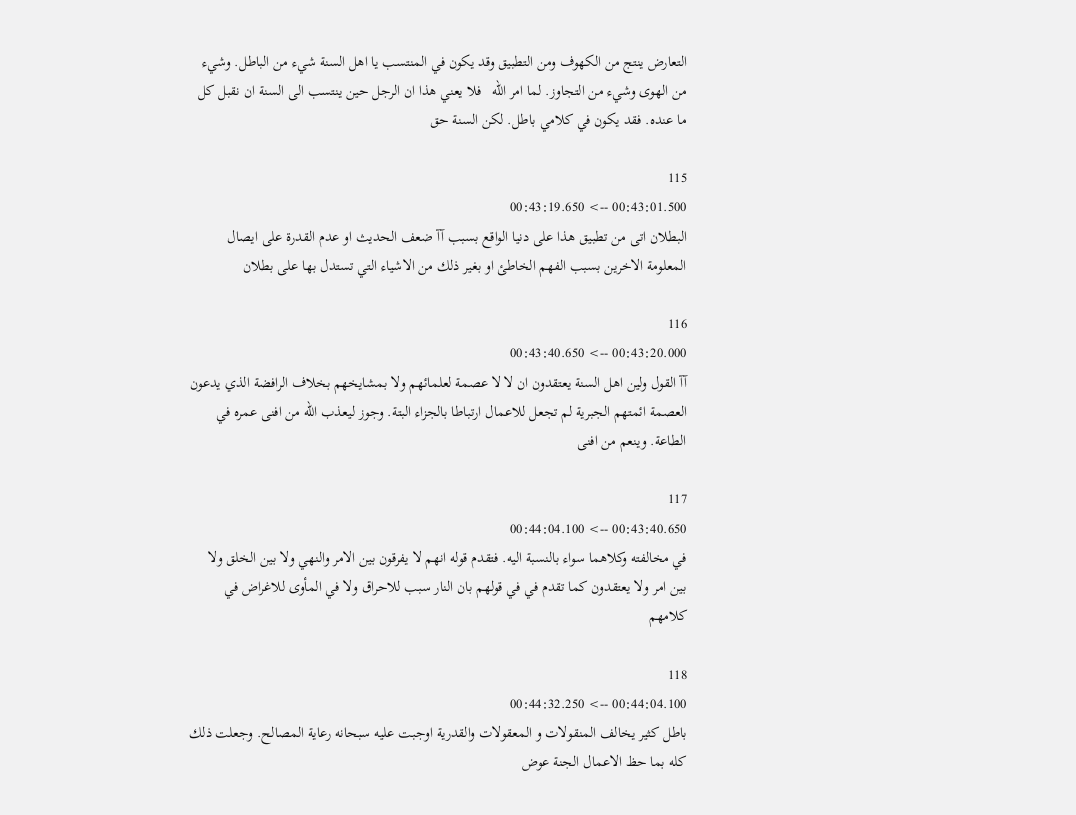التعارض ينتج من الكهوف ومن التطبيق وقد يكون في المنتسب يا اهل السنة شيء من الباطل. وشيء من الهوى وشيء من التجاوز. لما امر الله   فلا يعني هذا ان الرجل حين ينتسب الى السنة ان نقبل كل ما عنده. فقد يكون في كلامي باطل. لكن السنة حق

115
00:43:01.500 --> 00:43:19.650
البطلان اتى من تطبيق هذا على دنيا الواقع بسبب آآ ضعف الحديث او عدم القدرة على ايصال المعلومة الاخرين بسبب الفهم الخاطئ او بغير ذلك من الاشياء التي تستدل بها على بطلان

116
00:43:20.000 --> 00:43:40.650
آآ القول ولين اهل السنة يعتقدون ان لا لا عصمة لعلمائهم ولا بمشايخهم بخلاف الرافضة الذي يدعون العصمة ائمتهم الجبرية لم تجعل للاعمال ارتباطا بالجزاء البتة. وجوز ليعذب الله من افنى عمره في الطاعة. وينعم من افنى

117
00:43:40.650 --> 00:44:04.100
في مخالفته وكلاهما سواء بالنسبة اليه. فتقدم قوله انهم لا يفرقون بين الامر والنهي ولا بين الخلق ولا بين امر ولا يعتقدون كما تقدم في في قولهم بان النار سبب للاحراق ولا في المأوى للاغراض في كلامهم

118
00:44:04.100 --> 00:44:32.250
باطل كثير يخالف المنقولات و المعقولات والقدرية اوجبت عليه سبحانه رعاية المصالح. وجعلت ذلك كله بما حظ الاعمال الجنة عوض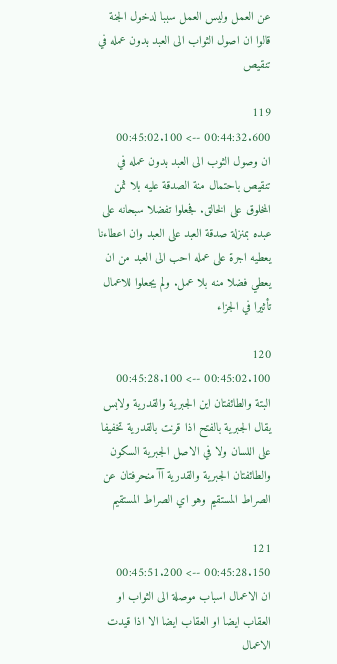عن العمل وليس العمل سببا لدخول الجنة قالوا ان اصول الثواب الى العبد بدون عمله في تنقيص

119
00:44:32.600 --> 00:45:02.100
ان وصول الثوب الى العبد بدون عمله في تنقيص باحتمال منة الصدقة عليه بلا ثمن المخلوق على الخالق. فجعلوا تفضلا سبحانه على عبده بمنزلة صدقة العبد على العبد وان اعطاءنا يعطيه اجرة على عمله احب الى العبد من ان يعطي فضلا منه بلا عمل. ولم يجعلوا للاعمال تأثيرا في الجزاء

120
00:45:02.100 --> 00:45:28.100
البتة والطائفتان اين الجبرية والقدرية ولابس يقال الجبرية بالفتح اذا قرنت بالقدرية تخفيفا على اللسان ولا في الاصل الجبرية السكون والطائفتان الجبرية والقدرية آآ منحرفتان عن الصراط المستقيم وهو اي الصراط المستقيم

121
00:45:28.150 --> 00:45:51.200
ان الاعمال اسباب موصلة الى الثواب او العقاب ايضا او العقاب ايضا الا اذا قيدت الاعمال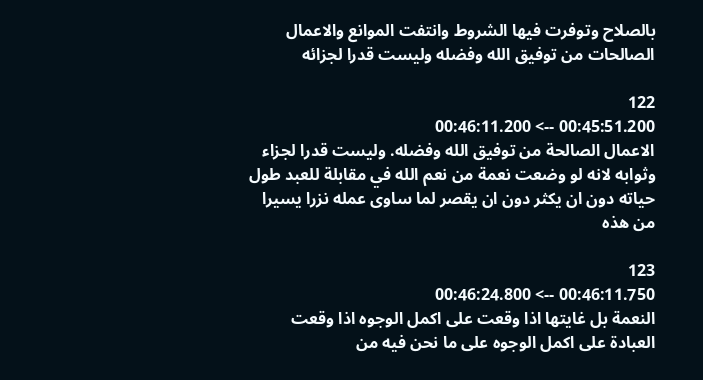بالصلاح وتوفرت فيها الشروط وانتفت الموانع والاعمال الصالحات من توفيق الله وفضله وليست قدرا لجزائه

122
00:45:51.200 --> 00:46:11.200
الاعمال الصالحة من توفيق الله وفضله. وليست قدرا لجزاء وثوابه لانه لو وضعت نعمة من نعم الله في مقابلة للعبد طول حياته دون ان يكثر دون ان يقصر لما ساوى عمله نزرا يسيرا من هذه

123
00:46:11.750 --> 00:46:24.800
النعمة بل غايتها اذا وقعت على اكمل الوجوه اذا وقعت العبادة على اكمل الوجوه على ما نحن فيه من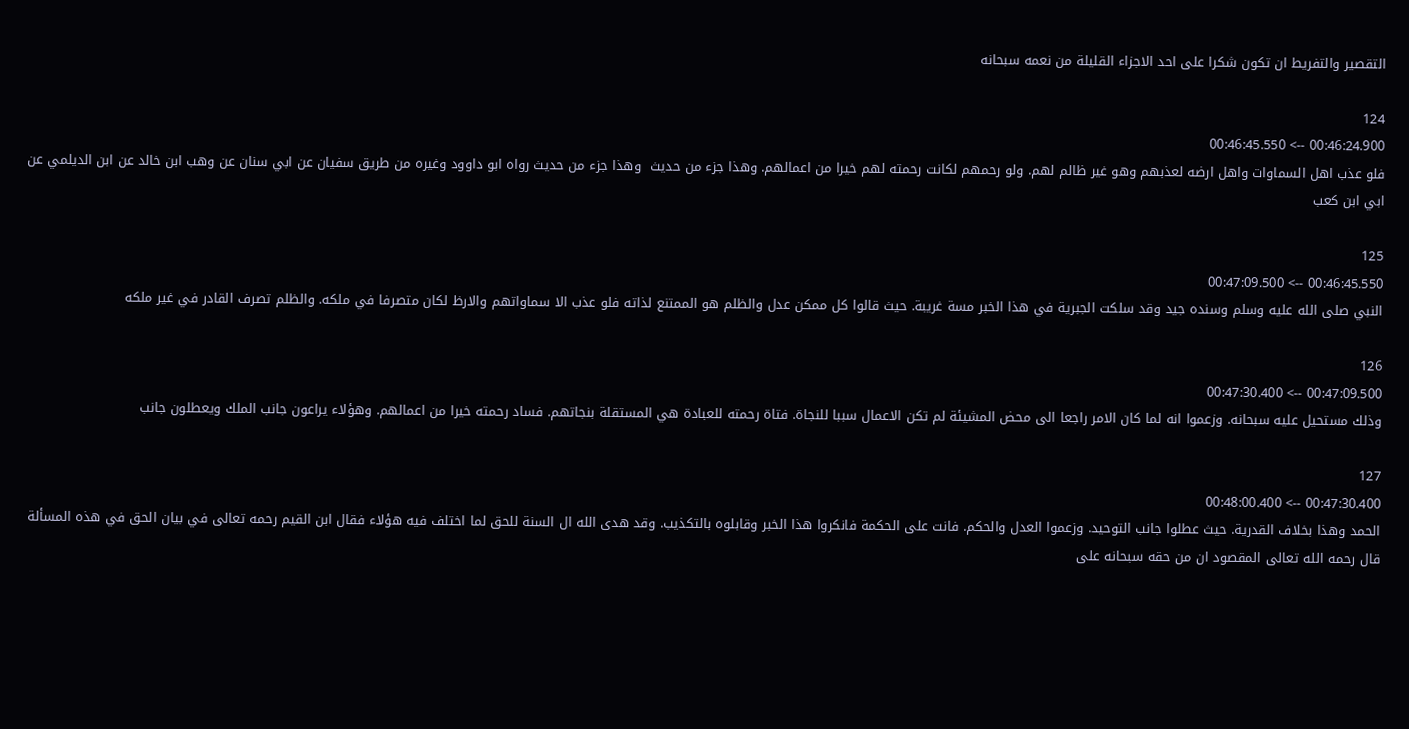التقصير والتفريط ان تكون شكرا على احد الاجزاء القليلة من نعمه سبحانه

124
00:46:24.900 --> 00:46:45.550
فلو عذب اهل السماوات واهل ارضه لعذبهم وهو غير ظالم لهم. ولو رحمهم لكانت رحمته لهم خيرا من اعمالهم. وهذا جزء من حديث  وهذا جزء من حديث رواه ابو داوود وغيره من طريق سفيان عن ابي سنان عن وهب ابن خالد عن ابن الديلمي عن ابي ابن كعب

125
00:46:45.550 --> 00:47:09.500
النبي صلى الله عليه وسلم وسنده جيد وقد سلكت الجبرية في هذا الخبر مسة غريبة. حيث قالوا كل ممكن عدل والظلم هو الممتنع لذاته فلو عذب الا سماواتهم والارظ لكان متصرفا في ملكه. والظلم تصرف القادر في غير ملكه

126
00:47:09.500 --> 00:47:30.400
وذلك مستحيل عليه سبحانه. وزعموا انه لما كان الامر راجعا الى محض المشيئة لم تكن الاعمال سببا للنجاة. فتاة رحمته للعبادة هي المستقلة بنجاتهم. فساد رحمته خيرا من اعمالهم. وهؤلاء يراعون جانب الملك ويعطلون جانب

127
00:47:30.400 --> 00:48:00.400
الحمد وهذا بخلاف القدرية. حيث عطلوا جانب التوحيد. وزعموا العدل والحكم. فانت على الحكمة فانكروا هذا الخبر وقابلوه بالتكذيب. وقد هدى الله ال السنة للحق لما اختلف فيه هؤلاء فقال ابن القيم رحمه تعالى في بيان الحق في هذه المسألة قال رحمه الله تعالى المقصود ان من حقه سبحانه على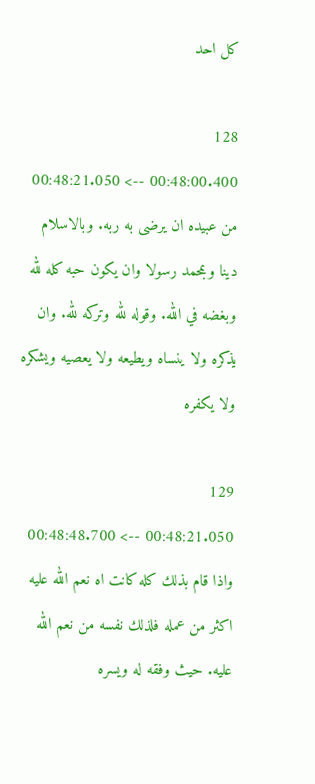كل احد

128
00:48:00.400 --> 00:48:21.050
من عبيده ان يرضى به ربه. وبالاسلام دينا وبمحمد رسولا وان يكون حبه كله لله وبغضه في الله. وقوله لله وتركه لله. وان يذكره ولا ينساه ويطيعه ولا يعصيه ويشكره ولا يكفره

129
00:48:21.050 --> 00:48:48.700
واذا قام بذلك كله كانت اه نعم الله عليه اكثر من عمله فلذلك نفسه من نعم الله عليه. حيث وفقه له ويسره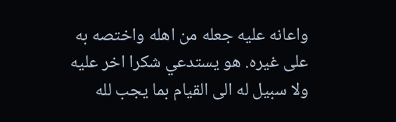واعانه عليه جعله من اهله واختصه به على غيره. هو يستدعي شكرا اخر عليه ولا سبيل له الى القيام بما يجب لله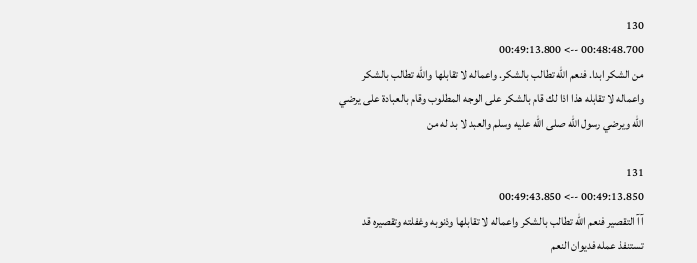130
00:48:48.700 --> 00:49:13.800
من الشكر ابدا. فنعم الله تطالب بالشكر. واعماله لا تقابلها والله تطالب بالشكر واعماله لا تقابله هذا اذا لك قام بالشكر على الوجه المطلوب وقام بالعبادة على يرضي الله ويرضي رسول الله صلى الله عليه وسلم والعبد لا بد له من

131
00:49:13.850 --> 00:49:43.850
آآ التقصير فنعم الله تطالب بالشكر واعماله لا تقابلها وذنوبه وغفلته وتقصيره قد تستنفذ عمله فديوان النعم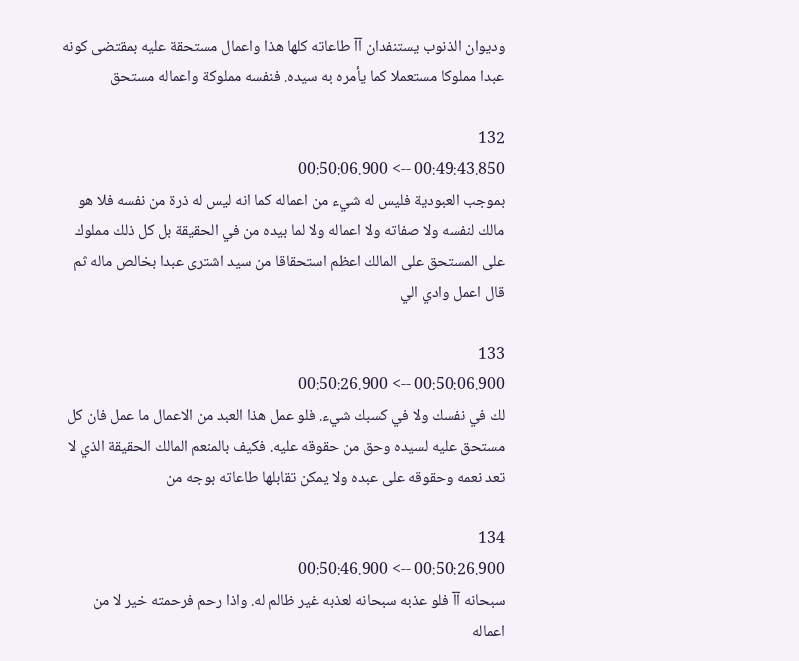وديوان الذنوب يستنفدان آآ طاعاته كلها هذا واعمال مستحقة عليه بمقتضى كونه عبدا مملوكا مستعملا كما يأمره به سيده. فنفسه مملوكة واعماله مستحق

132
00:49:43.850 --> 00:50:06.900
بموجب العبودية فليس له شيء من اعماله كما انه ليس له ذرة من نفسه فلا هو مالك لنفسه ولا صفاته ولا اعماله ولا لما بيده من في الحقيقة بل كل ذلك مملوك على المستحق على المالك اعظم استحقاقا من سيد اشترى عبدا بخالص ماله ثم قال اعمل وادي الي

133
00:50:06.900 --> 00:50:26.900
لك في نفسك ولا في كسبك شيء. فلو عمل هذا العبد من الاعمال ما عمل فان كل مستحق عليه لسيده وحق من حقوقه عليه. فكيف بالمنعم المالك الحقيقة الذي لا تعد نعمه وحقوقه على عبده ولا يمكن تقابلها طاعاته بوجه من

134
00:50:26.900 --> 00:50:46.900
سبحانه آآ فلو عذبه سبحانه لعذبه غير ظالم له. واذا رحم فرحمته خير لا من اعماله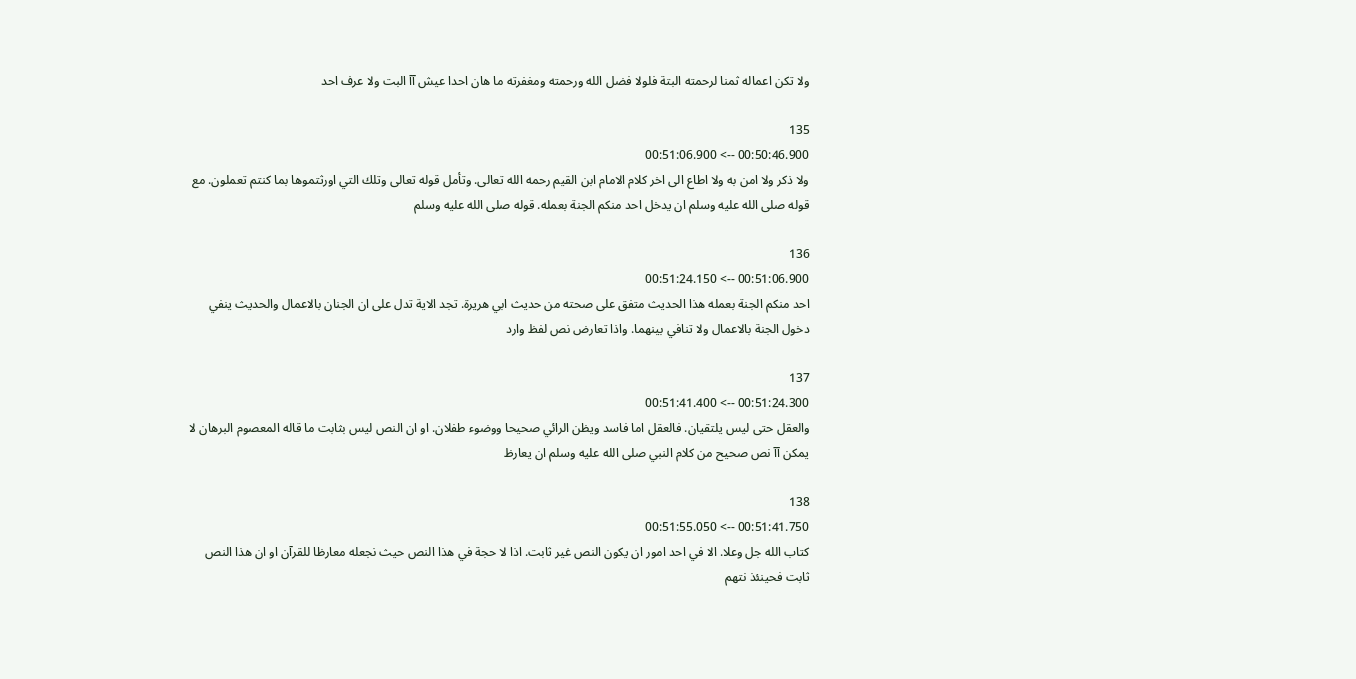ولا تكن اعماله ثمنا لرحمته البتة فلولا فضل الله ورحمته ومغفرته ما هان احدا عيش آآ البت ولا عرف احد

135
00:50:46.900 --> 00:51:06.900
ولا ذكر ولا امن به ولا اطاع الى اخر كلام الامام ابن القيم رحمه الله تعالى. وتأمل قوله تعالى وتلك التي اورثتموها بما كنتم تعملون. مع قوله صلى الله عليه وسلم ان يدخل احد منكم الجنة بعمله. قوله صلى الله عليه وسلم

136
00:51:06.900 --> 00:51:24.150
احد منكم الجنة بعمله هذا الحديث متفق على صحته من حديث ابي هريرة. تجد الاية تدل على ان الجنان بالاعمال والحديث ينفي دخول الجنة بالاعمال ولا تنافي بينهما. واذا تعارض نص لفظ وارد

137
00:51:24.300 --> 00:51:41.400
والعقل حتى ليس يلتقيان. فالعقل اما فاسد ويظن الرائي صحيحا ووضوء طفلان. او ان النص ليس بثابت ما قاله المعصوم البرهان لا يمكن آآ نص صحيح من كلام النبي صلى الله عليه وسلم ان يعارظ

138
00:51:41.750 --> 00:51:55.050
كتاب الله جل وعلا. الا في احد امور ان يكون النص غير ثابت. اذا لا حجة في هذا النص حيث نجعله معارظا للقرآن او ان هذا النص ثابت فحينئذ نتهم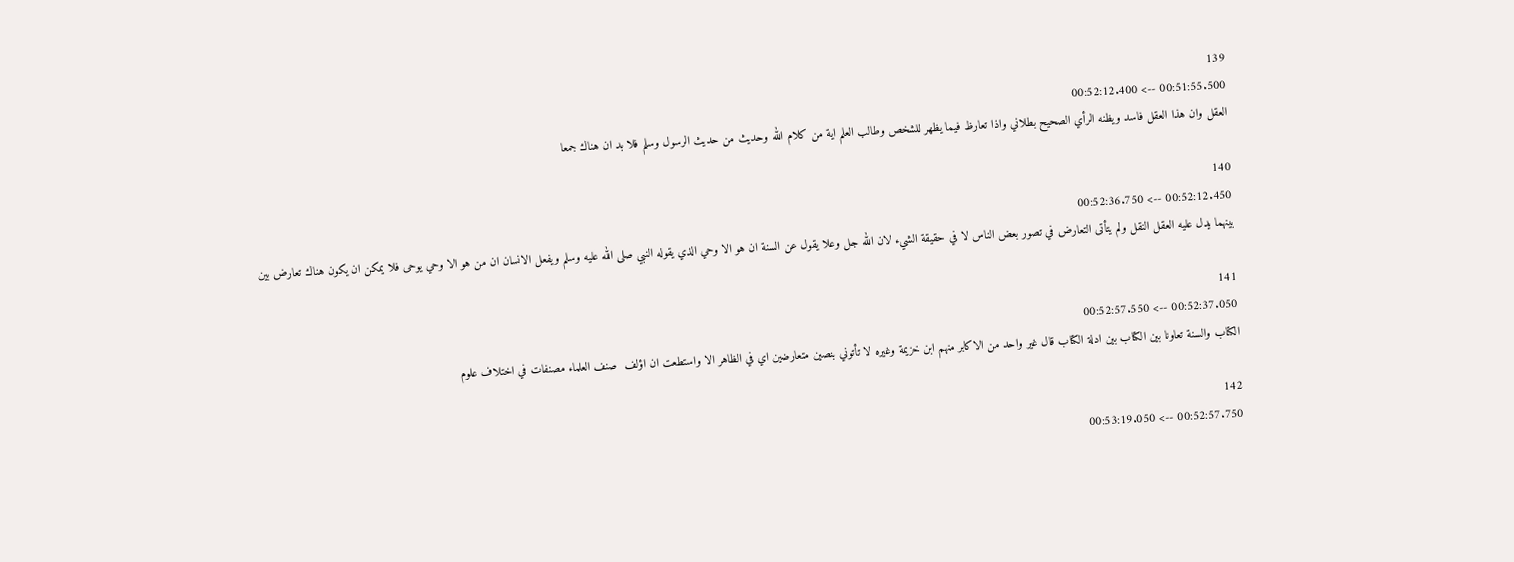139
00:51:55.500 --> 00:52:12.400
العقل وان هذا العقل فاسد ويظنه الرأي الصحيح بطلاني واذا تعارظ فيما يظهر للشخص وطالب العلم اية من كلام الله وحديث من حديث الرسول وسلم فلا بد ان هناك جمعا

140
00:52:12.450 --> 00:52:36.750
بينهما يدل عليه العقل النقل ولم يتأتى التعارض في تصور بعض الناس لا في حقيقة الشيء لان الله جل وعلا يقول عن السنة ان هو الا وحي الذي يقوله النبي صلى الله عليه وسلم ويفعل الانسان ان من هو الا وحي يوحى فلا يمكن ان يكون هناك تعارض بين

141
00:52:37.050 --> 00:52:57.550
الكتاب والسنة تعاونا بين الكتاب بين ادلة الكتاب قال غير واحد من الاكابر منهم ابن خزيمة وغيره لا تأتوني بنصين متعارضين اي في الظاهر الا واستطعت ان اؤلف  صنف العلماء مصنفات في اختلاف علوم

142
00:52:57.750 --> 00:53:19.050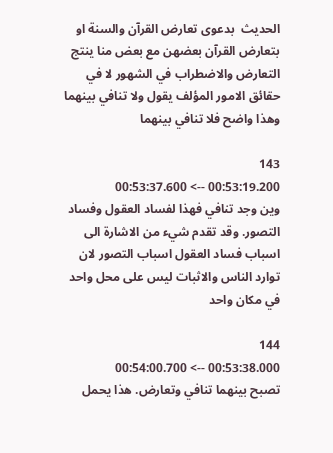الحديث  بدعوى تعارض القرآن والسنة او بتعارض القرآن بعضهن مع بعض منا ينتج التعارض والاضطراب في الشهور لا في حقائق الامور المؤلف يقول ولا تنافي بينهما وهذا واضح فلا تنافي بينهما

143
00:53:19.200 --> 00:53:37.600
وين وجد تنافي فهذا لفساد العقول وفساد التصور. وقد تقدم شيء من الاشارة الى اسباب فساد العقول اسباب التصور لان توارد الناس والاثبات ليس على محل واحد في مكان واحد

144
00:53:38.000 --> 00:54:00.700
تصبح بينهما تنافي وتعارض. هذا يحمل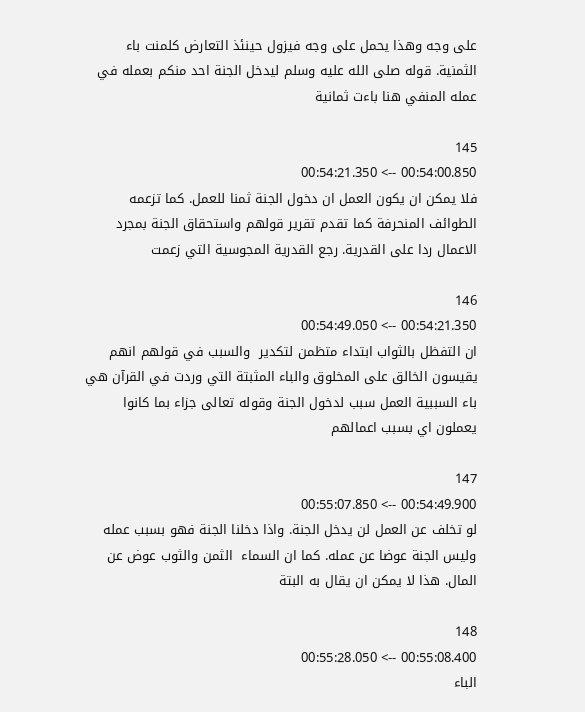على وجه وهذا يحمل على وجه فيزول حينئذ التعارض كلمنت باء الثمنية. قوله صلى الله عليه وسلم ليدخل الجنة احد منكم بعمله في عمله المنفي هنا باءت ثمانية

145
00:54:00.850 --> 00:54:21.350
فلا يمكن ان يكون العمل ان دخول الجنة ثمنا للعمل. كما تزعمه الطوائف المنحرفة كما تقدم تقرير قولهم واستحقاق الجنة بمجرد الاعمال ردا على القدرية. رجع القدرية المجوسية التي زعمت

146
00:54:21.350 --> 00:54:49.050
ان التفظل بالثواب ابتداء متظمن لتكدير  والسبب في قولهم انهم يقيسون الخالق على المخلوق والباء المثبتة التي وردت في القرآن هي باء السببية العمل سبب لدخول الجنة وقوله تعالى جزاء بما كانوا يعملون اي بسبب اعمالهم

147
00:54:49.900 --> 00:55:07.850
لو تخلف عن العمل لن يدخل الجنة. واذا دخلنا الجنة فهو بسبب عمله وليس الجنة عوضا عن عمله. كما ان السماء  الثمن والثوب عوض عن المال. هذا لا يمكن ان يقال به البتة

148
00:55:08.400 --> 00:55:28.050
الباء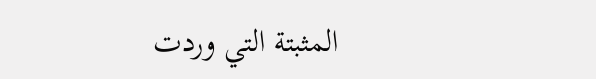المثبتة التي وردت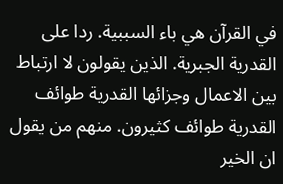في القرآن هي باء السببية. ردا على القدرية الجبرية. الذين يقولون لا ارتباط بين الاعمال وجزائها القدرية طوائف القدرية طوائف كثيرون. منهم من يقول ان الخير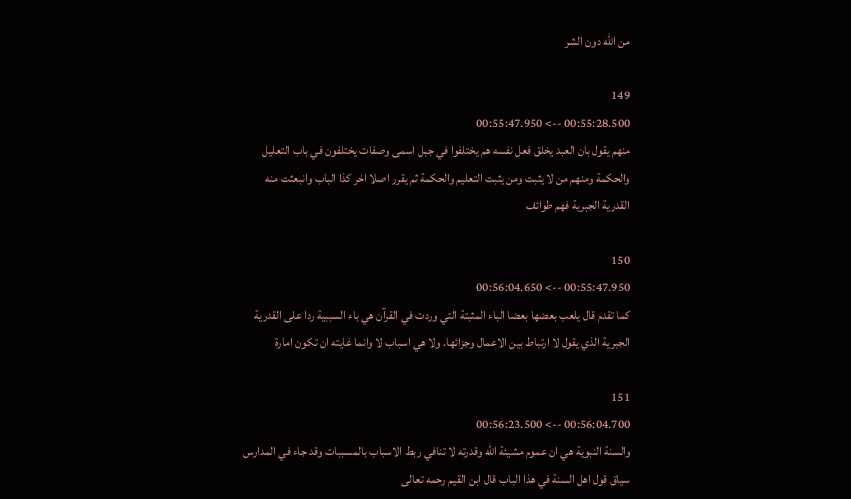من الله دون الشر

149
00:55:28.500 --> 00:55:47.950
منهم يقول بان العبد يخلق فعل نفسه هم يختلفوا في جبل اسمى وصفات يختلفون في باب التعليل والحكمة ومنهم من لا يثبت ومن يثبت التعليم والحكمة ثم يقرر اصلا اخر كذا الباب وانبعثت منه القدرية الجبرية فهم طوائف

150
00:55:47.950 --> 00:56:04.650
كما تقدم قال يلعب بعضها بعضا الباء المثبتة التي وردت في القرآن هي باء السببية ردا على القدرية الجبرية الذي يقول لا ارتباط بين الاعمال وجزائها. ولا هي اسباب لا وانما غايته ان تكون امارة

151
00:56:04.700 --> 00:56:23.500
والسنة النبوية هي ان عموم مشيئة الله وقدرته لا تنافي ربط الاسباب بالمسببات وقد جاء في المدارس سياق قول اهل السنة في هذا الباب قال ابن القيم رحمه تعالى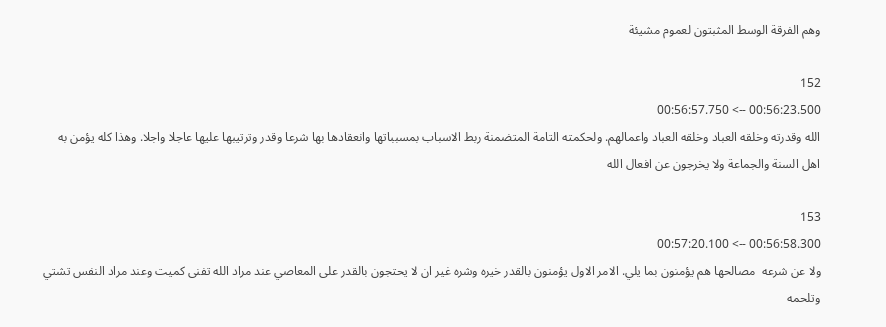وهم الفرقة الوسط المثبتون لعموم مشيئة

152
00:56:23.500 --> 00:56:57.750
الله وقدرته وخلقه العباد وخلقه العباد واعمالهم. ولحكمته التامة المتضمنة ربط الاسباب بمسبباتها وانعقادها بها شرعا وقدر وترتيبها عليها عاجلا واجلا. وهذا كله يؤمن به اهل السنة والجماعة ولا يخرجون عن افعال الله

153
00:56:58.300 --> 00:57:20.100
ولا عن شرعه  مصالحها هم يؤمنون بما يلي. الامر الاول يؤمنون بالقدر خيره وشره غير ان لا يحتجون بالقدر على المعاصي عند مراد الله تفنى كميت وعند مراد النفس تشتي وتلحمه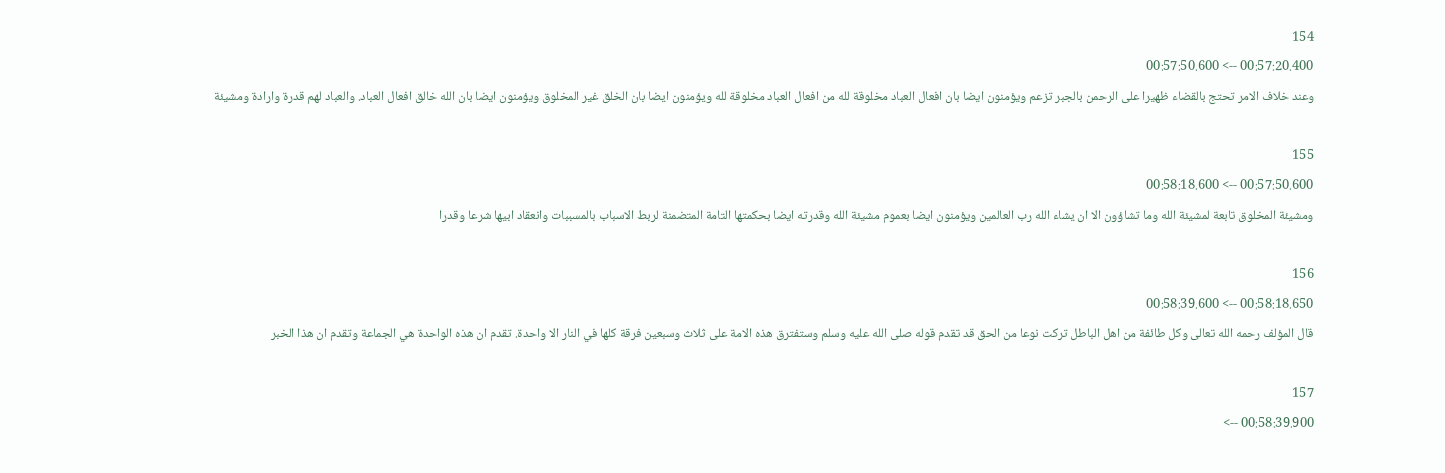154
00:57:20.400 --> 00:57:50.600
وعند خلاف الامر تحتج بالقضاء ظهيرا على الرحمن بالجبر تزعم ويؤمنون ايضا بان افعال العباد مخلوقة لله من افعال العباد مخلوقة لله ويؤمنون ايضا بان الخلق غير المخلوق ويؤمنون ايضا بان الله خالق افعال العباد. والعباد لهم قدرة وارادة ومشيئة

155
00:57:50.600 --> 00:58:18.600
ومشيئة المخلوق تابعة لمشيئة الله وما تشاؤون الا ان يشاء الله رب العالمين ويؤمنون ايضا بعموم مشيئة الله وقدرته ايضا بحكمتها التامة المتضمنة لربط الاسباب بالمسببات وانعقاد ابيها شرعا وقدرا

156
00:58:18.650 --> 00:58:39.600
قال المؤلف رحمه الله تعالى وكل طائفة من اهل الباطل تركت نوعا من الحق قد تقدم قوله صلى الله عليه وسلم وستفترق هذه الامة على ثلاث وسبعين فرقة كلها في النار الا واحدة. تقدم ان هذه الواحدة هي الجماعة وتقدم ان هذا الخبر

157
00:58:39.900 -->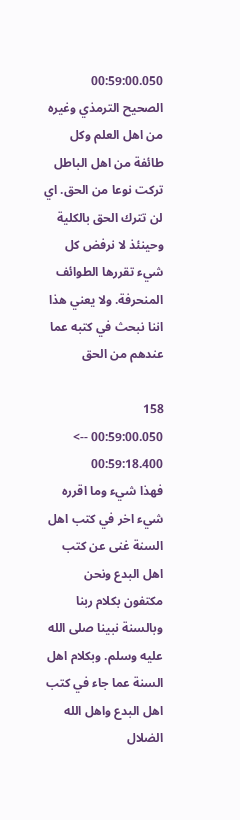00:59:00.050
الصحيح الترمذي وغيره من اهل العلم وكل طائفة من اهل الباطل تركت نوعا من الحق. اي لن تترك الحق بالكلية وحينئذ لا نرفض كل شيء تقررها الطوائف المنحرفة. ولا يعني هذا اننا نبحث في كتبه عما عندهم من الحق

158
00:59:00.050 --> 00:59:18.400
فهذا شيء وما اقرره شيء اخر في كتب اهل السنة غنى عن كتب اهل البدع ونحن مكتفون بكلام ربنا وبالسنة نبينا صلى الله عليه وسلم. وبكلام اهل السنة عما جاء في كتب اهل البدع واهل الله الضلال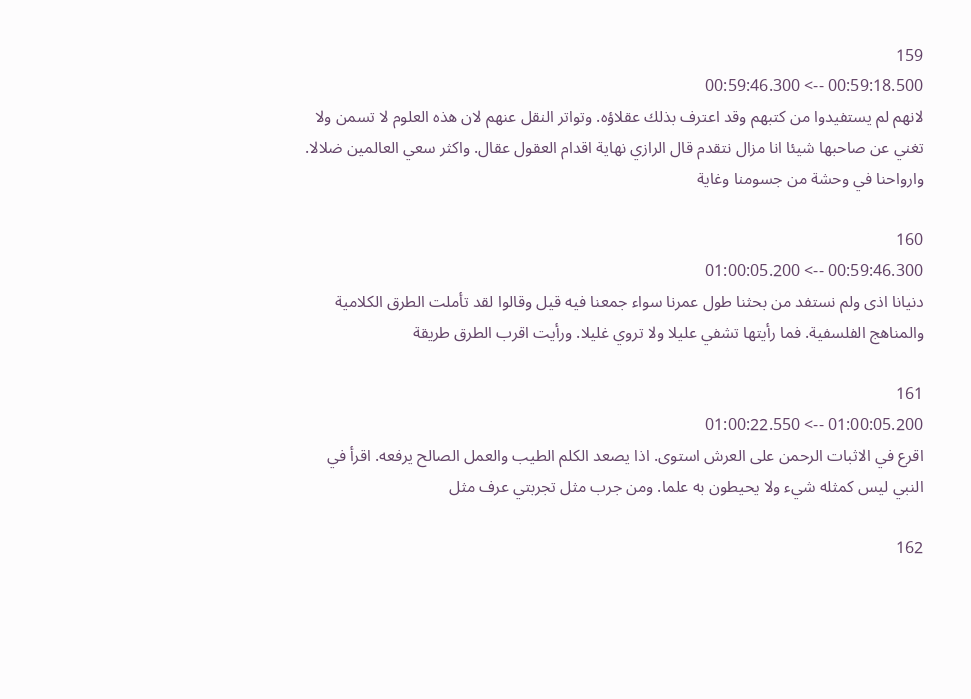159
00:59:18.500 --> 00:59:46.300
لانهم لم يستفيدوا من كتبهم وقد اعترف بذلك عقلاؤه. وتواتر النقل عنهم لان هذه العلوم لا تسمن ولا تغني عن صاحبها شيئا انا مزال نتقدم قال الرازي نهاية اقدام العقول عقال. واكثر سعي العالمين ضلالا. وارواحنا في وحشة من جسومنا وغاية

160
00:59:46.300 --> 01:00:05.200
دنيانا اذى ولم نستفد من بحثنا طول عمرنا سواء جمعنا فيه قيل وقالوا لقد تأملت الطرق الكلامية والمناهج الفلسفية. فما رأيتها تشفي عليلا ولا تروي غليلا. ورأيت اقرب الطرق طريقة

161
01:00:05.200 --> 01:00:22.550
اقرع في الاثبات الرحمن على العرش استوى. اذا يصعد الكلم الطيب والعمل الصالح يرفعه. اقرأ في النبي ليس كمثله شيء ولا يحيطون به علما. ومن جرب مثل تجربتي عرف مثل

162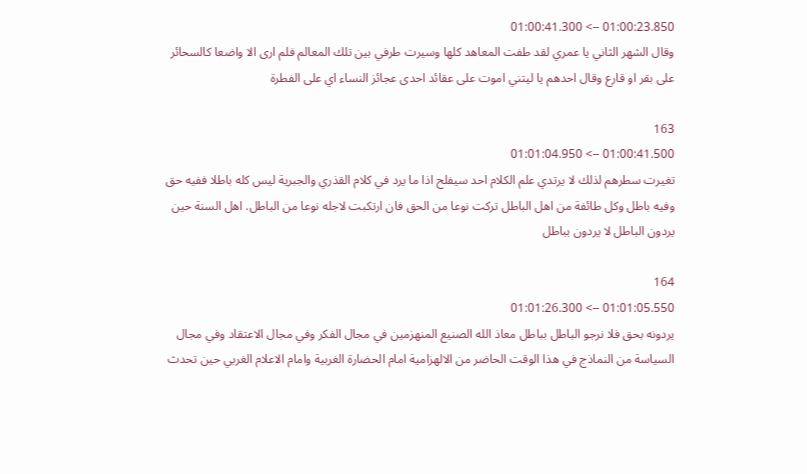01:00:23.850 --> 01:00:41.300
وقال الشهر الثاني يا عمري لقد طفت المعاهد كلها وسيرت طرفي بين تلك المعالم فلم ارى الا واضعا كالسحائر على بقر او قارع وقال احدهم يا ليتني اموت على عقائد احدى عجائز النساء اي على الفطرة

163
01:00:41.500 --> 01:01:04.950
تغيرت سطرهم لذلك لا يرتدي علم الكلام احد سيفلح اذا ما يرد في كلام القذري والجبرية ليس كله باطلا ففيه حق وفيه باطل وكل طائفة من اهل الباطل تركت نوعا من الحق فان ارتكبت لاجله نوعا من الباطل. اهل السنة حين يردون الباطل لا يردون بباطل

164
01:01:05.550 --> 01:01:26.300
يردونه بحق فلا نرجو الباطل بباطل معاذ الله الصنيع المنهزمين في مجال الفكر وفي مجال الاعتقاد وفي مجال السياسة من النماذج في هذا الوقت الحاضر من الالهزامية امام الحضارة الغربية وامام الاعلام الغربي حين تحدث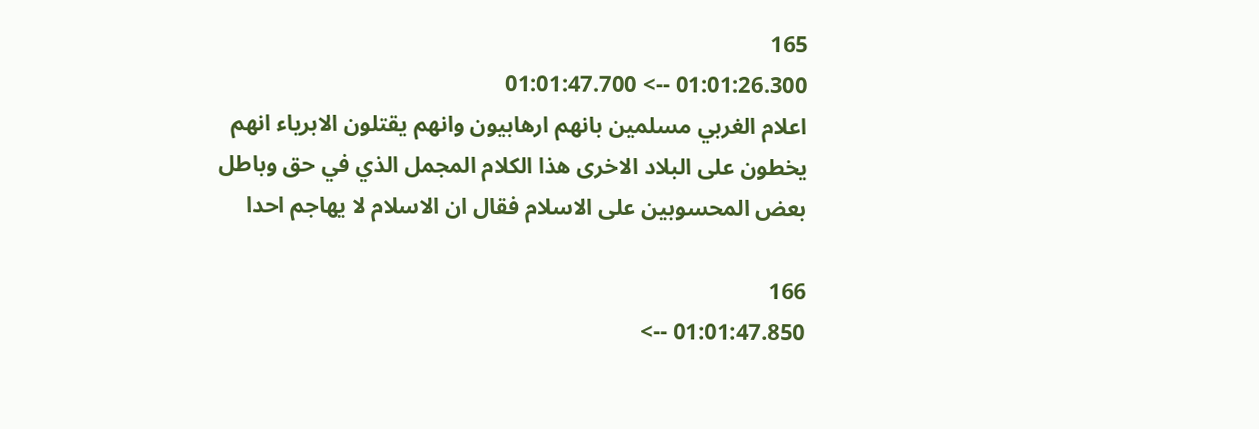165
01:01:26.300 --> 01:01:47.700
اعلام الغربي مسلمين بانهم ارهابيون وانهم يقتلون الابرياء انهم يخطون على البلاد الاخرى هذا الكلام المجمل الذي في حق وباطل بعض المحسوبين على الاسلام فقال ان الاسلام لا يهاجم احدا

166
01:01:47.850 -->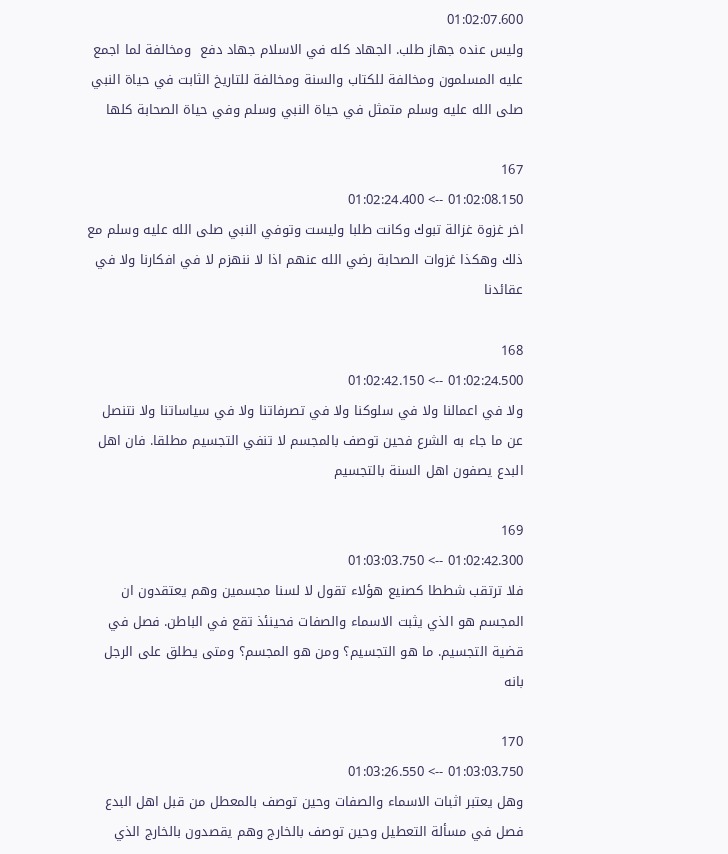01:02:07.600
وليس عنده جهاز طلب. الجهاد كله في الاسلام جهاد دفع  ومخالفة لما اجمع عليه المسلمون ومخالفة للكتاب والسنة ومخالفة للتاريخ الثابت في حياة النبي صلى الله عليه وسلم متمثل في حياة النبي وسلم وفي حياة الصحابة كلها

167
01:02:08.150 --> 01:02:24.400
اخر غزوة غزالة تبوك وكانت طلبا وليست وتوفي النبي صلى الله عليه وسلم مع ذلك وهكذا غزوات الصحابة رضي الله عنهم اذا لا ننهزم لا في افكارنا ولا في عقائدنا

168
01:02:24.500 --> 01:02:42.150
ولا في اعمالنا ولا في سلوكنا ولا في تصرفاتنا ولا في سياساتنا ولا نتنصل عن ما جاء به الشرع فحين توصف بالمجسم لا تنفي التجسيم مطلقا. فان اهل البدع يصفون اهل السنة بالتجسيم

169
01:02:42.300 --> 01:03:03.750
فلا ترتقب شططا كصنيع هؤلاء تقول لا لسنا مجسمين وهم يعتقدون ان المجسم هو الذي يثبت الاسماء والصفات فحينئذ تقع في الباطن. فصل في قضية التجسيم. ما هو التجسيم؟ ومن هو المجسم؟ ومتى يطلق على الرجل بانه

170
01:03:03.750 --> 01:03:26.550
وهل يعتبر اثبات الاسماء والصفات وحين توصف بالمعطل من قبل اهل البدع فصل في مسألة التعطيل وحين توصف بالخارج وهم يقصدون بالخارج الذي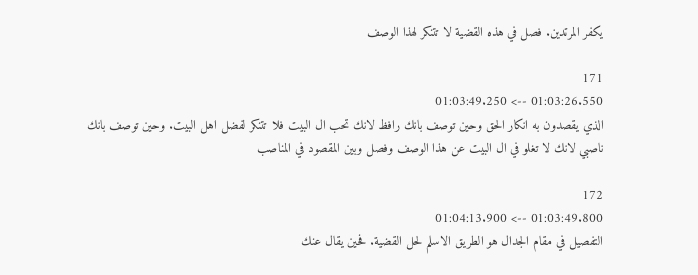يكفر المرتدين. فصل في هذه القضية لا تتنكر لهذا الوصف

171
01:03:26.550 --> 01:03:49.250
الذي يقصدون به انكار الحق وحين توصف بانك رافظ لانك تحب ال البيت فلا تتنكر لفضل اهل البيت. وحين توصف بانك ناصبي لانك لا تغلو في ال البيت عن هذا الوصف وفصل وبين المقصود في المناصب

172
01:03:49.800 --> 01:04:13.900
التفصيل في مقام الجدال هو الطريق الاسلم لحل القضية. فحين يقال عنك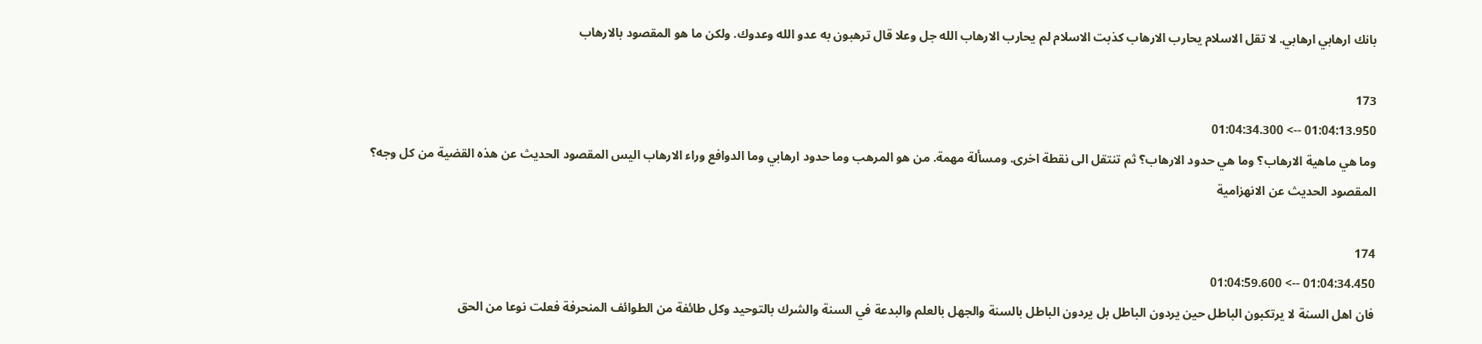بانك ارهابي ارهابي. لا تقل الاسلام يحارب الارهاب كذبت الاسلام لم يحارب الارهاب الله جل وعلا قال ترهبون به عدو الله وعدوك. ولكن ما هو المقصود بالارهاب

173
01:04:13.950 --> 01:04:34.300
وما هي ماهية الارهاب؟ وما هي حدود الارهاب؟ ثم تنتقل الى نقطة اخرى. ومسألة مهمة. من هو المرهب وما حدود ارهابي وما الدوافع وراء الارهاب اليس المقصود الحديث عن هذه القضية من كل وجه؟ المقصود الحديث عن الانهزامية

174
01:04:34.450 --> 01:04:59.600
فان اهل السنة لا يرتكبون الباطل حين يردون الباطل بل يردون الباطل بالسنة والجهل بالعلم والبدعة في السنة والشرك بالتوحيد وكل طائفة من الطوائف المنحرفة فعلت نوعا من الحق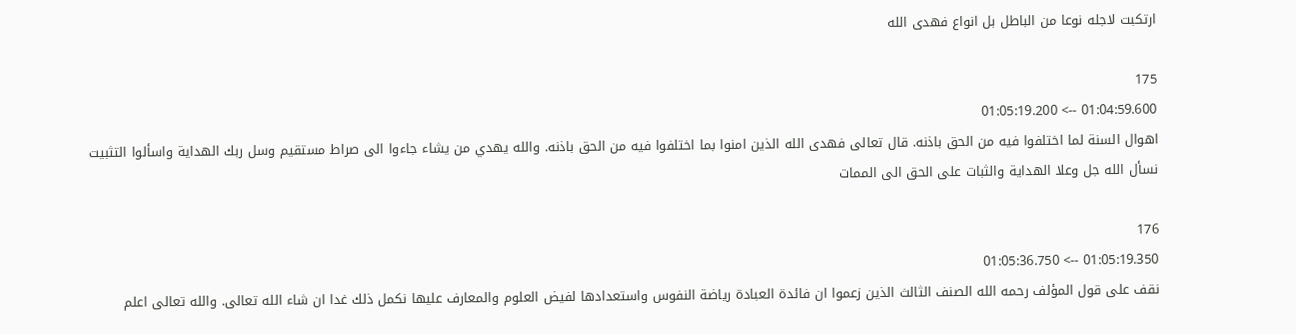ارتكبت لاجله نوعا من الباطل بل انواع فهدى الله

175
01:04:59.600 --> 01:05:19.200
اهوال السنة لما اختلفوا فيه من الحق باذنه. قال تعالى فهدى الله الذين امنوا بما اختلفوا فيه من الحق باذنه. والله يهدي من يشاء جاءوا الى صراط مستقيم وسل ربك الهداية واسألوا التثبيت نسأل الله جل وعلا الهداية والثبات على الحق الى الممات

176
01:05:19.350 --> 01:05:36.750
نقف على قول المؤلف رحمه الله الصنف الثالث الذين زعموا ان فائدة العبادة رياضة النفوس واستعدادها لفيض العلوم والمعارف عليها نكمل ذلك غدا ان شاء الله تعالى. والله تعالى اعلم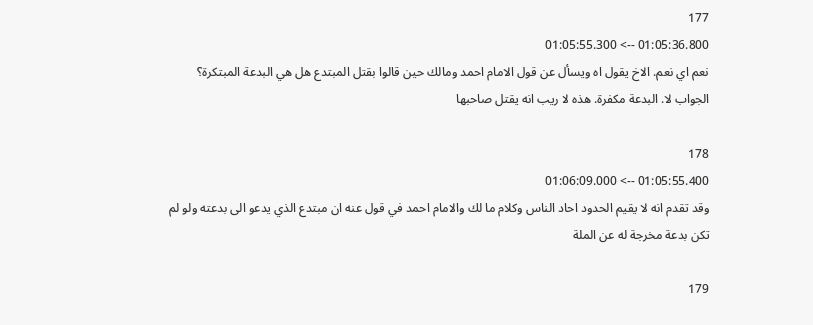177
01:05:36.800 --> 01:05:55.300
نعم اي نعم. الاخ يقول اه ويسأل عن قول الامام احمد ومالك حين قالوا بقتل المبتدع هل هي البدعة المبتكرة؟ الجواب لا. البدعة مكفرة. هذه لا ريب انه يقتل صاحبها

178
01:05:55.400 --> 01:06:09.000
وقد تقدم انه لا يقيم الحدود احاد الناس وكلام ما لك والامام احمد في قول عنه ان مبتدع الذي يدعو الى بدعته ولو لم تكن بدعة مخرجة له عن الملة

179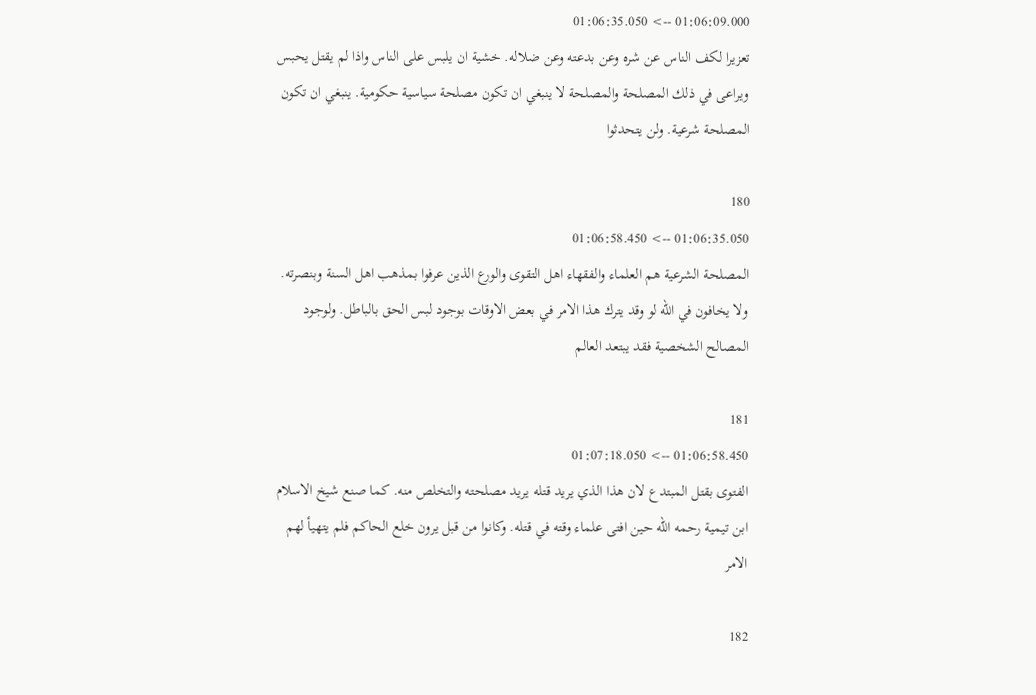01:06:09.000 --> 01:06:35.050
تعزيرا لكف الناس عن شره وعن بدعته وعن ضلاله. خشية ان يلبس على الناس واذا لم يقتل يحبس ويراعى في ذلك المصلحة والمصلحة لا ينبغي ان تكون مصلحة سياسية حكومية. ينبغي ان تكون المصلحة شرعية. ولن يتحدثوا

180
01:06:35.050 --> 01:06:58.450
المصلحة الشرعية هم العلماء والفقهاء اهل التقوى والورع الذين عرفوا بمذهب اهل السنة وبنصرته. ولا يخافون في الله لو وقد يترك هذا الامر في بعض الاوقات بوجود لبس الحق بالباطل. ولوجود المصالح الشخصية فقد يبتعد العالم

181
01:06:58.450 --> 01:07:18.050
الفتوى بقتل المبتدع لان هذا الذي يريد قتله يريد مصلحته والتخلص منه. كما صنع شيخ الاسلام ابن تيمية رحمه الله حين افتى علماء وقته في قتله. وكانوا من قبل يرون خلع الحاكم فلم يتهيأ لهم الامر

182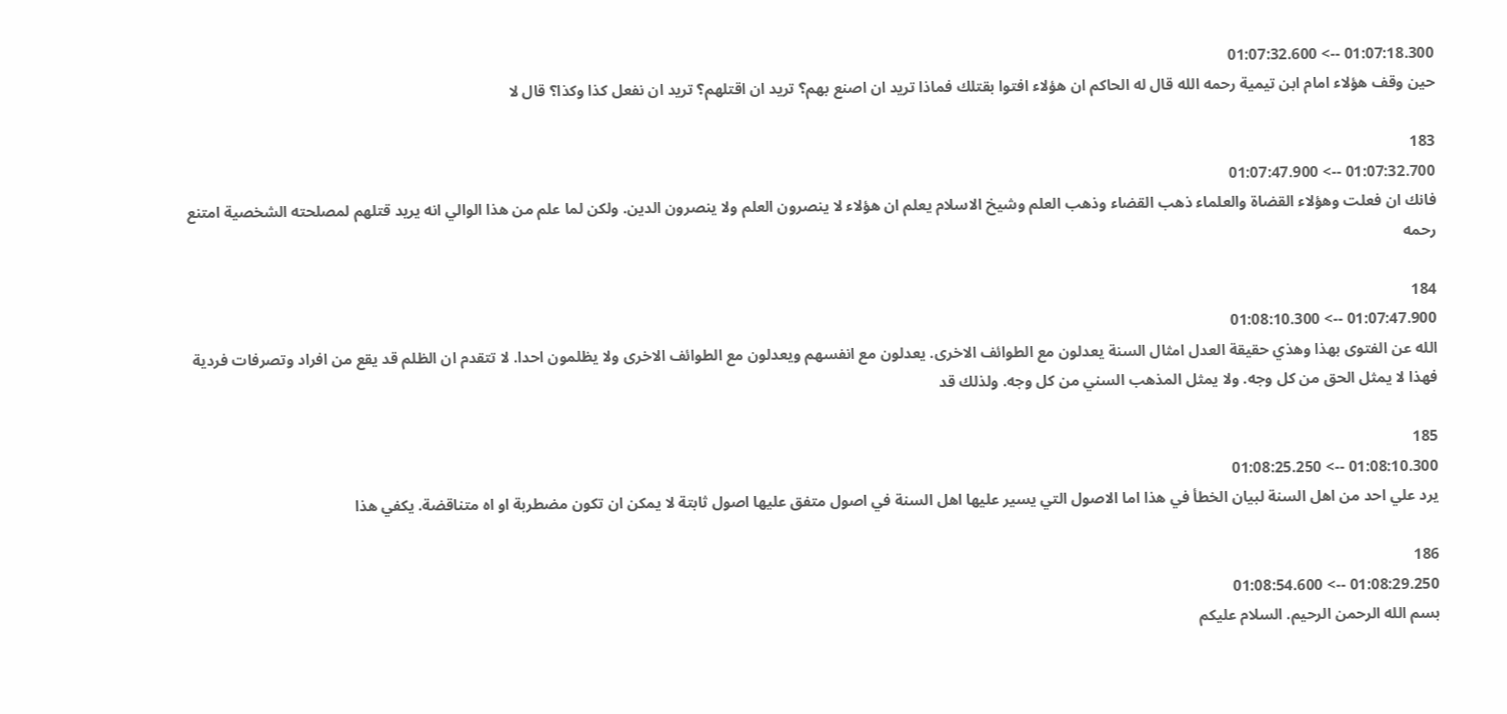01:07:18.300 --> 01:07:32.600
حين وقف هؤلاء امام ابن تيمية رحمه الله قال له الحاكم ان هؤلاء افتوا بقتلك فماذا تريد ان اصنع بهم؟ تريد ان اقتلهم؟ تريد ان نفعل كذا وكذا؟ قال لا

183
01:07:32.700 --> 01:07:47.900
فانك ان فعلت وهؤلاء القضاة والعلماء ذهب القضاء وذهب العلم وشيخ الاسلام يعلم ان هؤلاء لا ينصرون العلم ولا ينصرون الدين. ولكن لما علم من هذا الوالي انه يريد قتلهم لمصلحته الشخصية امتنع رحمه

184
01:07:47.900 --> 01:08:10.300
الله عن الفتوى بهذا وهذي حقيقة العدل امثال السنة يعدلون مع الطوائف الاخرى. يعدلون مع انفسهم ويعدلون مع الطوائف الاخرى ولا يظلمون احدا. لا تتقدم ان الظلم قد يقع من افراد وتصرفات فردية فهذا لا يمثل الحق من كل وجه. ولا يمثل المذهب السني من كل وجه. ولذلك قد

185
01:08:10.300 --> 01:08:25.250
يرد علي احد من اهل السنة لبيان الخطأ في هذا اما الاصول التي يسير عليها اهل السنة في اصول متفق عليها اصول ثابتة لا يمكن ان تكون مضطربة او اه متناقضة. يكفي هذا

186
01:08:29.250 --> 01:08:54.600
بسم الله الرحمن الرحيم. السلام عليكم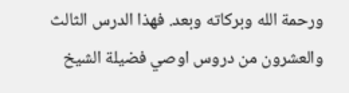ورحمة الله وبركاته وبعد. فهذا الدرس الثالث والعشرون من دروس اوصي فضيلة الشيخ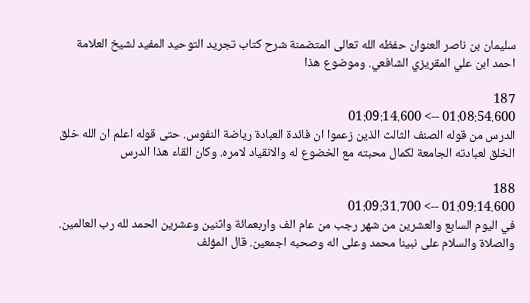سليمان بن ناصر العنوان حفظه الله تعالى المتضمنة شرح كتاب تجريد التوحيد المفيد لشيخ العلامة احمد ابن علي المقريزي الشافعي. وموضوع هذا

187
01:08:54.600 --> 01:09:14.600
الدرس من قوله الصنف الثالث الذين زعموا ان فائدة العبادة رياضة النفوس. حتى قوله اعلم ان الله خلق الخلق لعبادته الجامعة لكمال محبته مع الخضوع له والانقياد لامره. وكان القاء هذا الدرس

188
01:09:14.600 --> 01:09:31.700
في اليوم السابع والعشرين من شهر رجب من عام الف واربعمائة واثنين وعشرين الحمد لله رب العالمين. والصلاة والسلام على نبينا محمد وعلى اله وصحبه اجمعين. قال المؤلف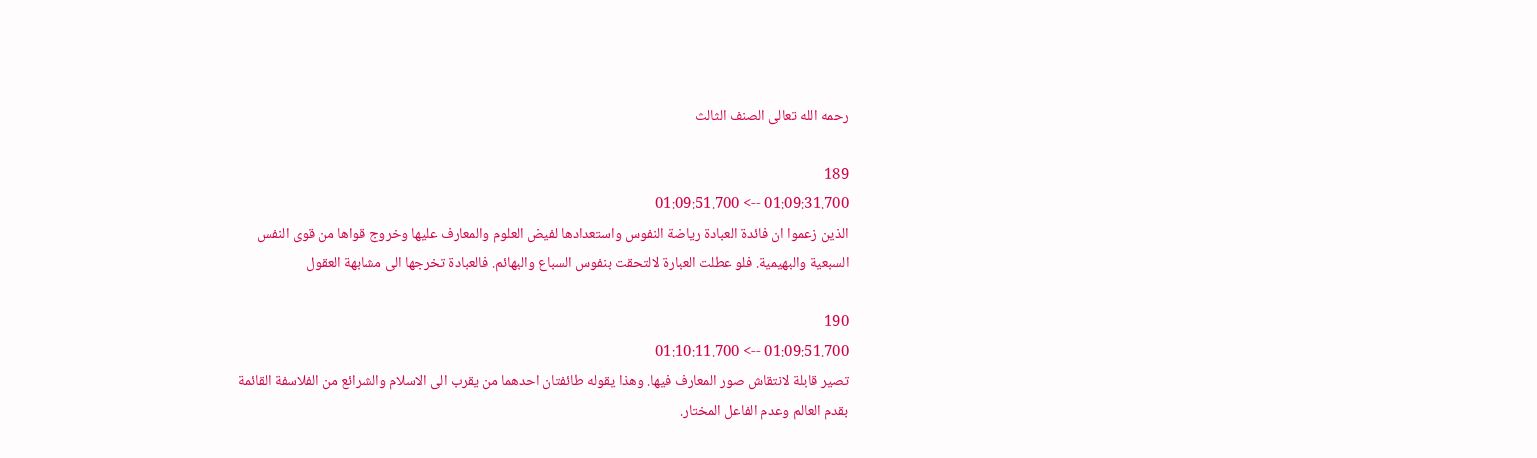رحمه الله تعالى الصنف الثالث

189
01:09:31.700 --> 01:09:51.700
الذين زعموا ان فائدة العبادة رياضة النفوس واستعدادها لفيض العلوم والمعارف عليها وخروج قواها من قوى النفس السبعية والبهيمية. فلو عطلت العبارة لالتحقت بنفوس السباع والبهائم. فالعبادة تخرجها الى مشابهة العقول

190
01:09:51.700 --> 01:10:11.700
تصير قابلة لانتقاش صور المعارف فيها. وهذا يقوله طائفتان احدهما من يقرب الى الاسلام والشرائع من الفلاسفة القائمة بقدم العالم وعدم الفاعل المختار.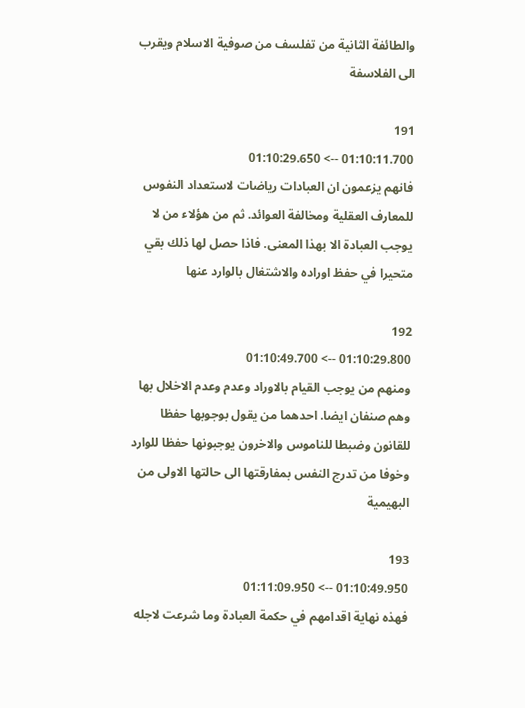والطائفة الثانية من تفلسف من صوفية الاسلام ويقرب الى الفلاسفة

191
01:10:11.700 --> 01:10:29.650
فانهم يزعمون ان العبادات رياضات لاستعداد النفوس للمعارف العقلية ومخالفة العوائد. ثم من هؤلاء من لا يوجب العبادة الا بهذا المعنى. فاذا حصل لها ذلك بقي متحيرا في حفظ اوراده والاشتغال بالوارد عنها

192
01:10:29.800 --> 01:10:49.700
ومنهم من يوجب القيام بالاوراد وعدم وعدم الاخلال بها وهم صنفان ايضا. احدهما من يقول بوجوبها حفظا للقانون وضبطا للناموس والاخرون يوجبونها حفظا للوارد وخوفا من تدرج النفس بمفارقتها الى حالتها الاولى من البهيمية

193
01:10:49.950 --> 01:11:09.950
فهذه نهاية اقدامهم في حكمة العبادة وما شرعت لاجله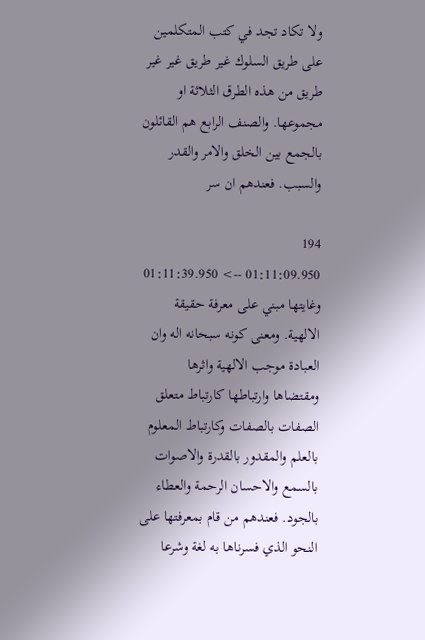ولا تكاد تجد في كتب المتكلمين على طريق السلوك غير طريق غير غير طريق من هذه الطرق الثلاثة او مجموعها. والصنف الرابع هم القائلون بالجمع بين الخلق والامر والقدر والسبب. فعندهم ان سر

194
01:11:09.950 --> 01:11:39.950
وغايتها مبني على معرفة حقيقة الالهية. ومعنى كونه سبحانه اله وان العبادة موجب الالهية واثرها ومقتضاها وارتباطها كارتباط متعلق الصفات بالصفات وكارتباط المعلوم بالعلم والمقدور بالقدرة والاصوات بالسمع والاحسان الرحمة والعطاء بالجود. فعندهم من قام بمعرفتها على النحو الذي فسرناها به لغة وشرعا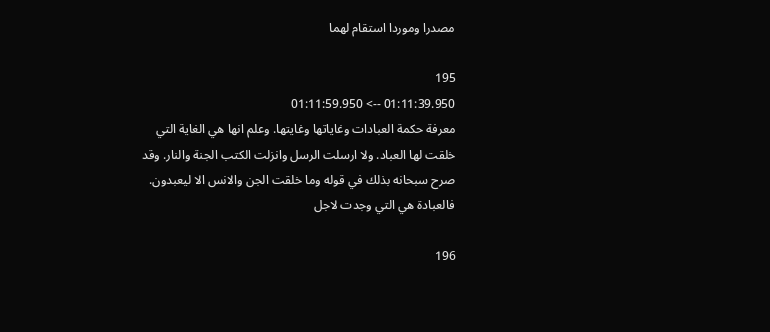مصدرا وموردا استقام لهما

195
01:11:39.950 --> 01:11:59.950
معرفة حكمة العبادات وغاياتها وغايتها. وعلم انها هي الغاية التي خلقت لها العباد. ولا ارسلت الرسل وانزلت الكتب الجنة والنار. وقد صرح سبحانه بذلك في قوله وما خلقت الجن والانس الا ليعبدون. فالعبادة هي التي وجدت لاجل

196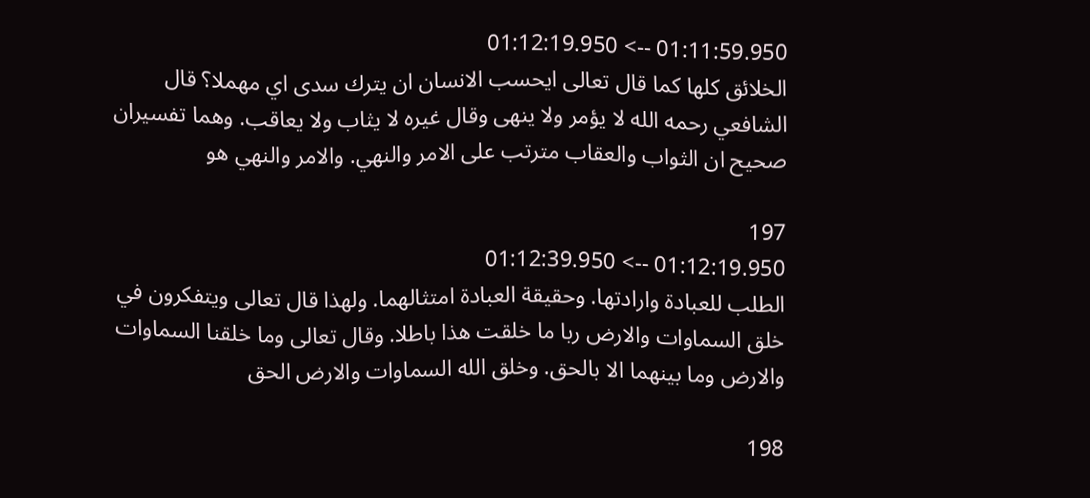01:11:59.950 --> 01:12:19.950
الخلائق كلها كما قال تعالى ايحسب الانسان ان يترك سدى اي مهملا؟ قال الشافعي رحمه الله لا يؤمر ولا ينهى وقال غيره لا يثاب ولا يعاقب. وهما تفسيران صحيح ان الثواب والعقاب مترتب على الامر والنهي. والامر والنهي هو

197
01:12:19.950 --> 01:12:39.950
الطلب للعبادة وارادتها. وحقيقة العبادة امتثالهما. ولهذا قال تعالى ويتفكرون في خلق السماوات والارض ربا ما خلقت هذا باطلا. وقال تعالى وما خلقنا السماوات والارض وما بينهما الا بالحق. وخلق الله السماوات والارض الحق

198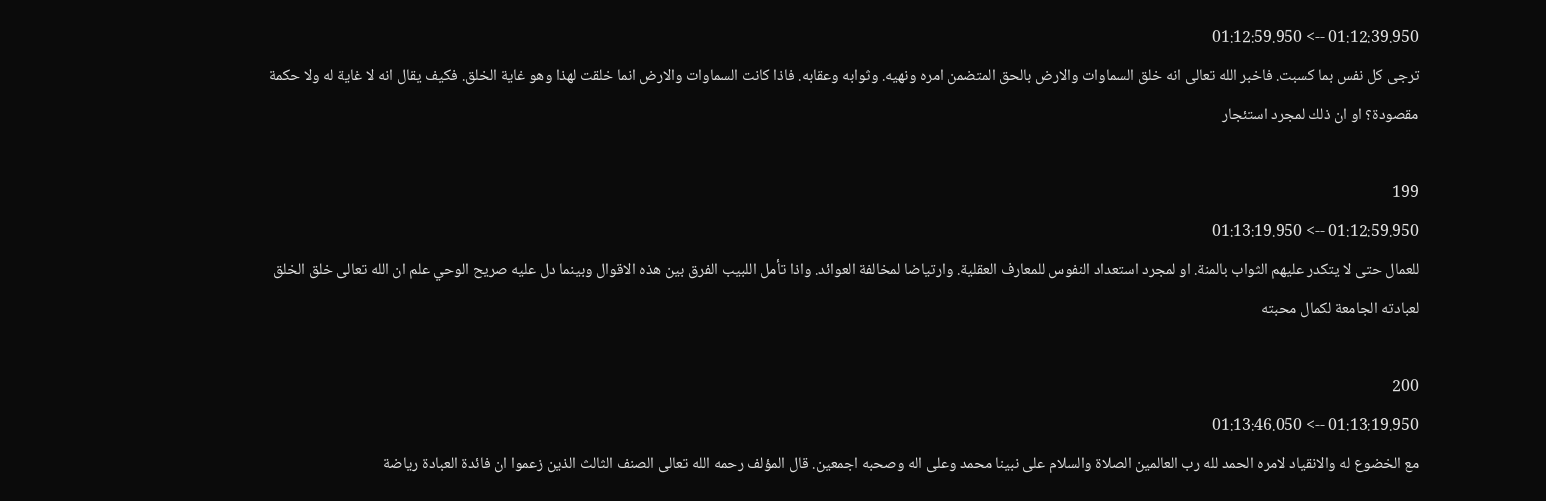01:12:39.950 --> 01:12:59.950
ترجى كل نفس بما كسبت. فاخبر الله تعالى انه خلق السماوات والارض بالحق المتضمن امره ونهيه. وثوابه وعقابه. فاذا كانت السماوات والارض انما خلقت لهذا وهو غاية الخلق. فكيف يقال انه لا غاية له ولا حكمة مقصودة؟ او ان ذلك لمجرد استئجار

199
01:12:59.950 --> 01:13:19.950
للعمال حتى لا يتكدر عليهم الثواب بالمنة. او لمجرد استعداد النفوس للمعارف العقلية. وارتياضا لمخالفة العوائد. واذا تأمل اللبيب الفرق بين هذه الاقوال وبينما دل عليه صريح الوحي علم ان الله تعالى خلق الخلق لعبادته الجامعة لكمال محبته

200
01:13:19.950 --> 01:13:46.050
مع الخضوع له والانقياد لامره الحمد لله رب العالمين الصلاة والسلام على نبينا محمد وعلى اله وصحبه اجمعين. قال المؤلف رحمه الله تعالى الصنف الثالث الذين زعموا ان فائدة العبادة رياضة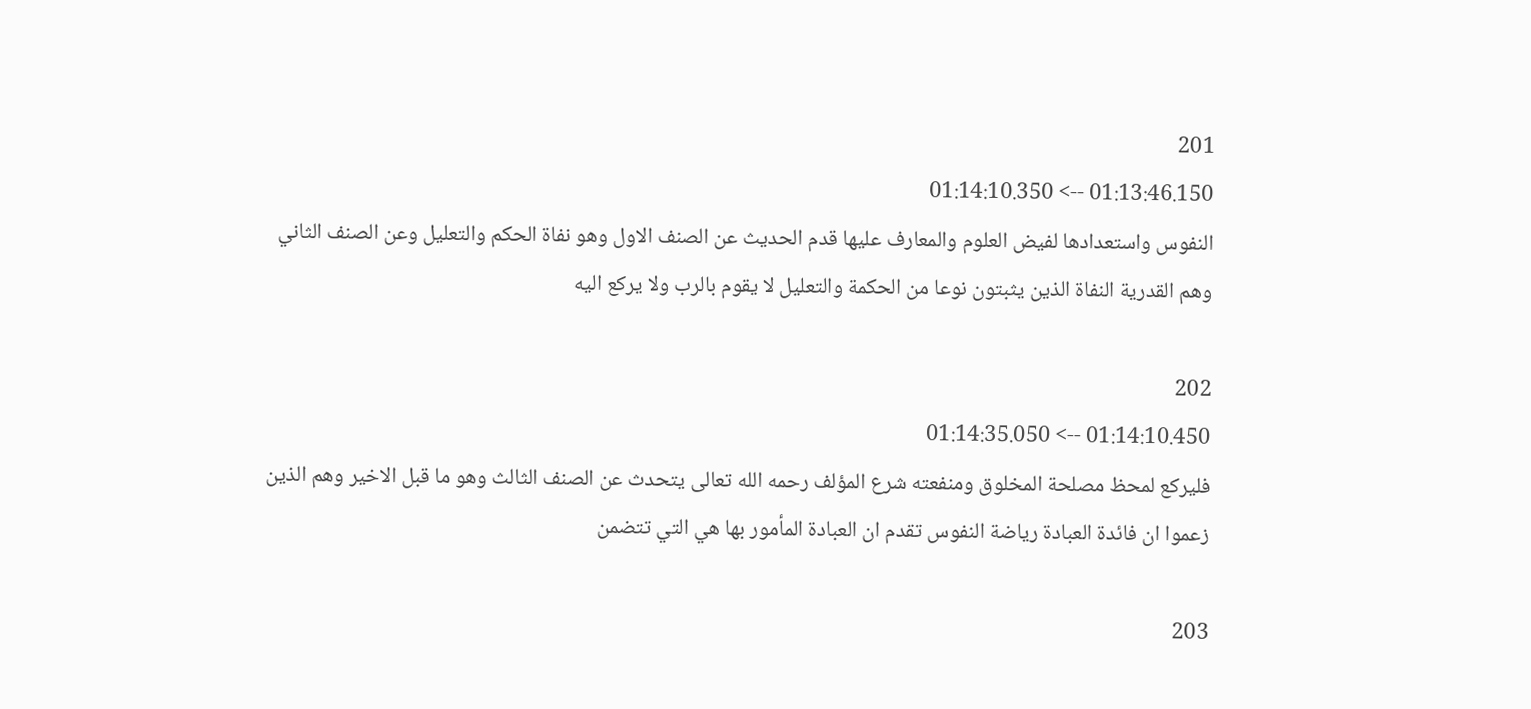201
01:13:46.150 --> 01:14:10.350
النفوس واستعدادها لفيض العلوم والمعارف عليها قدم الحديث عن الصنف الاول وهو نفاة الحكم والتعليل وعن الصنف الثاني وهم القدرية النفاة الذين يثبتون نوعا من الحكمة والتعليل لا يقوم بالرب ولا يركع اليه

202
01:14:10.450 --> 01:14:35.050
فليركع لمحظ مصلحة المخلوق ومنفعته شرع المؤلف رحمه الله تعالى يتحدث عن الصنف الثالث وهو ما قبل الاخير وهم الذين زعموا ان فائدة العبادة رياضة النفوس تقدم ان العبادة المأمور بها هي التي تتضمن

203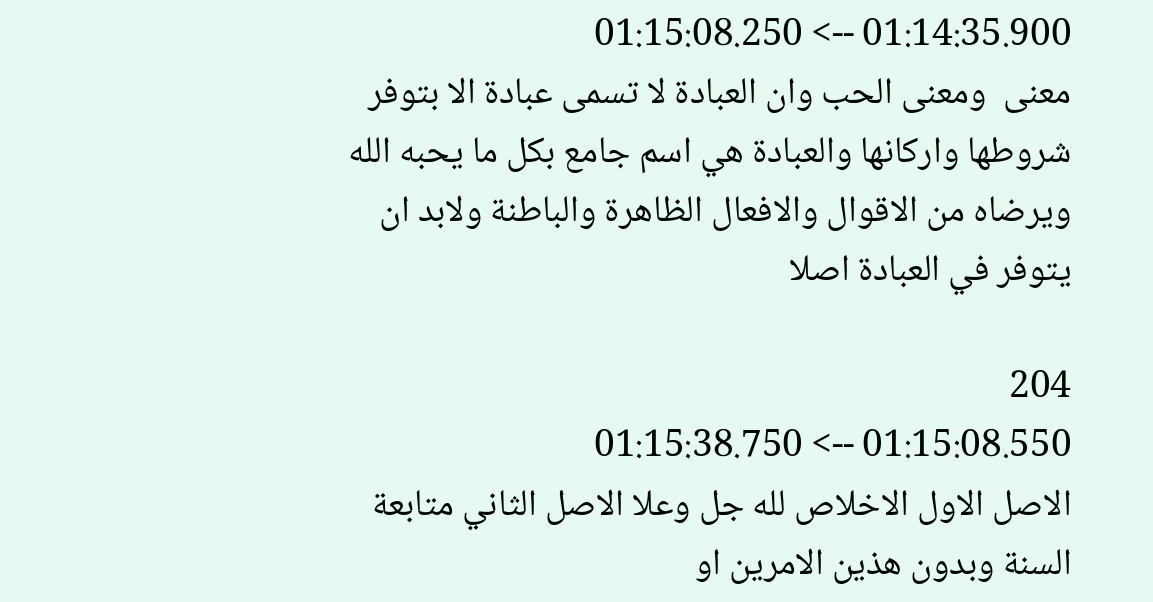01:14:35.900 --> 01:15:08.250
معنى  ومعنى الحب وان العبادة لا تسمى عبادة الا بتوفر شروطها واركانها والعبادة هي اسم جامع بكل ما يحبه الله ويرضاه من الاقوال والافعال الظاهرة والباطنة ولابد ان يتوفر في العبادة اصلا

204
01:15:08.550 --> 01:15:38.750
الاصل الاول الاخلاص لله جل وعلا الاصل الثاني متابعة السنة وبدون هذين الامرين او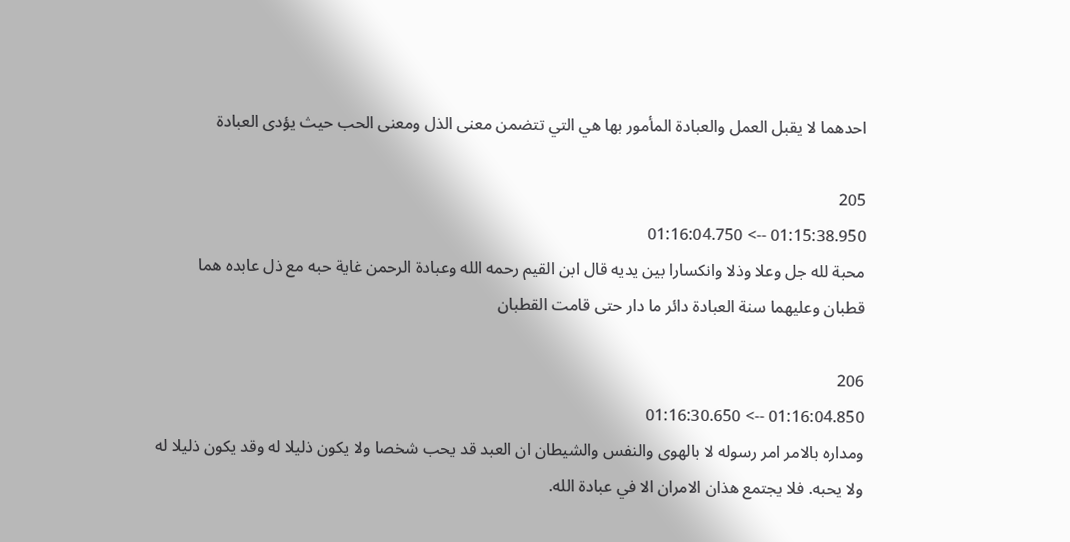احدهما لا يقبل العمل والعبادة المأمور بها هي التي تتضمن معنى الذل ومعنى الحب حيث يؤدى العبادة

205
01:15:38.950 --> 01:16:04.750
محبة لله جل وعلا وذلا وانكسارا بين يديه قال ابن القيم رحمه الله وعبادة الرحمن غاية حبه مع ذل عابده هما قطبان وعليهما سنة العبادة دائر ما دار حتى قامت القطبان

206
01:16:04.850 --> 01:16:30.650
ومداره بالامر امر رسوله لا بالهوى والنفس والشيطان ان العبد قد يحب شخصا ولا يكون ذليلا له وقد يكون ذليلا له ولا يحبه. فلا يجتمع هذان الامران الا في عبادة الله.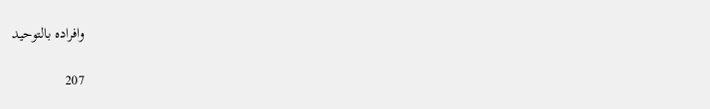وافراده بالتوحيد

207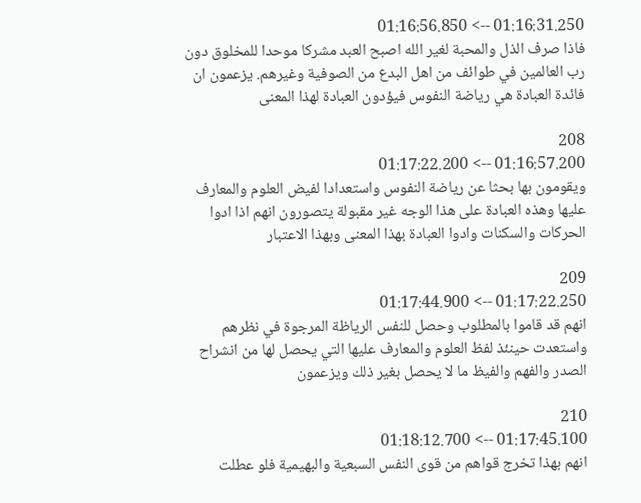01:16:31.250 --> 01:16:56.850
فاذا صرف الذل والمحبة لغير الله اصبح العبد مشركا موحدا للمخلوق دون رب العالمين في طوائف من اهل البدع من الصوفية وغيرهم. يزعمون ان فائدة العبادة هي رياضة النفوس فيؤدون العبادة لهذا المعنى

208
01:16:57.200 --> 01:17:22.200
ويقومون بها بحثا عن رياضة النفوس واستعدادا لفيض العلوم والمعارف عليها وهذه العبادة على هذا الوجه غير مقبولة يتصورون انهم اذا ادوا الحركات والسكنات وادوا العبادة بهذا المعنى وبهذا الاعتبار

209
01:17:22.250 --> 01:17:44.900
انهم قد قاموا بالمطلوب وحصل للنفس الرياظة المرجوة في نظرهم واستعدت حينئذ لفظ العلوم والمعارف عليها التي يحصل لها من انشراح الصدر والفهم والفيظ ما لا يحصل بغير ذلك ويزعمون

210
01:17:45.100 --> 01:18:12.700
انهم بهذا تخرج قواهم من قوى النفس السبعية والبهيمية فلو عطلت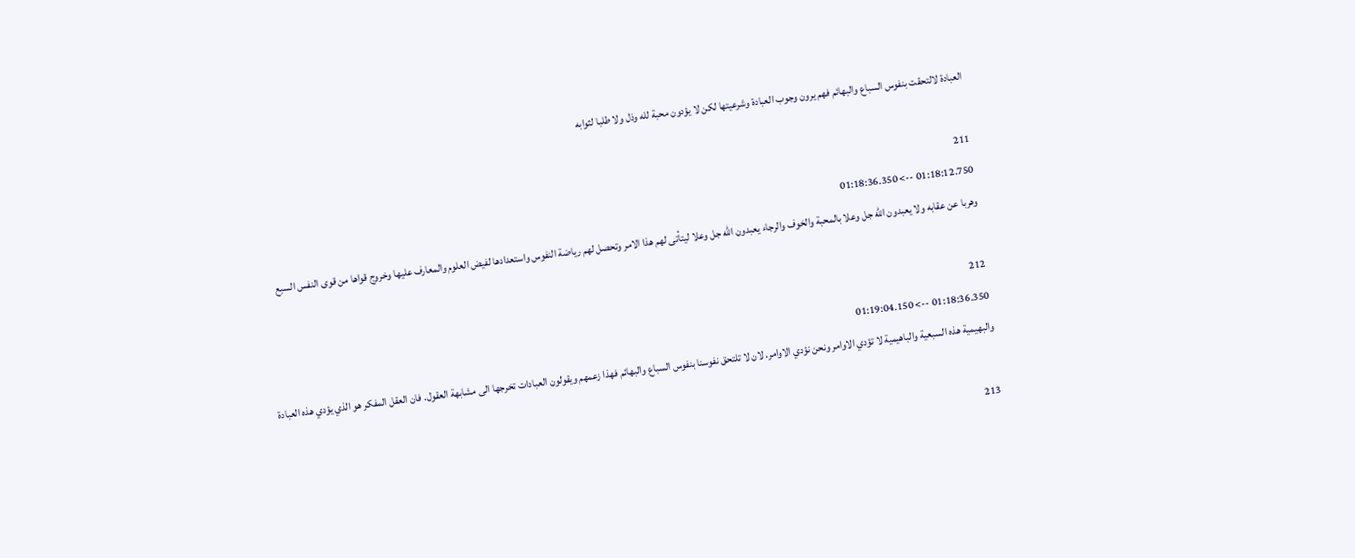العبادة لالتحقت بنفوس السباع والبهائم فهم يرون وجوب العبادة وشرعيتها لكن لا يؤدون محبة لله وذل ولا طلبا لثوابه

211
01:18:12.750 --> 01:18:36.350
وهربا عن عقابه ولا يعبدون الله جل وعلا بالمحبة والخوف والرجاء يعبدون الله جل وعلا ليتأتى لهم هذا الامر وتحصل لهم رياضة النفوس واستعدادها لفيض العلوم والمعارف عليها وخروج قواها من قوى النفس السبع

212
01:18:36.350 --> 01:19:04.150
والبهيمية هذه السبعية والباهيمية لا تؤدي الاوامر ونحن نؤدي الاوامر. لان لا تلتحق نفوسنا بنفوس السباع والبهائم فهذا زعمهم ويقولون العبادات تخرجها الى مشابهة العقول. فان العقل المفكر هو الذي يؤدي هذه العبادة

213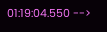01:19:04.550 -->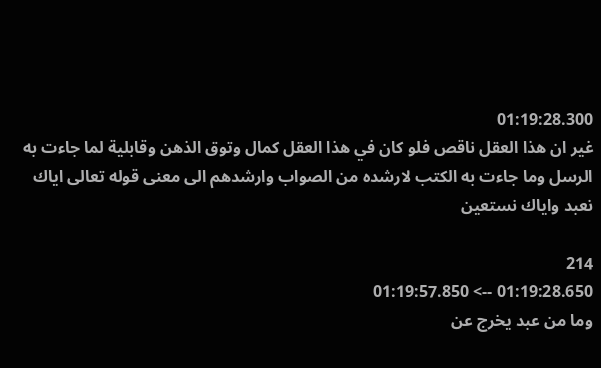01:19:28.300
غير ان هذا العقل ناقص فلو كان في هذا العقل كمال وتوق الذهن وقابلية لما جاءت به الرسل وما جاءت به الكتب لارشده من الصواب وارشدهم الى معنى قوله تعالى اياك نعبد واياك نستعين

214
01:19:28.650 --> 01:19:57.850
وما من عبد يخرج عن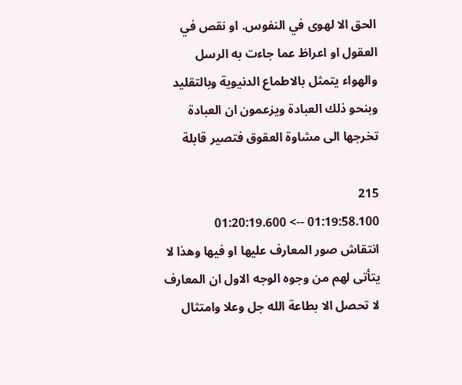الحق الا لهوى في النفوس. او نقص في العقول او اعراظ عما جاءت به الرسل والهواء يتمثل بالاطماع الدنيوية وبالتقليد وبنحو ذلك العبادة ويزعمون ان العبادة تخرجها الى مشاوة العقوق فتصير قابلة

215
01:19:58.100 --> 01:20:19.600
انتقاش صور المعارف عليها او فيها وهذا لا يتأتى لهم من وجوه الوجه الاول ان المعارف لا تحصل الا بطاعة الله جل وعلا وامتثال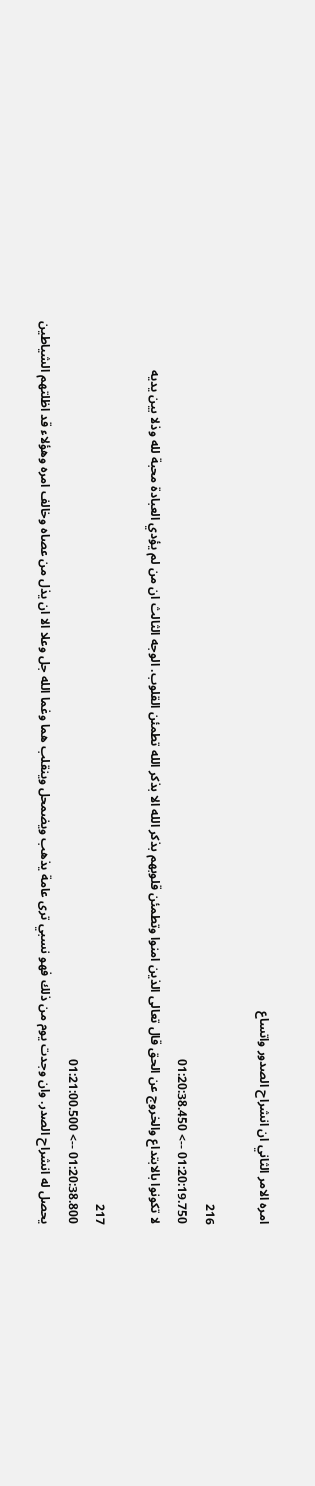امره الامر الثاني ان انشراح الصدور واتساع

216
01:20:19.750 --> 01:20:38.450
لا تكونوا بالابتداع والخروج عن الحق قال تعالى الذين امنوا وتطمئن قلوبهم بذكر الله الا بذكر الله تطمئن القلوب. الوجه الثالث ان من لم يؤدي العبادة محبة لله وذلا بين يديه

217
01:20:38.800 --> 01:21:00.500
يحصل له انشراح الصدر. وان وجدت يوم من ذلك فهو نسبي ترى عامة يذهب ويضمحل وينقلب هما وغما الله جل وعلا الا ان يذل من عصاه وخالف امره وهؤلاء قد اظلتهم الشياطين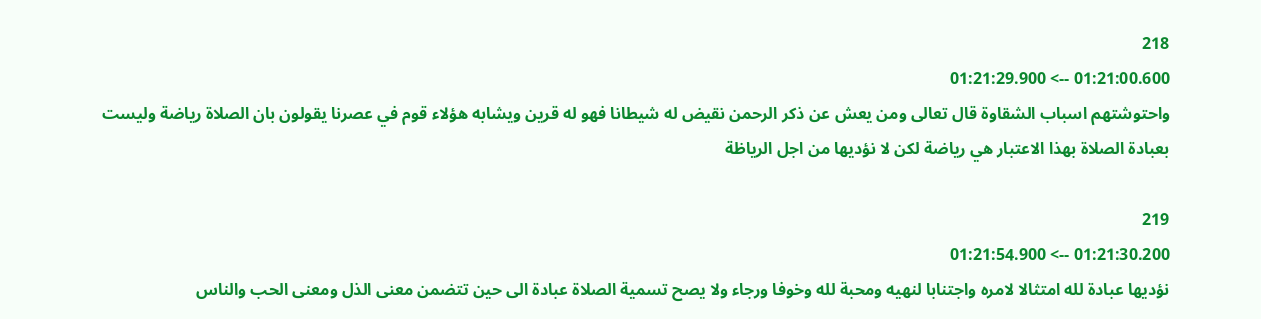218
01:21:00.600 --> 01:21:29.900
واحتوشتهم اسباب الشقاوة قال تعالى ومن يعش عن ذكر الرحمن نقيض له شيطانا فهو له قرين ويشابه هؤلاء قوم في عصرنا يقولون بان الصلاة رياضة وليست بعبادة الصلاة بهذا الاعتبار هي رياضة لكن لا نؤديها من اجل الرياظة

219
01:21:30.200 --> 01:21:54.900
نؤديها عبادة لله امتثالا لامره واجتنابا لنهيه ومحبة لله وخوفا ورجاء ولا يصح تسمية الصلاة عبادة الى حين تتضمن معنى الذل ومعنى الحب والناس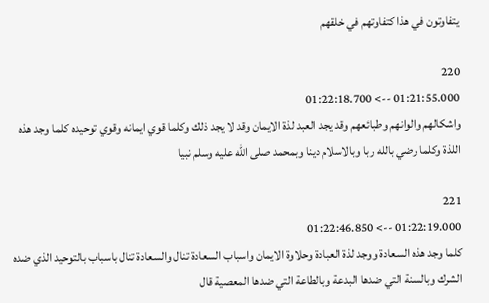يتفاوتون في هذا كتفاوتهم في خلقهم

220
01:21:55.000 --> 01:22:18.700
واشكالهم والوانهم وطبائعهم وقد يجد العبد لذة الايمان وقد لا يجد ذلك وكلما قوي ايمانه وقوي توحيده كلما وجد هذه اللذة وكلما رضي بالله ربا وبالاسلام دينا وبمحمد صلى الله عليه وسلم نبيا

221
01:22:19.000 --> 01:22:46.850
كلما وجد هذه السعادة ووجد لذة العبادة وحلاوة الايمان واسباب السعادة تنال والسعادة تنال باسباب بالتوحيد الذي ضده الشرك وبالسنة التي ضدها البدعة وبالطاعة التي ضدها المعصية قال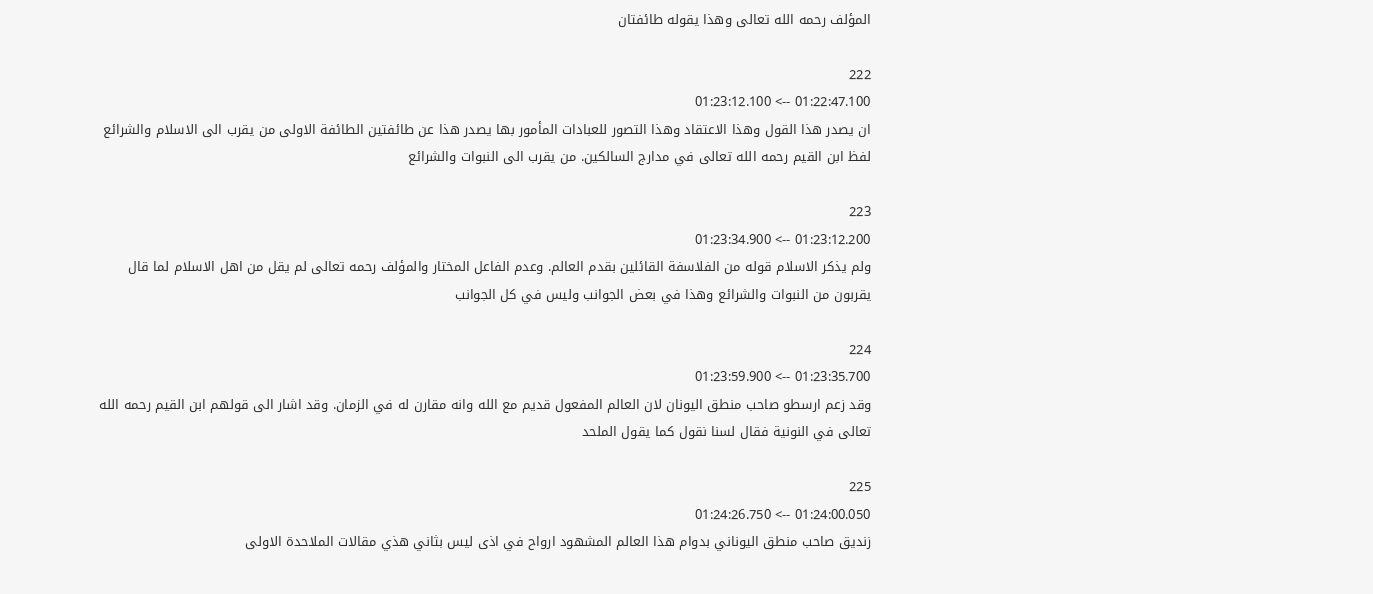المؤلف رحمه الله تعالى وهذا يقوله طائفتان

222
01:22:47.100 --> 01:23:12.100
ان يصدر هذا القول وهذا الاعتقاد وهذا التصور للعبادات المأمور بها يصدر هذا عن طائفتين الطائفة الاولى من يقرب الى الاسلام والشرائع لفظ ابن القيم رحمه الله تعالى في مدارج السالكين. من يقرب الى النبوات والشرائع

223
01:23:12.200 --> 01:23:34.900
ولم يذكر الاسلام قوله من الفلاسفة القائلين بقدم العالم. وعدم الفاعل المختار والمؤلف رحمه تعالى لم يقل من اهل الاسلام لما قال يقربون من النبوات والشرائع وهذا في بعض الجوانب وليس في كل الجوانب

224
01:23:35.700 --> 01:23:59.900
وقد زعم ارسطو صاحب منطق اليونان لان العالم المفعول قديم مع الله وانه مقارن له في الزمان. وقد اشار الى قولهم ابن القيم رحمه الله تعالى في النونية فقال لسنا نقول كما يقول الملحد

225
01:24:00.050 --> 01:24:26.750
زنديق صاحب منطق اليوناني بدوام هذا العالم المشهود ارواح في اذى ليس بثاني هذي مقالات الملاحدة الاولى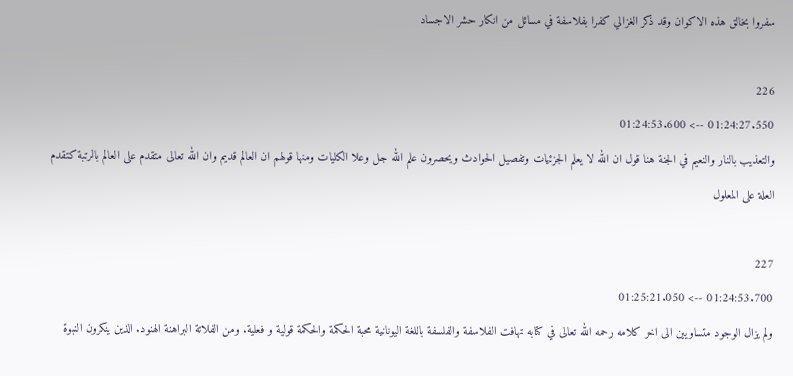سفروا بخالق هذه الاكوان وقد ذكر الغزالي كفرا بفلاسفة في مسائل من انكار حشر الاجساد

226
01:24:27.550 --> 01:24:53.600
والتعذيب بالنار والنعيم في الجنة هنا قول ان الله لا يعلم الجزئيات وتفصيل الحوادث ويحصرون علم الله جل وعلا الكليات ومنها قولهم ان العالم قديم وان الله تعالى متقدم على العالم بالرتبة كتقدم العلة على المعلول

227
01:24:53.700 --> 01:25:21.050
ولم يزال الوجود متساويين الى اخر كلامه رحمه الله تعالى في كتابه تهافت الفلاسفة والفلسفة باللغة اليونانية محبة الحكمة والحكمة قولية و فعلية. ومن الفلاتة البراهنة الهنود. الذين ينكرون النبوة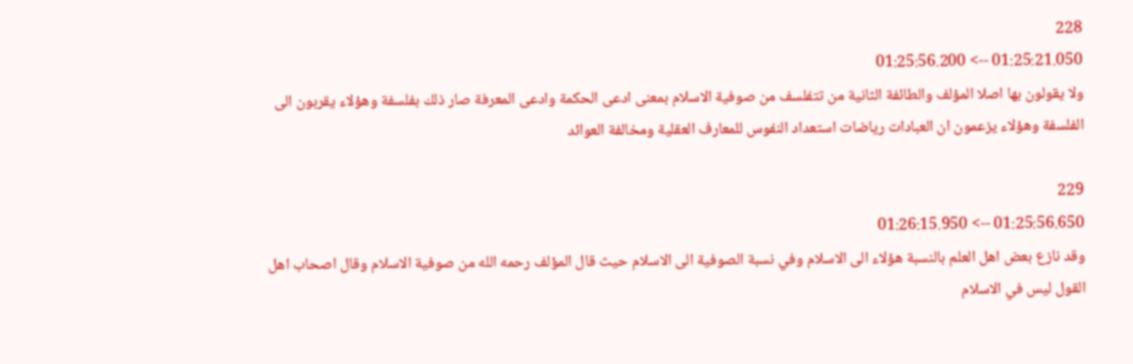228
01:25:21.050 --> 01:25:56.200
ولا يقولون بها اصلا المؤلف والطائفة الثانية من تتفلسف من صوفية الاسلام بمعنى ادعى الحكمة وادعى المعرفة صار ذلك بفلسفة وهؤلاء يقربون الى الفلسفة وهؤلاء يزعمون ان العبادات رياضات استعداد النفوس للمعارف العقلية ومخالفة العوائد

229
01:25:56.650 --> 01:26:15.950
وقد نازع بعض اهل العلم بالنسبة هؤلاء الى الاسلام وفي نسبة الصوفية الى الاسلام حيث قال المؤلف رحمه الله من صوفية الاسلام وقال اصحاب اهل القول ليس في الاسلام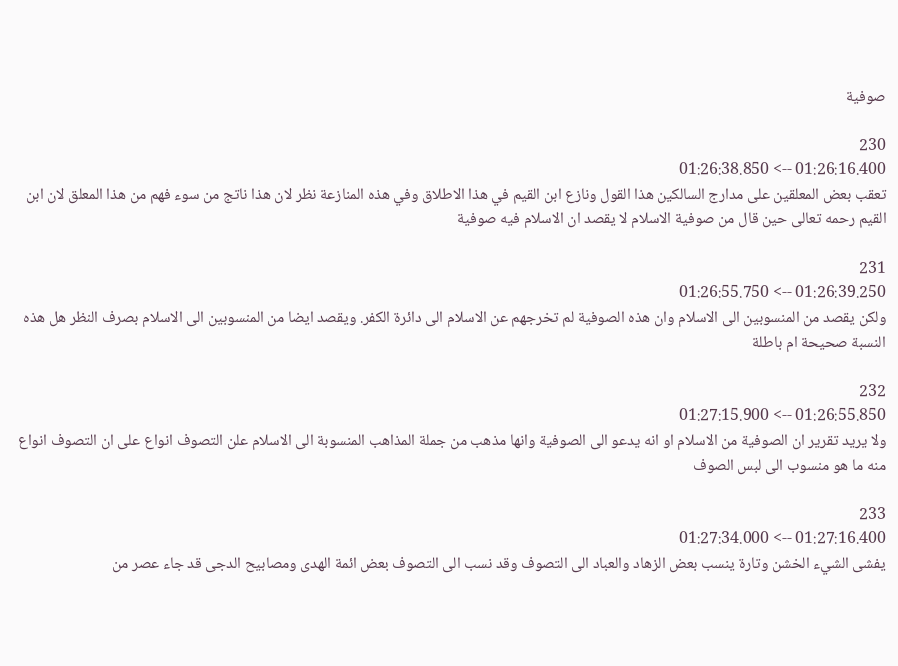صوفية

230
01:26:16.400 --> 01:26:38.850
تعقب بعض المعلقين على مدارج السالكين هذا القول ونازع ابن القيم في هذا الاطلاق وفي هذه المنازعة نظر لان هذا ناتج من سوء فهم من هذا المعلق لان ابن القيم رحمه تعالى حين قال من صوفية الاسلام لا يقصد ان الاسلام فيه صوفية

231
01:26:39.250 --> 01:26:55.750
ولكن يقصد من المنسوبين الى الاسلام وان هذه الصوفية لم تخرجهم عن الاسلام الى دائرة الكفر. ويقصد ايضا من المنسوبين الى الاسلام بصرف النظر هل هذه النسبة صحيحة ام باطلة

232
01:26:55.850 --> 01:27:15.900
ولا يريد تقرير ان الصوفية من الاسلام او انه يدعو الى الصوفية وانها مذهب من جملة المذاهب المنسوبة الى الاسلام علن التصوف انواع على ان التصوف انواع منه ما هو منسوب الى لبس الصوف

233
01:27:16.400 --> 01:27:34.000
يفشى الشيء الخشن وتارة ينسب بعض الزهاد والعباد الى التصوف وقد نسب الى التصوف بعض ائمة الهدى ومصابيح الدجى قد جاء عصر من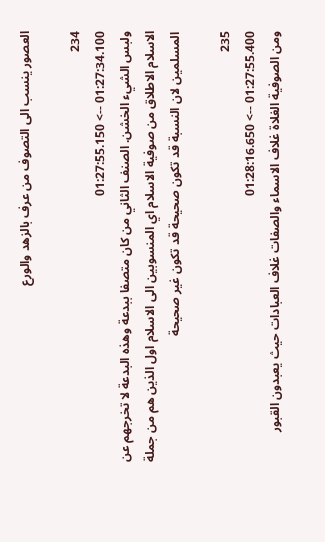العصور ينسب الى التصوف من عرف بالزهد والورع

234
01:27:34.100 --> 01:27:55.150
ولبس الشيء الخشن. الصنف الثاني من كان متصفا ببدعة وهذه البدعة لا تخرجهم عن الاسلام الاطلاق من صوفية الاسلام اي المنسوبين الى الاسلام اول الذين هم من جملة المسلمين لان النسبة قد تكون صحيحة قد تكون غير صحيحة

235
01:27:55.400 --> 01:28:16.650
ومن الصوفية الغلاة غلاف الاسماء والصفات غلاف العبادات حيث يعبدون القبور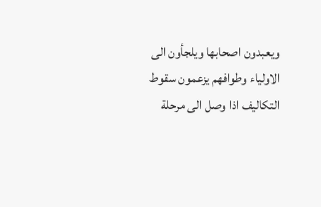ويعبدون اصحابها ويلجأون الى الاولياء وطوافهم يزعمون سقوط التكاليف اذا وصل الى مرحلة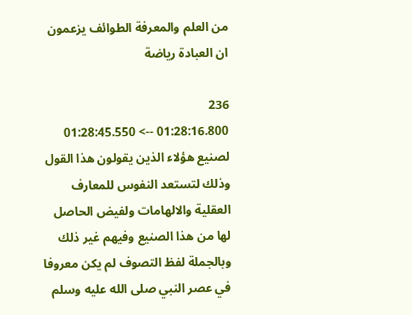من العلم والمعرفة الطوائف يزعمون ان العبادة رياضة

236
01:28:16.800 --> 01:28:45.550
لصنيع هؤلاء الذين يقولون هذا القول وذلك لتستعد النفوس للمعارف العقلية والالهامات ولفيض الحاصل لها من هذا الصنيع وفيهم غير ذلك وبالجملة لفظ التصوف لم يكن معروفا في عصر النبي صلى الله عليه وسلم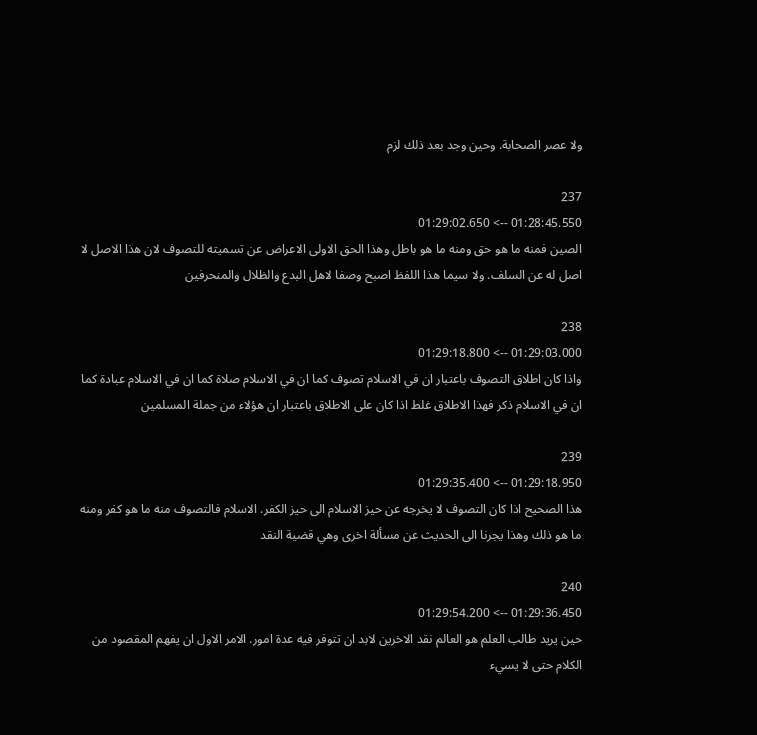ولا عصر الصحابة. وحين وجد بعد ذلك لزم

237
01:28:45.550 --> 01:29:02.650
الصين فمنه ما هو حق ومنه ما هو باطل وهذا الحق الاولى الاعراض عن تسميته للتصوف لان هذا الاصل لا اصل له عن السلف. ولا سيما هذا اللفظ اصبح وصفا لاهل البدع والظلال والمنحرفين

238
01:29:03.000 --> 01:29:18.800
واذا كان اطلاق التصوف باعتبار ان في الاسلام تصوف كما ان في الاسلام صلاة كما ان في الاسلام عبادة كما ان في الاسلام ذكر فهذا الاطلاق غلط اذا كان على الاطلاق باعتبار ان هؤلاء من جملة المسلمين

239
01:29:18.950 --> 01:29:35.400
هذا الصحيح اذا كان التصوف لا يخرجه عن حيز الاسلام الى حيز الكفر. الاسلام فالتصوف منه ما هو كفر ومنه ما هو ذلك وهذا يجرنا الى الحديث عن مسألة اخرى وهي قضية النقد

240
01:29:36.450 --> 01:29:54.200
حين يريد طالب العلم هو العالم نقد الاخرين لابد ان تتوفر فيه عدة امور. الامر الاول ان يفهم المقصود من الكلام حتى لا يسيء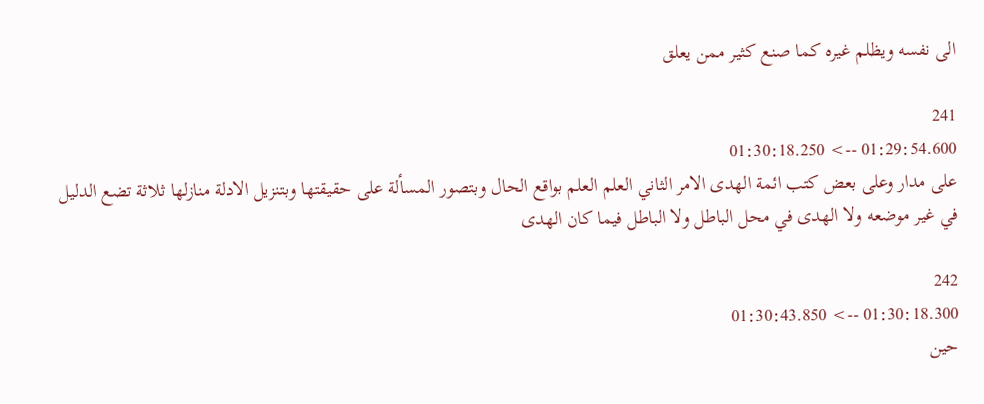الى نفسه ويظلم غيره كما صنع كثير ممن يعلق

241
01:29:54.600 --> 01:30:18.250
على مدار وعلى بعض كتب ائمة الهدى الامر الثاني العلم العلم بواقع الحال وبتصور المسألة على حقيقتها وبتنزيل الادلة منازلها ثلاثة تضع الدليل في غير موضعه ولا الهدى في محل الباطل ولا الباطل فيما كان الهدى

242
01:30:18.300 --> 01:30:43.850
حين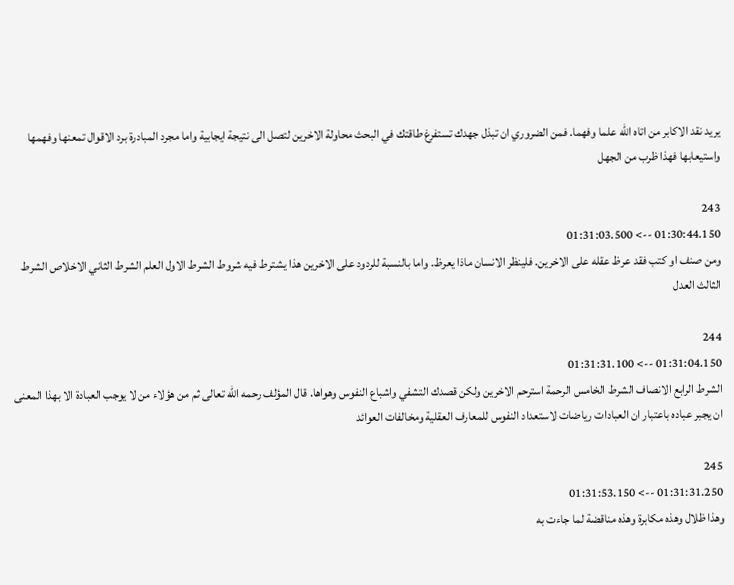يريد نقد الاكابر من اتاه الله علما وفهما. فمن الضروري ان تبذل جهدك تستفرغ طاقتك في البحث محاولة الاخرين لتصل الى نتيجة ايجابية واما مجرد المبادرة برد الاقوال تمعنها وفهمها واستيعابها فهذا ظرب من الجهل

243
01:30:44.150 --> 01:31:03.500
ومن صنف او كتب فقد عرظ عقله على الاخرين. فلينظر الانسان ماذا يعرظ. واما بالنسبة للردود على الاخرين هذا يشترط فيه شروط الشرط الاول العلم الشرط الثاني الاخلاص الشرط الثالث العدل

244
01:31:04.150 --> 01:31:31.100
الشرط الرابع الانصاف الشرط الخامس الرحمة استرحم الاخرين ولكن قصدك التشفي واشباع النفوس وهواها. قال المؤلف رحمه الله تعالى ثم من هؤلاء من لا يوجب العبادة الا بهذا المعنى ان يجبر عباده باعتبار ان العبادات رياضات لاستعداد النفوس للمعارف العقلية ومخالفات العوائد

245
01:31:31.250 --> 01:31:53.150
وهذا ظلال وهذه مكابرة وهذه مناقضة لما جاءت به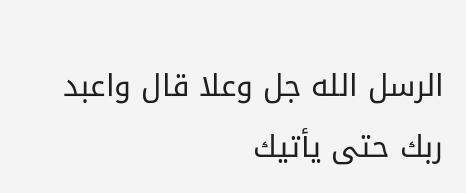الرسل الله جل وعلا قال واعبد ربك حتى يأتيك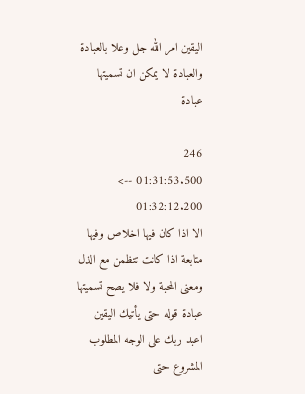اليقين امر الله جل وعلا بالعبادة والعبادة لا يمكن ان تسميتها عبادة

246
01:31:53.500 --> 01:32:12.200
الا اذا كان فيها اخلاص وفيها متابعة اذا كانت تتظمن مع الذل ومعنى المحبة ولا فلا يصح تسميتها عبادة قوله حتى يأتيك اليقين اعبد ربك على الوجه المطلوب المشروع حتى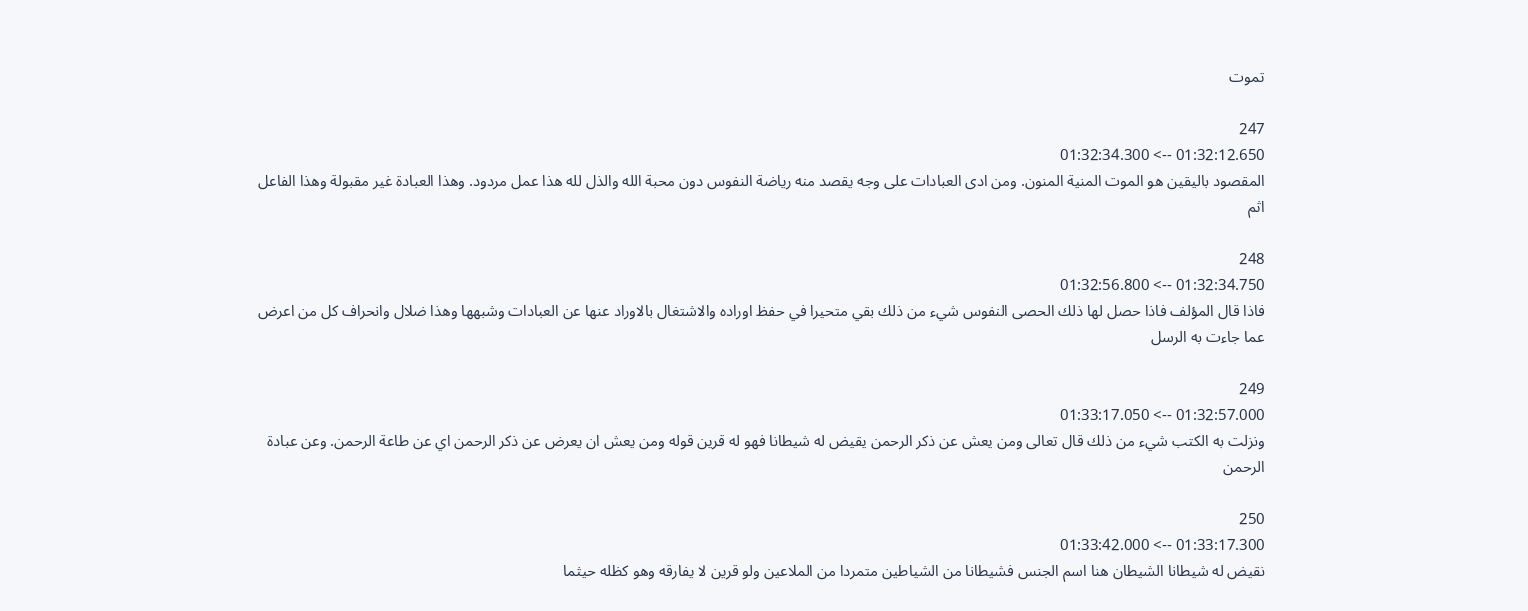تموت

247
01:32:12.650 --> 01:32:34.300
المقصود باليقين هو الموت المنية المنون. ومن ادى العبادات على وجه يقصد منه رياضة النفوس دون محبة الله والذل لله هذا عمل مردود. وهذا العبادة غير مقبولة وهذا الفاعل اثم

248
01:32:34.750 --> 01:32:56.800
فاذا قال المؤلف فاذا حصل لها ذلك الحصى النفوس شيء من ذلك بقي متحيرا في حفظ اوراده والاشتغال بالاوراد عنها عن العبادات وشبهها وهذا ضلال وانحراف كل من اعرض عما جاءت به الرسل

249
01:32:57.000 --> 01:33:17.050
ونزلت به الكتب شيء من ذلك قال تعالى ومن يعش عن ذكر الرحمن يقيض له شيطانا فهو له قرين قوله ومن يعش ان يعرض عن ذكر الرحمن اي عن طاعة الرحمن. وعن عبادة الرحمن

250
01:33:17.300 --> 01:33:42.000
نقيض له شيطانا الشيطان هنا اسم الجنس فشيطانا من الشياطين متمردا من الملاعين ولو قرين لا يفارقه وهو كظله حيثما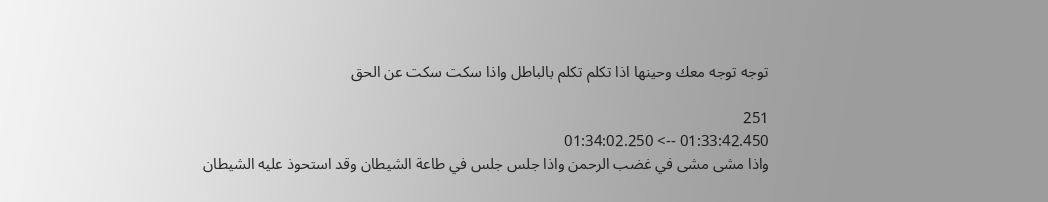توجه توجه معك وحينها اذا تكلم تكلم بالباطل واذا سكت سكت عن الحق

251
01:33:42.450 --> 01:34:02.250
واذا مشى مشى في غضب الرحمن واذا جلس جلس في طاعة الشيطان وقد استحوذ عليه الشيطان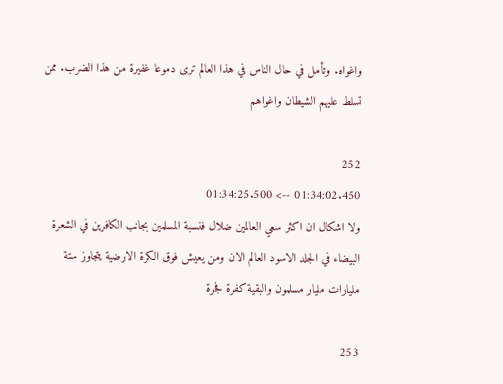واغواه. وتأمل في حال الناس في هذا العالم ترى دموعا غفيرة من هذا الضرب. ممن تسلط عليهم الشيطان واغواهم

252
01:34:02.450 --> 01:34:25.500
ولا اشكال ان اكثر سعي العالمين ضلال فنسبة المسلمين بجانب الكافرين في الشعرة البيضاء في الجلد الاسود العالم الان ومن يعيش فوق الكرة الارضية يتجاوز ستة مليارات مليار مسلمون والبقية كفرة فجرة

253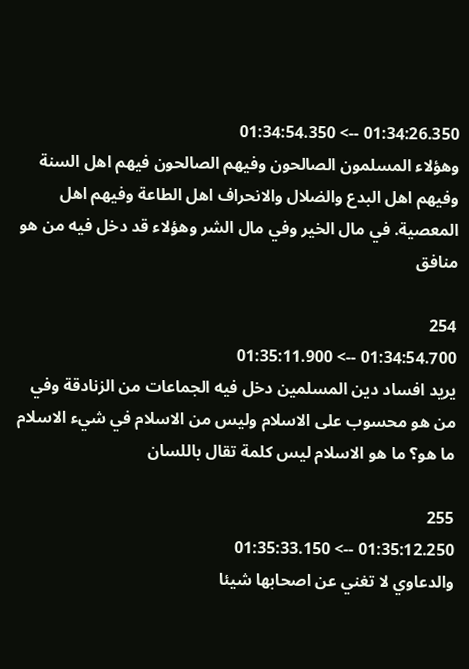01:34:26.350 --> 01:34:54.350
وهؤلاء المسلمون الصالحون وفيهم الصالحون فيهم اهل السنة وفيهم اهل البدع والضلال والانحراف اهل الطاعة وفيهم اهل المعصية. في مال الخير وفي مال الشر وهؤلاء قد دخل فيه من هو منافق

254
01:34:54.700 --> 01:35:11.900
يريد افساد دين المسلمين دخل فيه الجماعات من الزنادقة وفي من هو محسوب على الاسلام وليس من الاسلام في شيء الاسلام ما هو؟ ما هو الاسلام ليس كلمة تقال باللسان

255
01:35:12.250 --> 01:35:33.150
والدعاوي لا تغني عن اصحابها شيئا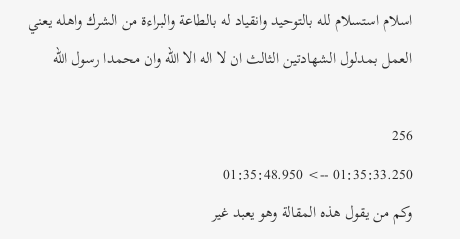اسلام استسلام لله بالتوحيد وانقياد له بالطاعة والبراءة من الشرك واهله يعني العمل بمدلول الشهادتين الثالث ان لا اله الا الله وان محمدا رسول الله

256
01:35:33.250 --> 01:35:48.950
وكم من يقول هذه المقالة وهو يعبد غير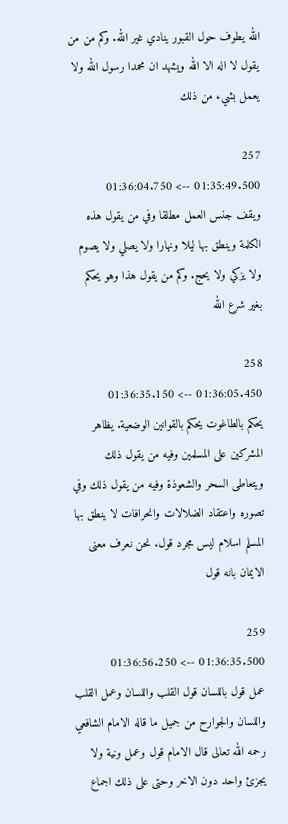الله يطوف حول القبور ينادي غير الله. وكم من من يقول لا اله الا الله ويشهد ان محمدا رسول الله ولا يعمل بشيء من ذلك

257
01:35:49.500 --> 01:36:04.750
ويقف جنس العمل مطلقا وفي من يقول هذه الكلمة وينطق بها ليلا ونهارا ولا يصلي ولا يصوم ولا يزكي ولا يحج. وكم من يقول هذا وهو يحكم بغير شرع الله

258
01:36:05.450 --> 01:36:35.150
يحكم بالطاغوت يحكم بالقوانين الوضعية. يظاهر المشركين على المسلمين وفيه من يقول ذلك ويتعاطى السحر والشعوذة وفيه من يقول ذلك وفي تصوره واعتقاد الضلالات وانحرافات لا ينطق بها المسلم اسلام ليس مجرد قول. نحن نعرف معنى الايمان بانه قول

259
01:36:35.500 --> 01:36:56.250
عمل قول باللسان قول القلب واللسان وعمل القلب واللسان والجوارح من جميل ما قاله الامام الشافعي رحمه الله تعالى قال الامام قول وعمل ونية ولا يجزئ واحد دون الاخر وحتى على ذلك اجماع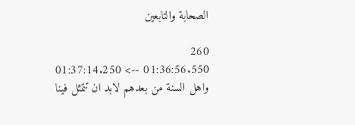الصحابة والتابعين

260
01:36:56.550 --> 01:37:14.250
واهل السنة من بعدهم لابد ان تتمثل فينا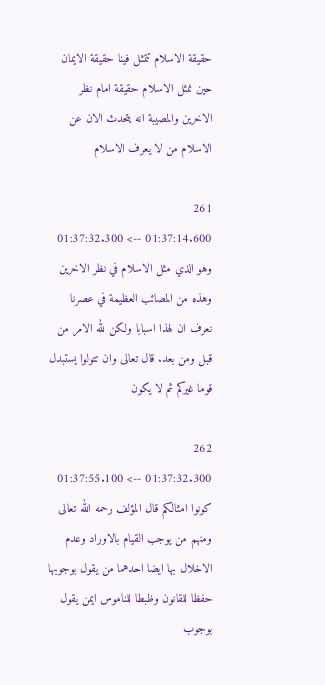حقيقة الاسلام تتمثل فينا حقيقة الايمان حين نمثل الاسلام حقيقة امام نظر الاخرين والمصيبة انه يتحدث الان عن الاسلام من لا يعرف الاسلام

261
01:37:14.600 --> 01:37:32.300
وهو الذي مثل الاسلام في نظر الاخرين وهذه من المصائب العظيمة في عصرنا نعرف ان لهذا اسبابا ولكن لله الامر من قبل ومن بعد. قال تعالى وان تتولوا يستبدل قوما غيركم ثم لا يكون

262
01:37:32.300 --> 01:37:55.100
كونوا امثالكم قال المؤلف رحمه الله تعالى ومنهم من يوجب القيام بالاوراد وعدم الاخلال بها ايضا احدهما من يقول بوجوبها حفظا للقانون وظبطا للناموس ايمن يقول بوجوب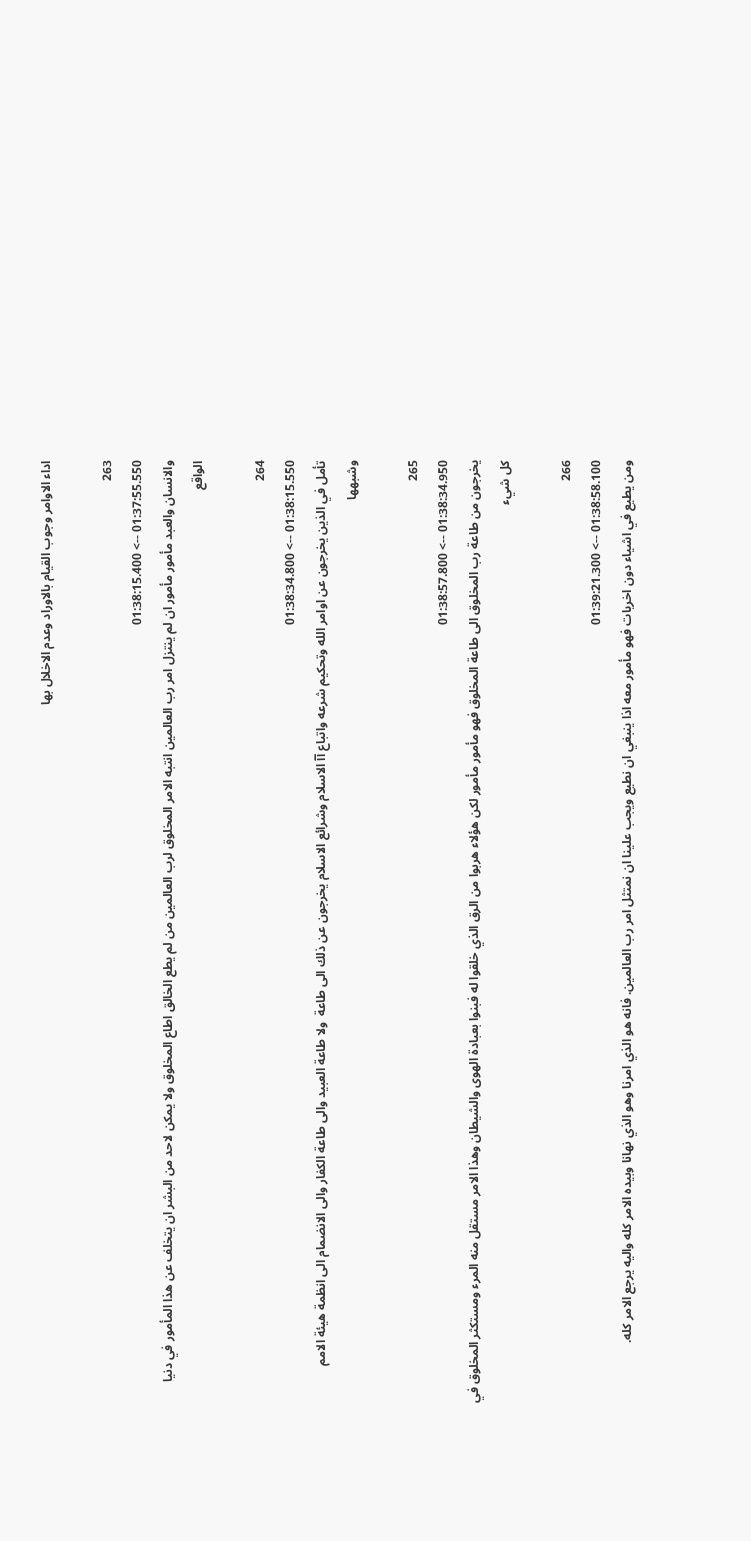اداء الاوامر وجوب القيام بالاوراد وعدم الاخلال بها

263
01:37:55.550 --> 01:38:15.400
والانسان والعبد مأمور مأمور ان لم ينتزل امر رب العالمين انتبه الامر المخلوق لرب العالمين من لم يطع الخالق اطاع المخلوق ولا يمكن لاحد من البشر ان يتخلف عن هذا المأمور في دنيا الواقع

264
01:38:15.550 --> 01:38:34.800
تأمل في الذين يخرجون عن اوامر الله وتحكيم شرعه واتباع آآ الاسلام وشرائع الاسلام يخرجون عن ذلك الى طاعة  ولا طاعة العبيد والى طاعة الكفار والى الانضمام الى انظمة هيئة الامم وشبهها

265
01:38:34.950 --> 01:38:57.800
يخرجون من طاعة رب المخلوق الى طاعة المخلوق فهو مأمور مأمور لكن هؤلاء هربوا من الرق الذي خلقوا له فبنوا بعبادة الهوى والشيطان وهذا الامر مستقل منه المرء ومستكثر المخلوق في كل شيء

266
01:38:58.100 --> 01:39:21.300
ومن يطيع في اشياء دون اخريات فهو مأمور معه اذا ينبغي ان نطيع ويجب علينا ان نمتثل امر رب العالمين. فانه هو الذي امرنا وهو الذي نهانا وبيده الامر كله واليه يرجع الامر كله.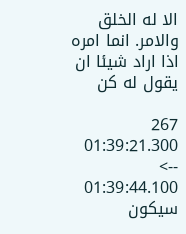الا له الخلق والامر. انما امره اذا اراد شيئا ان يقول له كن

267
01:39:21.300 --> 01:39:44.100
سيكون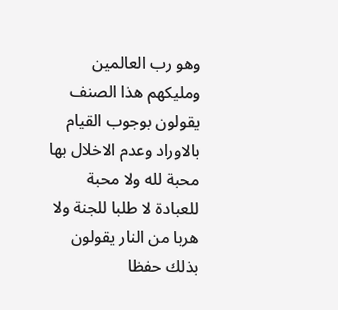وهو رب العالمين ومليكهم هذا الصنف يقولون بوجوب القيام بالاوراد وعدم الاخلال بها محبة لله ولا محبة للعبادة لا طلبا للجنة ولا هربا من النار يقولون بذلك حفظا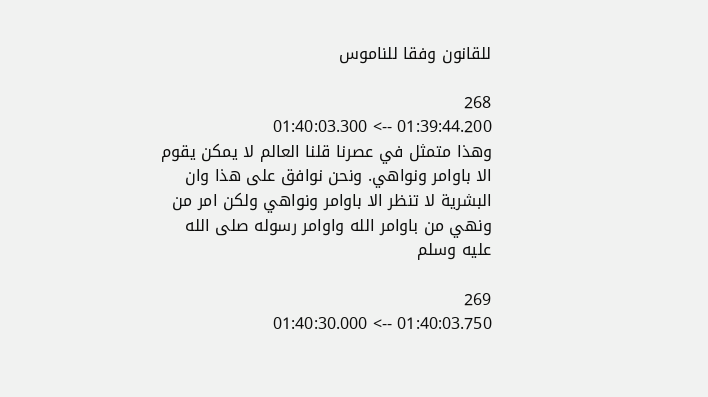للقانون وفقا للناموس

268
01:39:44.200 --> 01:40:03.300
وهذا متمثل في عصرنا قلنا العالم لا يمكن يقوم الا باوامر ونواهي. ونحن نوافق على هذا وان البشرية لا تنظر الا باوامر ونواهي ولكن امر من ونهي من باوامر الله واوامر رسوله صلى الله عليه وسلم

269
01:40:03.750 --> 01:40:30.000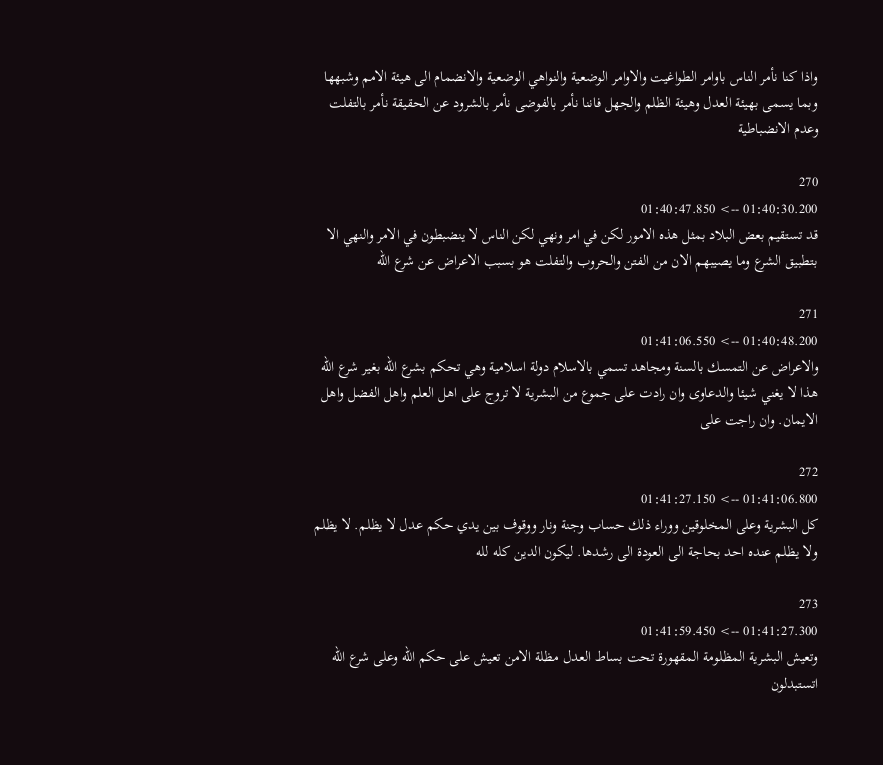واذا كنا نأمر الناس باوامر الطواغيت والاوامر الوضعية والنواهي الوضعية والانضمام الى هيئة الامم وشبهها وبما يسمى بهيئة العدل وهيئة الظلم والجهل فاننا نأمر بالفوضى نأمر بالشرود عن الحقيقة نأمر بالتفلت وعدم الانضباطية

270
01:40:30.200 --> 01:40:47.850
قد تستقيم بعض البلاد بمثل هذه الامور لكن في امر ونهي لكن الناس لا ينضبطون في الامر والنهي الا بتطبيق الشرع وما يصيبهم الان من الفتن والحروب والتفلت هو بسبب الاعراض عن شرع الله

271
01:40:48.200 --> 01:41:06.550
والاعراض عن التمسك بالسنة ومجاهد تسمي بالاسلام دولة اسلامية وهي تحكم بشرع الله بغير شرع الله هذا لا يغني شيئا والدعاوى وان رادت على جموع من البشرية لا تروج على اهل العلم واهل الفضل واهل الايمان. وان راجت على

272
01:41:06.800 --> 01:41:27.150
كل البشرية وعلى المخلوقين ووراء ذلك حساب وجنة ونار ووقوف بين يدي حكم عدل لا يظلم. لا يظلم ولا يظلم عنده احد بحاجة الى العودة الى رشدها. ليكون الدين كله لله

273
01:41:27.300 --> 01:41:59.450
وتعيش البشرية المظلومة المقهورة تحت بساط العدل مظلة الامن تعيش على حكم الله وعلى شرع الله اتستبدلون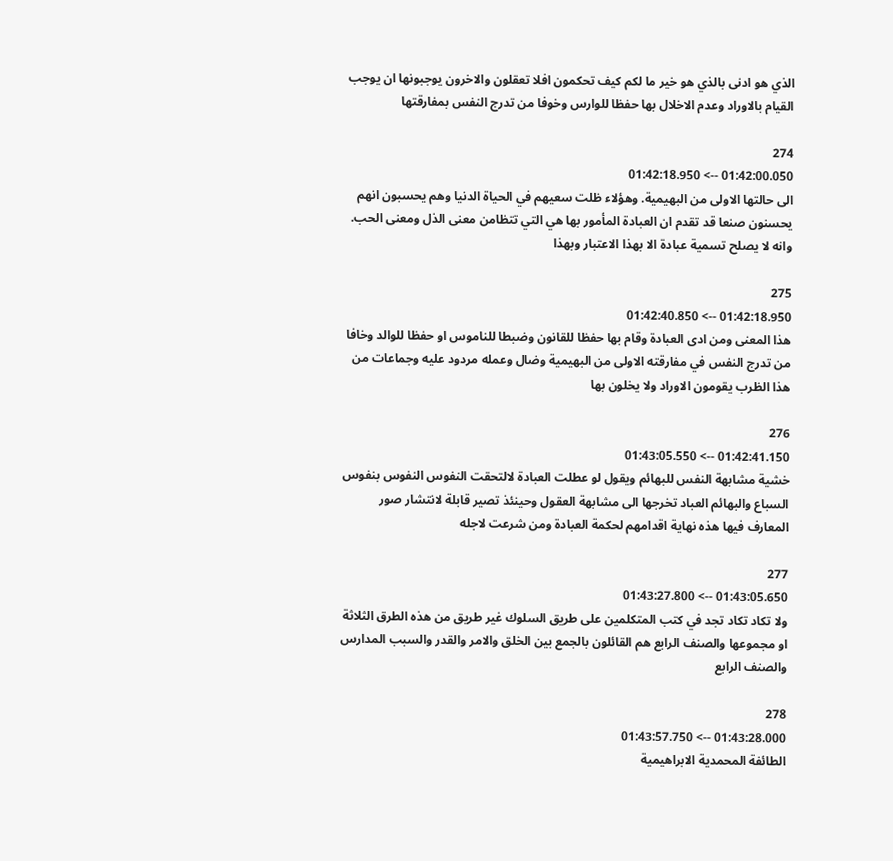الذي هو ادنى بالذي هو خير ما لكم كيف تحكمون افلا تعقلون والاخرون يوجبونها ان يوجب القيام بالاوراد وعدم الاخلال بها حفظا للوارس وخوفا من تدرج النفس بمفارقتها

274
01:42:00.050 --> 01:42:18.950
الى حالتها الاولى من البهيمية. وهؤلاء ظلت سعيهم في الحياة الدنيا وهم يحسبون انهم يحسنون صنعا قد تقدم ان العبادة المأمور بها هي التي تتظامن معنى الذل ومعنى الحب. وانه لا يصلح تسمية عبادة الا بهذا الاعتبار وبهذا

275
01:42:18.950 --> 01:42:40.850
هذا المعنى ومن ادى العبادة وقام بها حفظا للقانون وضبطا للناموس او حفظا للوالد وخافا من تدرج النفس في مفارقته الاولى من البهيمية وضال وعمله مردود عليه وجماعات من هذا الظرب يقومون الاوراد ولا يخلون بها

276
01:42:41.150 --> 01:43:05.550
خشية مشابهة النفس للبهائم ويقول لو عطلت العبادة لالتحقت النفوس النفوس بنفوس السباع والبهائم العباد تخرجها الى مشابهة العقول وحينئذ تصير قابلة لانتشار صور المعارف فيها هذه نهاية اقدامهم لحكمة العبادة ومن شرعت لاجله

277
01:43:05.650 --> 01:43:27.800
ولا تكاد تكاد تجد في كتب المتكلمين على طريق السلوك غير طريق من هذه الطرق الثلاثة او مجموعها والصنف الرابع هم القائلون بالجمع بين الخلق والامر والقدر والسبب المدارس والصنف الرابع

278
01:43:28.000 --> 01:43:57.750
الطائفة المحمدية الابراهيمية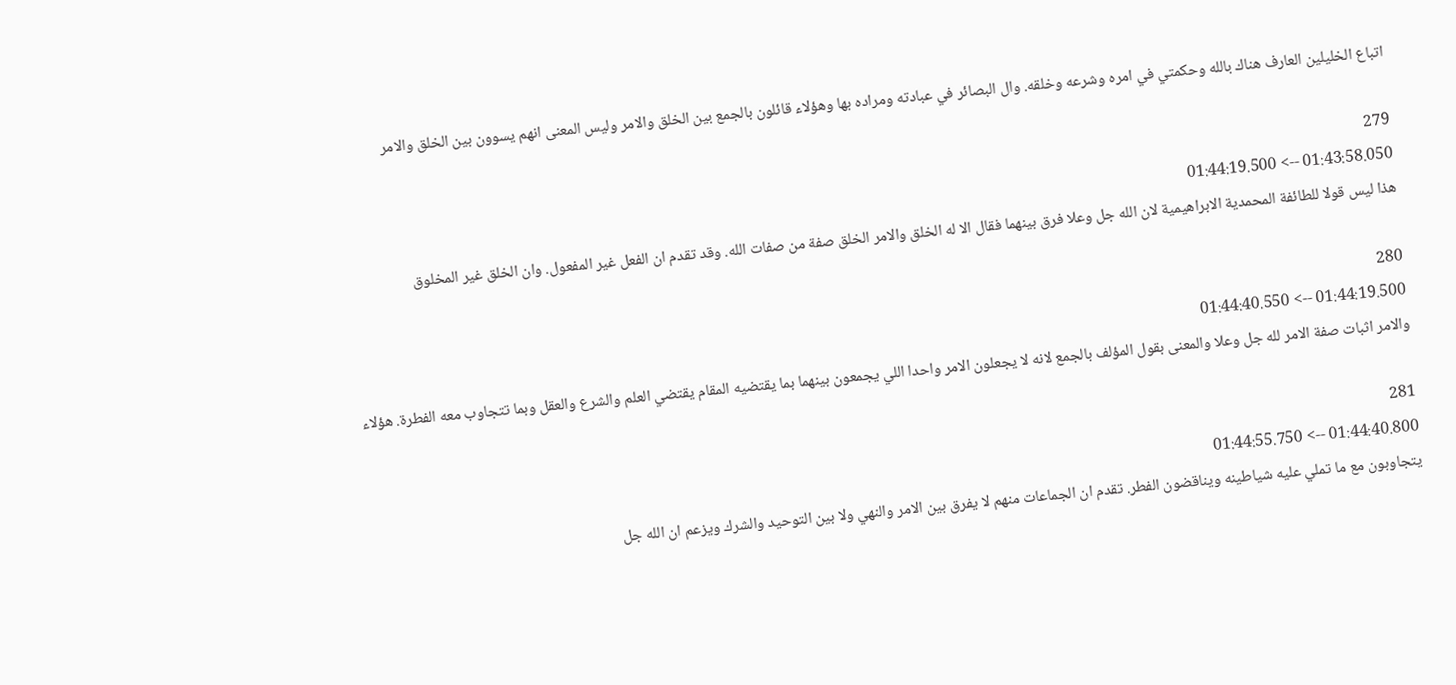اتباع الخليلين العارف هناك بالله وحكمتي في امره وشرعه وخلقه. وال البصائر في عبادته ومراده بها وهؤلاء قائلون بالجمع بين الخلق والامر وليس المعنى انهم يسوون بين الخلق والامر

279
01:43:58.050 --> 01:44:19.500
هذا ليس قولا للطائفة المحمدية الابراهيمية لان الله جل وعلا فرق بينهما فقال الا له الخلق والامر الخلق صفة من صفات الله. وقد تقدم ان الفعل غير المفعول. وان الخلق غير المخلوق

280
01:44:19.500 --> 01:44:40.550
والامر اثبات صفة الامر لله جل وعلا والمعنى بقول المؤلف بالجمع لانه لا يجعلون الامر واحدا اللي يجمعون بينهما بما يقتضيه المقام يقتضي العلم والشرع والعقل وبما تتجاوب معه الفطرة. هؤلاء

281
01:44:40.800 --> 01:44:55.750
يتجاوبون مع ما تملي عليه شياطينه ويناقضون الفطر. تقدم ان الجماعات منهم لا يفرق بين الامر والنهي ولا بين التوحيد والشرك ويزعم ان الله جل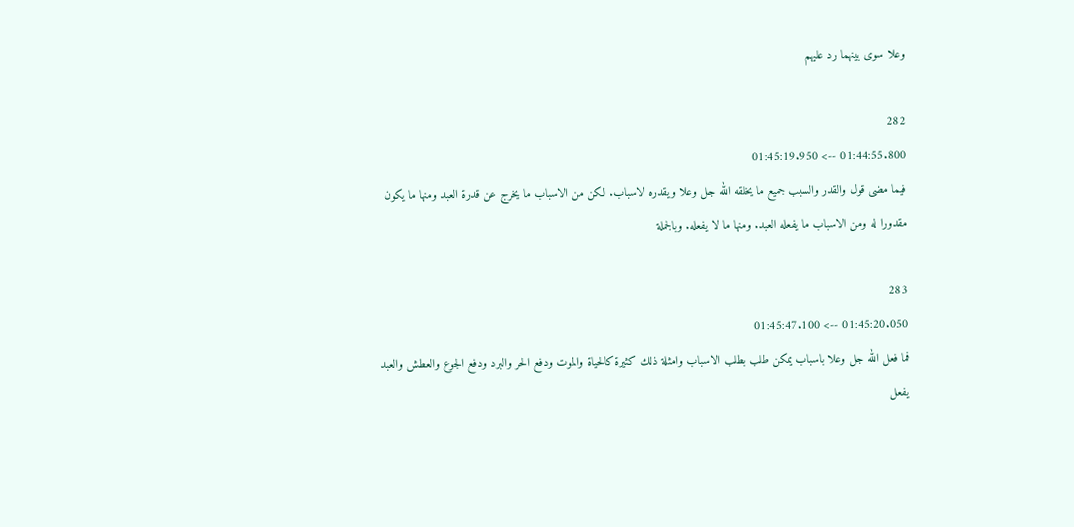وعلا سوى بينهما رد عليهم

282
01:44:55.800 --> 01:45:19.950
فيما مضى قول والقدر والسبب جميع ما يخلقه الله جل وعلا ويقدره لاسباب. لكن من الاسباب ما يخرج عن قدرة العبد ومنها ما يكون مقدورا له ومن الاسباب ما يفعله العبد. ومنها ما لا يفعله. وبالجملة

283
01:45:20.050 --> 01:45:47.100
فما فعل الله جل وعلا باسباب يمكن طلب بطلب الاسباب وامثلة ذلك كثيرة كالحياة والموت ودفع الحر والبرد ودفع الجوع والعطش والعبد يفعل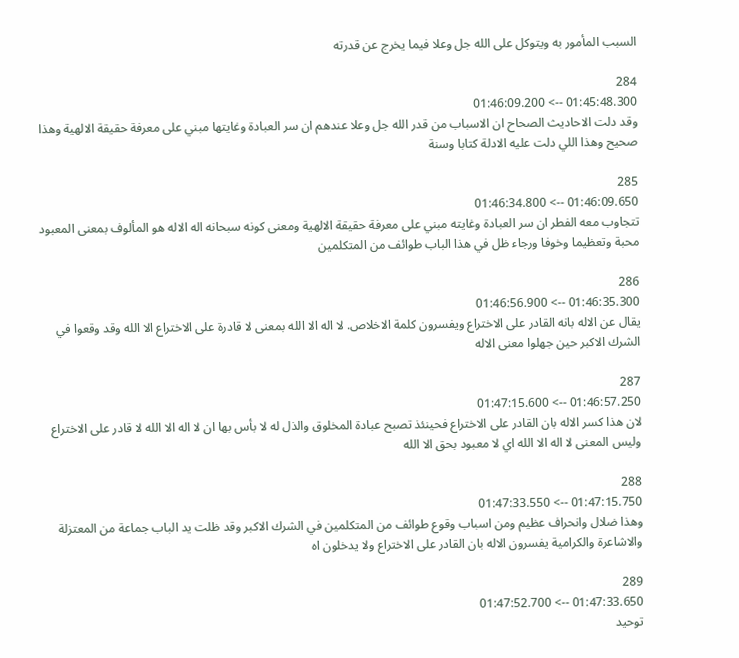السبب المأمور به ويتوكل على الله جل وعلا فيما يخرج عن قدرته

284
01:45:48.300 --> 01:46:09.200
وقد دلت الاحاديث الصحاح ان الاسباب من قدر الله جل وعلا عندهم ان سر العبادة وغايتها مبني على معرفة حقيقة الالهية وهذا صحيح وهذا اللي دلت عليه الادلة كتابا وسنة

285
01:46:09.650 --> 01:46:34.800
تتجاوب معه الفطر ان سر العبادة وغايته مبني على معرفة حقيقة الالهية ومعنى كونه سبحانه اله الاله هو المألوف بمعنى المعبود محبة وتعظيما وخوفا ورجاء ظل في هذا الباب طوائف من المتكلمين

286
01:46:35.300 --> 01:46:56.900
يقال عن الاله بانه القادر على الاختراع ويفسرون كلمة الاخلاص. لا اله الا الله بمعنى لا قادرة على الاختراع الا الله وقد وقعوا في الشرك الاكبر حين جهلوا معنى الاله

287
01:46:57.250 --> 01:47:15.600
لان هذا كسر الاله بان القادر على الاختراع فحينئذ تصبح عبادة المخلوق والذل له لا بأس بها ان لا اله الا الله لا قادر على الاختراع وليس المعنى لا اله الا الله اي لا معبود بحق الا الله

288
01:47:15.750 --> 01:47:33.550
وهذا ضلال وانحراف عظيم ومن اسباب وقوع طوائف من المتكلمين في الشرك الاكبر وقد ظلت يد الباب جماعة من المعتزلة والاشاعرة والكرامية يفسرون الاله بان القادر على الاختراع ولا يدخلون اه

289
01:47:33.650 --> 01:47:52.700
توحيد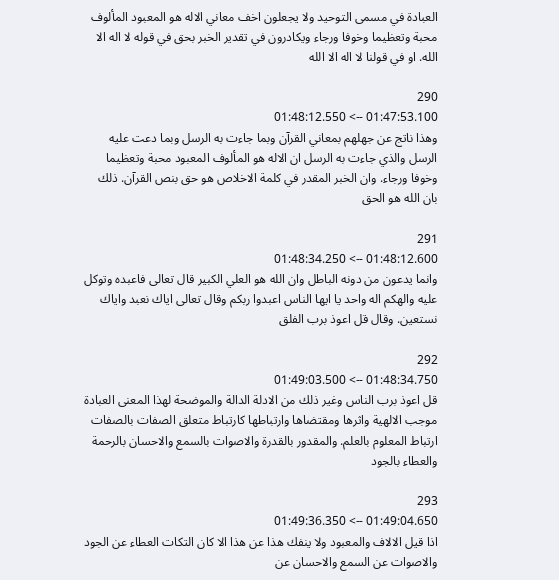العبادة في مسمى التوحيد ولا يجعلون اخف معاني الاله هو المعبود المألوف محبة وتعظيما وخوفا ورجاء ويكادرون في تقدير الخبر بحق في قوله لا اله الا الله. او في قولنا لا اله الا الله

290
01:47:53.100 --> 01:48:12.550
وهذا ناتج عن جهلهم بمعاني القرآن وبما جاءت به الرسل وبما دعت عليه الرسل والذي جاءت به الرسل ان الاله هو المألوف المعبود محبة وتعظيما وخوفا ورجاء. وان الخبر المقدر في كلمة الاخلاص هو حق بنص القرآن. ذلك بان الله هو الحق

291
01:48:12.600 --> 01:48:34.250
وانما يدعون من دونه الباطل وان الله هو العلي الكبير قال تعالى فاعبده وتوكل عليه والهكم اله واحد يا ايها الناس اعبدوا ربكم وقال تعالى اياك نعبد واياك نستعين. وقال قل اعوذ برب الفلق

292
01:48:34.750 --> 01:49:03.500
قل اعوذ برب الناس وغير ذلك من الادلة الدالة والموضحة لهذا المعنى العبادة موجب الالهية واثرها ومقتضاها وارتباطها كارتباط متعلق الصفات بالصفات ارتباط المعلوم بالعلم. والمقدور بالقدرة والاصوات بالسمع والاحسان بالرحمة والعطاء بالجود

293
01:49:04.650 --> 01:49:36.350
اذا قيل الالاف والمعبود ولا ينفك هذا عن هذا الا كان التكات العطاء عن الجود والاصوات عن السمع والاحسان عن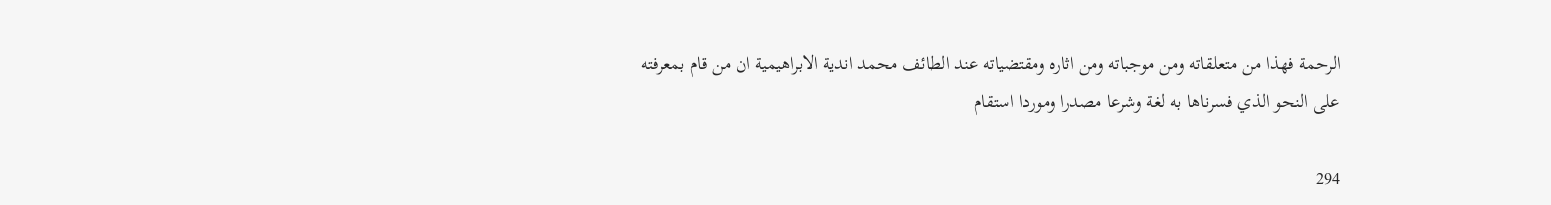الرحمة فهذا من متعلقاته ومن موجباته ومن اثاره ومقتضياته عند الطائف محمد اندية الابراهيمية ان من قام بمعرفته على النحو الذي فسرناها به لغة وشرعا مصدرا وموردا استقام

294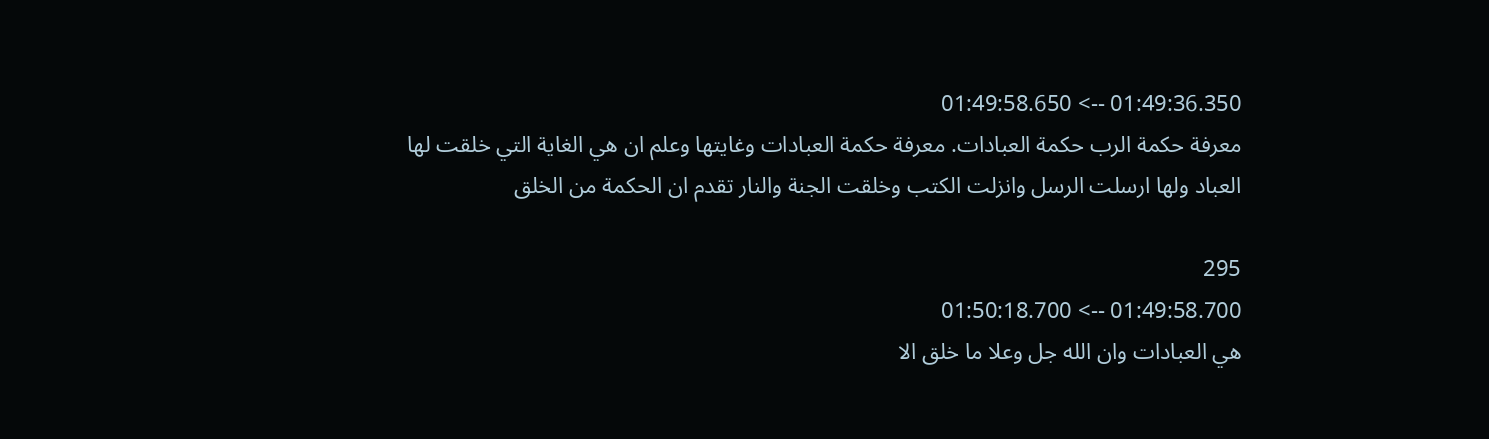01:49:36.350 --> 01:49:58.650
معرفة حكمة الرب حكمة العبادات. معرفة حكمة العبادات وغايتها وعلم ان هي الغاية التي خلقت لها العباد ولها ارسلت الرسل وانزلت الكتب وخلقت الجنة والنار تقدم ان الحكمة من الخلق

295
01:49:58.700 --> 01:50:18.700
هي العبادات وان الله جل وعلا ما خلق الا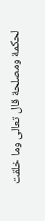لحكمة ومصلحة قال تعالى وما خلقت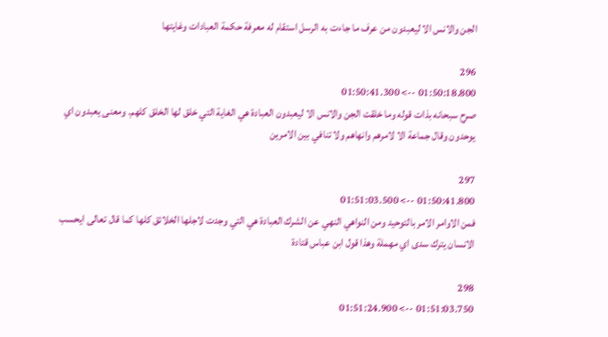الجن والانس الا ليعبدون من عرف ما جاءت به الرسل استقام له معرفة حكمة العبادات وغايتها

296
01:50:18.800 --> 01:50:41.300
صرح سبحانه بذات قوله وما خلقت الجن والانس الا ليعبدون العبادة هي الغاية التي خلق لها الخلق كلهم. ومعنى يعبدون اي يوحدون وقال جماعة الا لامرهم وانهاهم ولا تنافي بين الامرين

297
01:50:41.800 --> 01:51:03.500
فمن الاوامر الامر بالتوحيد ومن النواهي النهي عن الشرك العبادة هي التي وجدت لاجلها الخلائق كلها كما قال تعالى ايحسب الانسان يترك سدى اي مهملة وهذا قول ابن عباس قتادة

298
01:51:03.750 --> 01:51:24.900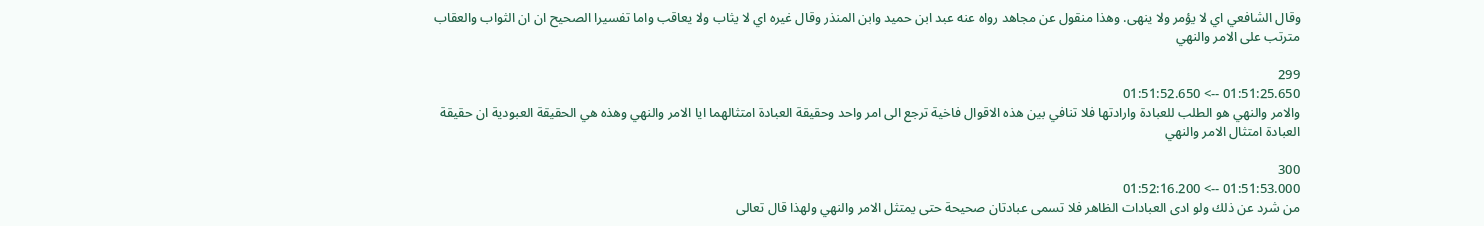وقال الشافعي اي لا يؤمر ولا ينهى. وهذا منقول عن مجاهد رواه عنه عبد ابن حميد وابن المنذر وقال غيره اي لا يثاب ولا يعاقب واما تفسيرا الصحيح ان ان الثواب والعقاب مترتب على الامر والنهي

299
01:51:25.650 --> 01:51:52.650
والامر والنهي هو الطلب للعبادة وارادتها فلا تنافي بين هذه الاقوال فاخية ترجع الى امر واحد وحقيقة العبادة امتثالهما ايا الامر والنهي وهذه هي الحقيقة العبودية ان حقيقة العبادة امتثال الامر والنهي

300
01:51:53.000 --> 01:52:16.200
من شرد عن ذلك ولو ادى العبادات الظاهر فلا تسمى عبادتان صحيحة حتى يمتثل الامر والنهي ولهذا قال تعالى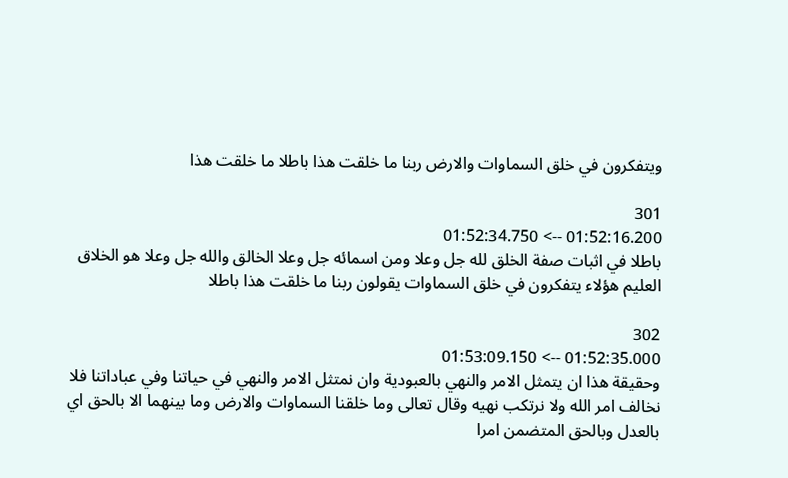ويتفكرون في خلق السماوات والارض ربنا ما خلقت هذا باطلا ما خلقت هذا

301
01:52:16.200 --> 01:52:34.750
باطلا في اثبات صفة الخلق لله جل وعلا ومن اسمائه جل وعلا الخالق والله جل وعلا هو الخلاق العليم هؤلاء يتفكرون في خلق السماوات يقولون ربنا ما خلقت هذا باطلا

302
01:52:35.000 --> 01:53:09.150
وحقيقة هذا ان يتمثل الامر والنهي بالعبودية وان نمتثل الامر والنهي في حياتنا وفي عباداتنا فلا نخالف امر الله ولا نرتكب نهيه وقال تعالى وما خلقنا السماوات والارض وما بينهما الا بالحق اي بالعدل وبالحق المتضمن امرا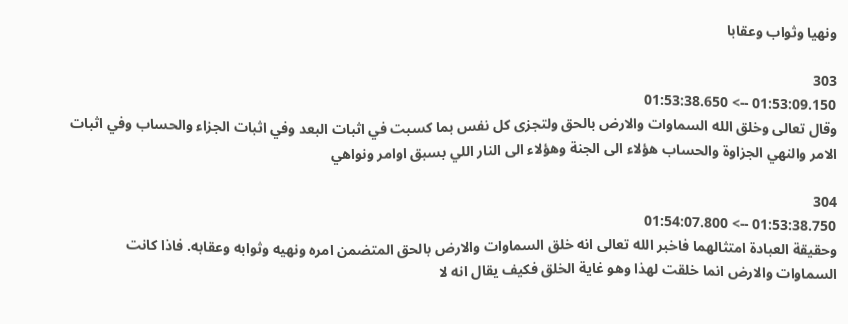ونهيا وثواب وعقابا

303
01:53:09.150 --> 01:53:38.650
وقال تعالى وخلق الله السماوات والارض بالحق ولتجزى كل نفس بما كسبت في اثبات البعد وفي اثبات الجزاء والحساب وفي اثبات الامر والنهي الجزاوة والحساب هؤلاء الى الجنة وهؤلاء الى النار اللي بسبق اوامر ونواهي

304
01:53:38.750 --> 01:54:07.800
وحقيقة العبادة امتثالهما فاخبر الله تعالى انه خلق السماوات والارض بالحق المتضمن امره ونهيه وثوابه وعقابه. فاذا كانت السماوات والارض انما خلقت لهذا وهو غاية الخلق فكيف يقال انه لا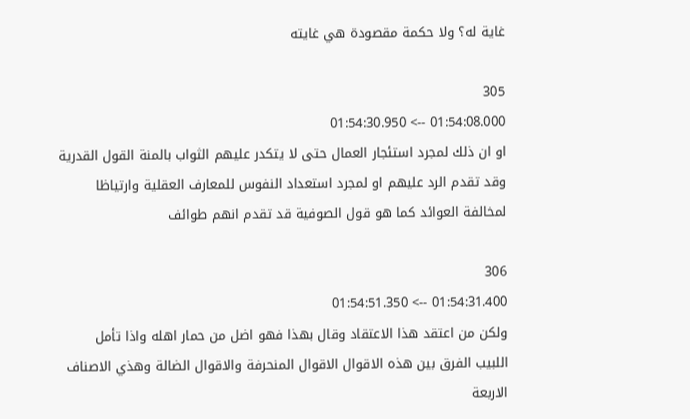غاية له؟ ولا حكمة مقصودة هي غايته

305
01:54:08.000 --> 01:54:30.950
او ان ذلك لمجرد استئجار العمال حتى لا يتكدر عليهم الثواب بالمنة القول القدرية وقد تقدم الرد عليهم او لمجرد استعداد النفوس للمعارف العقلية وارتياظا لمخالفة العوائد كما هو قول الصوفية قد تقدم انهم طوائف

306
01:54:31.400 --> 01:54:51.350
ولكن من اعتقد هذا الاعتقاد وقال بهذا فهو اضل من حمار اهله واذا تأمل اللبيب الفرق بين هذه الاقوال الاقوال المنحرفة والاقوال الضالة وهذي الاصناف الاربعة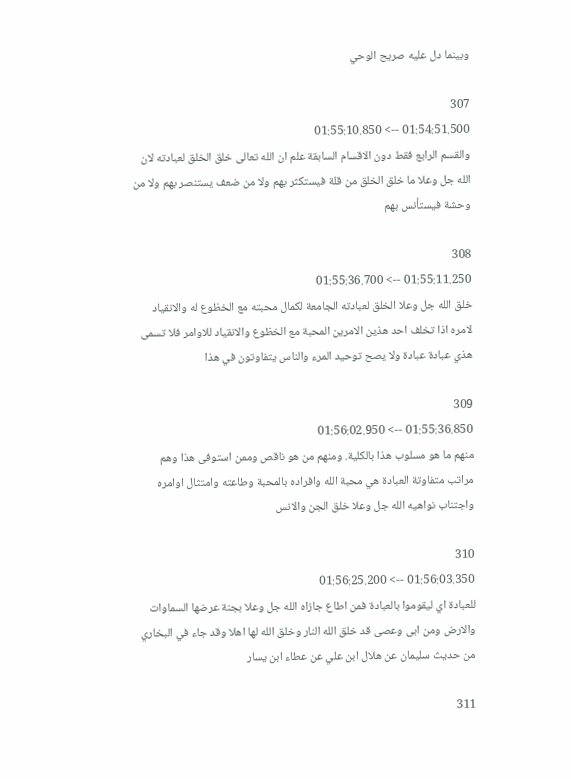وبينما دل عليه صريح الوحي

307
01:54:51.500 --> 01:55:10.850
والقسم الرابع فقط دون الاقسام السابقة علم ان الله تعالى خلق الخلق لعبادته لان الله جل وعلا ما خلق الخلق من قلة فيستكثر بهم ولا من ضعف يستنصر بهم ولا من وحشة فيستأنس بهم

308
01:55:11.250 --> 01:55:36.700
خلق الله جل وعلا الخلق لعبادته الجامعة لكمال محبته مع الخظوع له والانقياد لامره اذا تخلف احد هذين الامرين المحبة مع الخظوع والانقياد للاوامر فلا تسمى هذي عبادة عبادة ولا يصح توحيد المرء والناس يتفاوتون في هذا

309
01:55:36.850 --> 01:56:02.950
منهم ما هو مسلوب هذا بالكلية. ومنهم من هو ناقص وممن استوفى هذا وهم مراتب متفاوتة العبادة هي محبة الله وافراده بالمحبة وطاعته وامتثال اوامره واجتناب نواهيه الله جل وعلا خلق الجن والانس

310
01:56:03.350 --> 01:56:25.200
للعبادة اي ليقوموا بالعبادة فمن اطاع جازاه الله جل وعلا بجنة عرضها السماوات والارض ومن ابى وعصى قد خلق الله النار وخلق الله لها اهلا وقد جاء في البخاري من حديث سليمان عن هلال ابن علي عن عطاء ابن يسار

311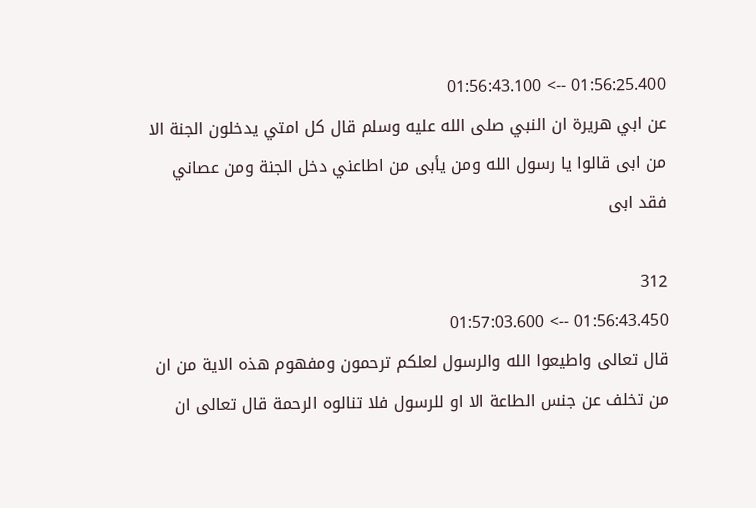01:56:25.400 --> 01:56:43.100
عن ابي هريرة ان النبي صلى الله عليه وسلم قال كل امتي يدخلون الجنة الا من ابى قالوا يا رسول الله ومن يأبى من اطاعني دخل الجنة ومن عصاني فقد ابى

312
01:56:43.450 --> 01:57:03.600
قال تعالى واطيعوا الله والرسول لعلكم ترحمون ومفهوم هذه الاية من ان من تخلف عن جنس الطاعة الا او للرسول فلا تنالوه الرحمة قال تعالى ان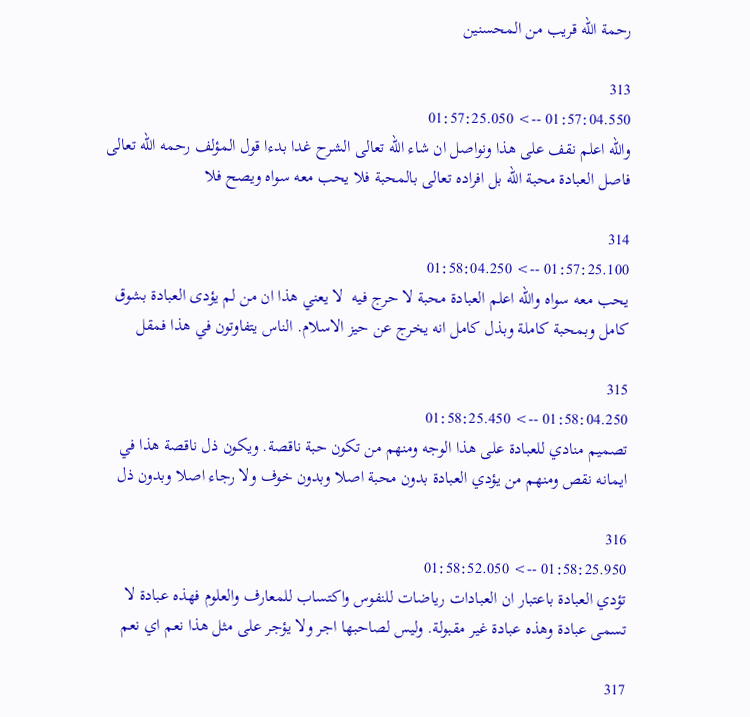رحمة الله قريب من المحسنين

313
01:57:04.550 --> 01:57:25.050
والله اعلم نقف على هذا ونواصل ان شاء الله تعالى الشرح غدا بدءا قول المؤلف رحمه الله تعالى فاصل العبادة محبة الله بل افراده تعالى بالمحبة فلا يحب معه سواه ويصح فلا

314
01:57:25.100 --> 01:58:04.250
يحب معه سواه والله اعلم العبادة محبة لا حرج فيه  لا يعني هذا ان من لم يؤدى العبادة بشوق كامل وبمحبة كاملة وبذل كامل انه يخرج عن حيز الاسلام. الناس يتفاوتون في هذا فمقل

315
01:58:04.250 --> 01:58:25.450
تصميم منادي للعبادة على هذا الوجه ومنهم من تكون حبة ناقصة. ويكون ذل ناقصة هذا في ايمانه نقص ومنهم من يؤدي العبادة بدون محبة اصلا وبدون خوف ولا رجاء اصلا وبدون ذل

316
01:58:25.950 --> 01:58:52.050
تؤدي العبادة باعتبار ان العبادات رياضات للنفوس واكتساب للمعارف والعلوم فهذه عبادة لا تسمى عبادة وهذه عبادة غير مقبولة. وليس لصاحبها اجر ولا يؤجر على مثل هذا نعم اي نعم

317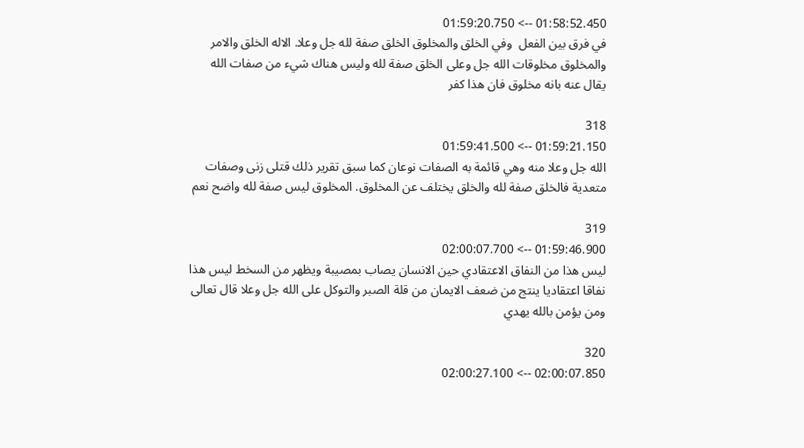01:58:52.450 --> 01:59:20.750
في فرق بين الفعل  وفي الخلق والمخلوق الخلق صفة لله جل وعلا. الاله الخلق والامر والمخلوق مخلوقات الله جل وعلى الخلق صفة لله وليس هناك شيء من صفات الله يقال عنه بانه مخلوق فان هذا كفر

318
01:59:21.150 --> 01:59:41.500
الله جل وعلا منه وهي قائمة به الصفات نوعان كما سبق تقرير ذلك قتلى زنى وصفات متعدية فالخلق صفة لله والخلق يختلف عن المخلوق. المخلوق ليس صفة لله واضح نعم

319
01:59:46.900 --> 02:00:07.700
ليس هذا من النفاق الاعتقادي حين الانسان يصاب بمصيبة ويظهر من السخط ليس هذا نفاقا اعتقاديا ينتج من ضعف الايمان من قلة الصبر والتوكل على الله جل وعلا قال تعالى ومن يؤمن بالله يهدي

320
02:00:07.850 --> 02:00:27.100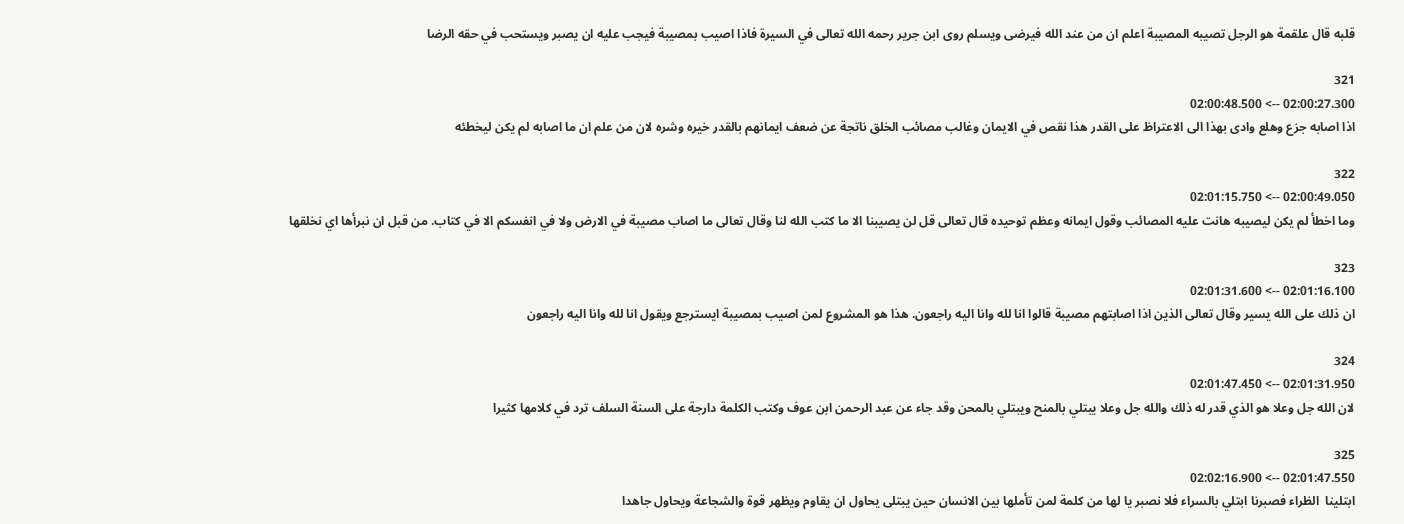قلبه قال علقمة هو الرجل تصيبه المصيبة اعلم ان من عند الله فيرضى ويسلم روى ابن جرير رحمه الله تعالى في السيرة فاذا اصيب بمصيبة فيجب عليه ان يصبر ويستحب في حقه الرضا

321
02:00:27.300 --> 02:00:48.500
اذا اصابه جزع وهلع وادى بهذا الى الاعتراظ على القدر هذا نقص في الايمان وغالب مصائب الخلق ناتجة عن ضعف ايمانهم بالقدر خيره وشره لان من علم ان ما اصابه لم يكن ليخطئه

322
02:00:49.050 --> 02:01:15.750
وما اخطأ لم يكن ليصيبه هانت عليه المصائب وقول ايمانه وعظم توحيده قال تعالى قل لن يصيبنا الا ما كتب الله لنا وقال تعالى ما اصاب مصيبة في الارض ولا في انفسكم الا في كتاب. من قبل ان نبرأها اي نخلقها

323
02:01:16.100 --> 02:01:31.600
ان ذلك على الله يسير وقال تعالى الذين اذا اصابتهم مصيبة قالوا انا لله وانا اليه راجعون. هذا هو المشروع لمن اصيب بمصيبة ايسترجع ويقول انا لله وانا اليه راجعون

324
02:01:31.950 --> 02:01:47.450
لان الله جل وعلا هو الذي قدر له ذلك والله جل وعلا يبتلي بالمنح ويبتلي بالمحن وقد جاء عن عبد الرحمن ابن عوف وكتب الكلمة دارجة على السنة السلف ترد في كلامها كثيرا

325
02:01:47.550 --> 02:02:16.900
ابتلينا  الظراء فصبرنا ابتلي بالسراء فلا نصبر يا لها من كلمة لمن تأملها بين الانسان حين يبتلى يحاول ان يقاوم ويظهر قوة والشجاعة ويحاول جاهدا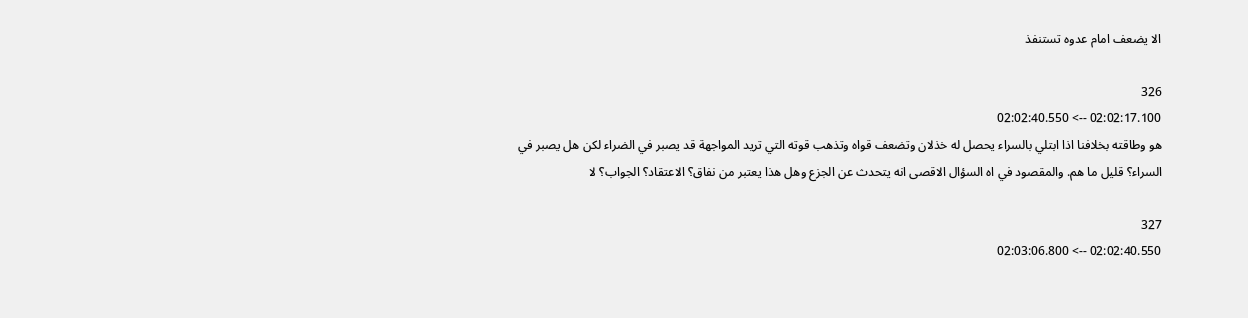الا يضعف امام عدوه تستنفذ

326
02:02:17.100 --> 02:02:40.550
هو وطاقته بخلافنا اذا ابتلي بالسراء يحصل له خذلان وتضعف قواه وتذهب قوته التي تريد المواجهة قد يصبر في الضراء لكن هل يصبر في السراء؟ قليل ما هم. والمقصود في اه السؤال الاقصى انه يتحدث عن الجزع وهل هذا يعتبر من نفاق؟ الاعتقاد؟ الجواب؟ لا

327
02:02:40.550 --> 02:03:06.800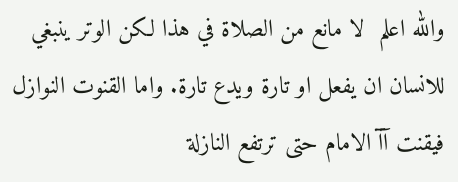والله اعلم  لا مانع من الصلاة في هذا لكن الوتر ينبغي للانسان ان يفعل او تارة ويدع تارة. واما القنوت النوازل فيقنت آآ الامام حتى ترتفع النازلة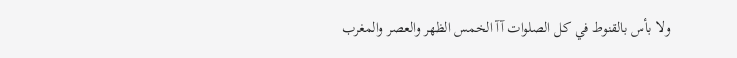ولا بأس بالقنوط في كل الصلوات آآ الخمس الظهر والعصر والمغرب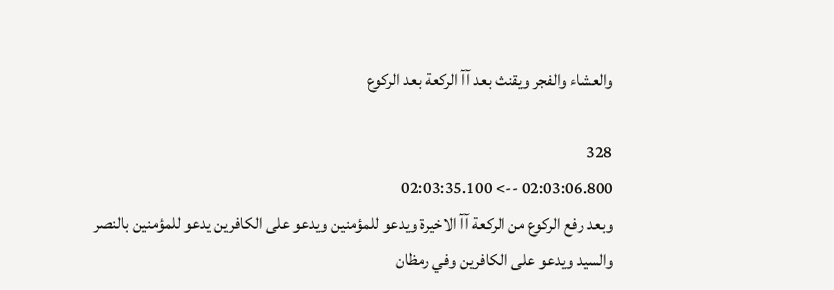والعشاء والفجر ويقنث بعد آآ الركعة بعد الركوع

328
02:03:06.800 --> 02:03:35.100
وبعد رفع الركوع من الركعة آآ الاخيرة ويدعو للمؤمنين ويدعو على الكافرين يدعو للمؤمنين بالنصر والسيد ويدعو على الكافرين وفي رمظان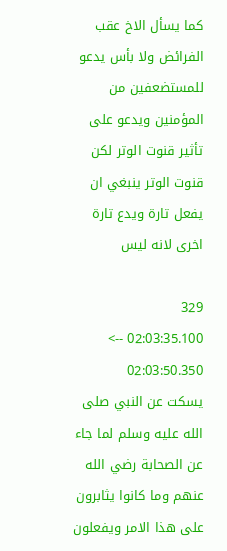كما يسأل الاخ عقب الفرائض ولا بأس يدعو للمستضعفين من المؤمنين ويدعو على تأثير قنوت الوتر لكن قنوت الوتر ينبغي ان يفعل تارة ويدع تارة اخرى لانه ليس

329
02:03:35.100 --> 02:03:50.350
يسكت عن النبي صلى الله عليه وسلم لما جاء عن الصحابة رضي الله عنهم وما كانوا يثابرون على هذا الامر ويفعلون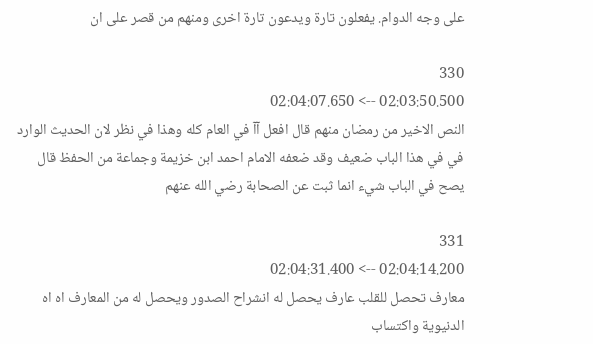على وجه الدوام. يفعلون تارة ويدعون تارة اخرى ومنهم من قصر على ان

330
02:03:50.500 --> 02:04:07.650
النص الاخير من رمضان منهم قال افعل آآ في العام كله وهذا في نظر لان الحديث الوارد في في هذا الباب ضعيف وقد ضعفه الامام احمد ابن خزيمة وجماعة من الحفظ قال يصح في الباب شيء انما ثبت عن الصحابة رضي الله عنهم

331
02:04:14.200 --> 02:04:31.400
معارف تحصل للقلب عارف يحصل له انشراح الصدور ويحصل له من المعارف اه اه الدنيوية واكتساب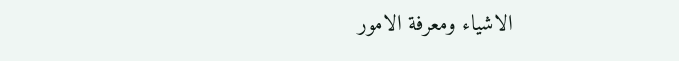الاشياء ومعرفة الامور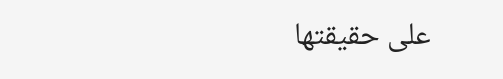على حقيقتها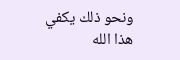ونحو ذلك يكفي هذا الله